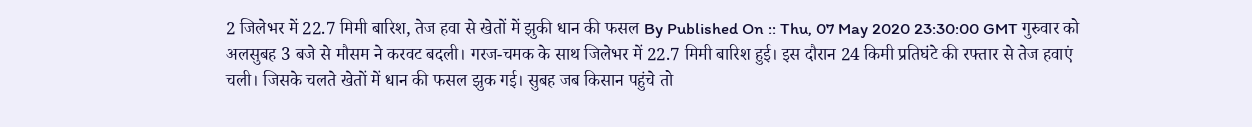2 जिलेभर में 22.7 मिमी बारिश, तेज हवा से खेतों में झुकी धान की फसल By Published On :: Thu, 07 May 2020 23:30:00 GMT गुरुवार को अलसुबह 3 बजे से मौसम ने करवट बदली। गरज-चमक के साथ जिलेभर में 22.7 मिमी बारिश हुई। इस दौरान 24 किमी प्रतिघंटे की रफ्तार से तेज हवाएं चली। जिसके चलते खेतों में धान की फसल झुक गई। सुबह जब किसान पहुंचे तो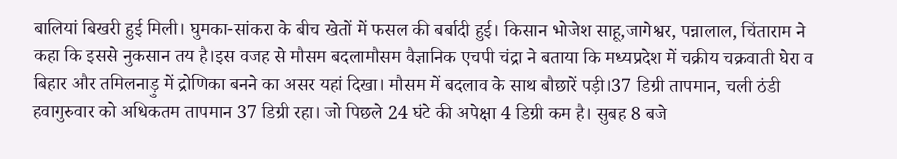बालियां बिखरी हुई मिली। घुमका-सांकरा के बीच खेतों में फसल की बर्बादी हुई। किसान भोजेश साहू,जागेश्वर, पन्नालाल, चिंताराम ने कहा कि इससे नुकसान तय है।इस वजह से मौसम बदलामौसम वैज्ञानिक एचपी चंद्रा ने बताया कि मध्यप्रदेश में चक्रीय चक्रवाती घेरा व बिहार और तमिलनाड़ु में द्रोणिका बनने का असर यहां दिखा। मौसम में बदलाव के साथ बौछारें पड़ी।37 डिग्री तापमान, चली ठंडी हवागुरुवार को अधिकतम तापमान 37 डिग्री रहा। जो पिछले 24 घंटे की अपेक्षा 4 डिग्री कम है। सुबह 8 बजे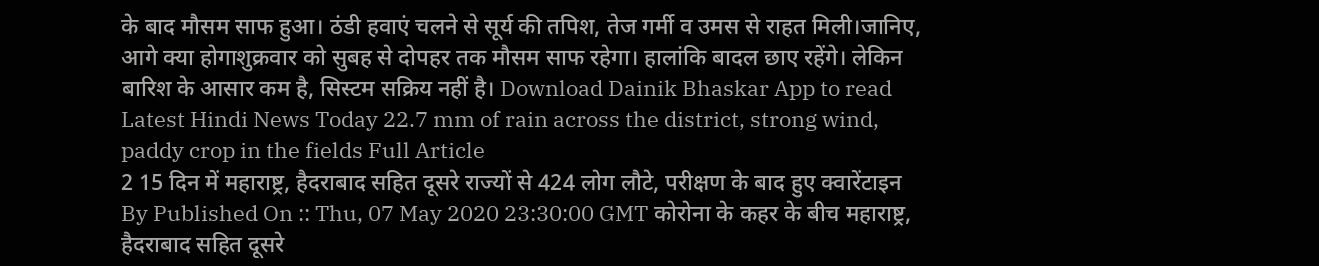के बाद मौसम साफ हुआ। ठंडी हवाएं चलने से सूर्य की तपिश, तेज गर्मी व उमस से राहत मिली।जानिए, आगे क्या होगाशुक्रवार को सुबह से दोपहर तक मौसम साफ रहेगा। हालांकि बादल छाए रहेंगे। लेकिन बारिश के आसार कम है, सिस्टम सक्रिय नहीं है। Download Dainik Bhaskar App to read Latest Hindi News Today 22.7 mm of rain across the district, strong wind, paddy crop in the fields Full Article
2 15 दिन में महाराष्ट्र, हैदराबाद सहित दूसरे राज्यों से 424 लोग लौटे, परीक्षण के बाद हुए क्वारेंटाइन By Published On :: Thu, 07 May 2020 23:30:00 GMT कोरोना के कहर के बीच महाराष्ट्र, हैदराबाद सहित दूसरे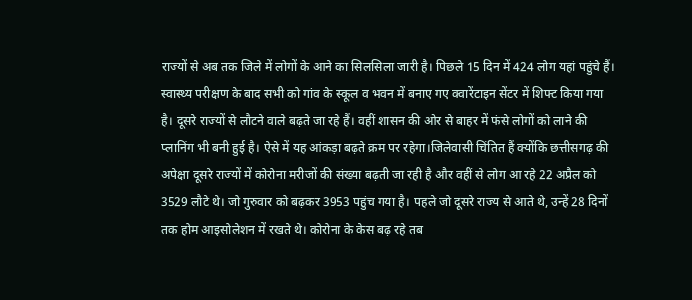राज्यों से अब तक जिले में लोगों के आने का सिलसिला जारी है। पिछले 15 दिन में 424 लोग यहां पहुंचे हैं। स्वास्थ्य परीक्षण के बाद सभी को गांव के स्कूल व भवन में बनाए गए क्वारेंटाइन सेंटर में शिफ्ट किया गया है। दूसरे राज्यों से लौटने वाले बढ़ते जा रहे हैं। वहीं शासन की ओर से बाहर में फंसे लोगों को लाने की प्लानिंग भी बनी हुई है। ऐसे में यह आंकड़ा बढ़ते क्रम पर रहेगा।जिलेवासी चिंतित हैं क्योंकि छत्तीसगढ़ की अपेक्षा दूसरे राज्यों में कोरोना मरीजों की संख्या बढ़ती जा रही है और वहीं से लोग आ रहे 22 अप्रैल को 3529 लौटे थे। जो गुरुवार को बढ़कर 3953 पहुंच गया है। पहले जो दूसरे राज्य से आते थे, उन्हें 28 दिनों तक होम आइसोलेशन में रखते थे। कोरोना के केस बढ़ रहे तब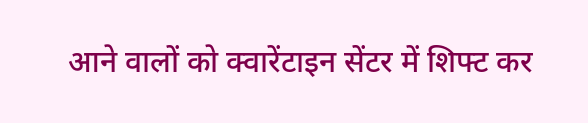आने वालों को क्वारेंटाइन सेंटर में शिफ्ट कर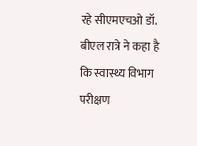रहे सीएमएचओ डॉ. बीएल रात्रे ने कहा है कि स्वास्थ्य विभाग परीक्षण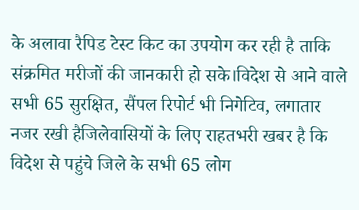के अलावा रैपिड टेस्ट किट का उपयोग कर रही है ताकि संक्रमित मरीजों की जानकारी हो सके।विदेश से आने वाले सभी 65 सुरक्षित, सैंपल रिपोर्ट भी निगेटिव, लगातार नजर रखी हैजिलेवासियों के लिए राहतभरी खबर है कि विदेश से पहुंचे जिले के सभी 65 लोग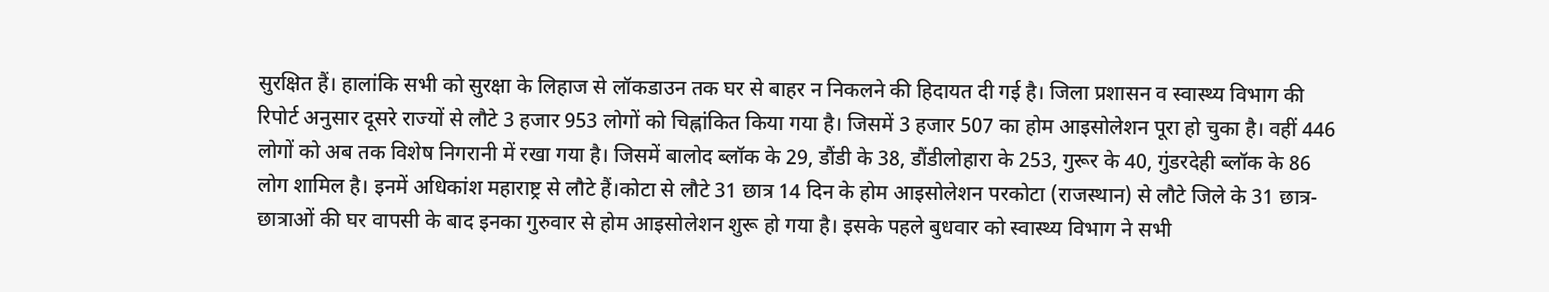सुरक्षित हैं। हालांकि सभी को सुरक्षा के लिहाज से लॉकडाउन तक घर से बाहर न निकलने की हिदायत दी गई है। जिला प्रशासन व स्वास्थ्य विभाग की रिपोर्ट अनुसार दूसरे राज्यों से लौटे 3 हजार 953 लोगों को चिह्नांकित किया गया है। जिसमें 3 हजार 507 का होम आइसोलेशन पूरा हो चुका है। वहीं 446 लोगों को अब तक विशेष निगरानी में रखा गया है। जिसमें बालोद ब्लॉक के 29, डौंडी के 38, डौंडीलोहारा के 253, गुरूर के 40, गुंडरदेही ब्लॉक के 86 लोग शामिल है। इनमें अधिकांश महाराष्ट्र से लौटे हैं।कोटा से लौटे 31 छात्र 14 दिन के होम आइसोलेशन परकोटा (राजस्थान) से लौटे जिले के 31 छात्र-छात्राओं की घर वापसी के बाद इनका गुरुवार से होम आइसोलेशन शुरू हो गया है। इसके पहले बुधवार को स्वास्थ्य विभाग ने सभी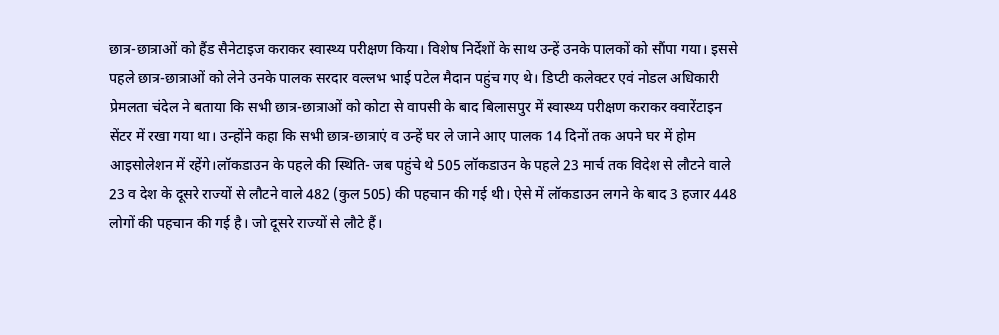छात्र-छात्राओं को हैंड सैनेटाइज कराकर स्वास्थ्य परीक्षण किया। विशेष निर्देशों के साथ उन्हें उनके पालकों को सौंपा गया। इससे पहले छात्र-छात्राओं को लेने उनके पालक सरदार वल्लभ भाई पटेल मैदान पहुंच गए थे। डिप्टी कलेक्टर एवं नोडल अधिकारी प्रेमलता चंदेल ने बताया कि सभी छात्र-छात्राओं को कोटा से वापसी के बाद बिलासपुर में स्वास्थ्य परीक्षण कराकर क्वारेंटाइन सेंटर में रखा गया था। उन्होंने कहा कि सभी छात्र-छात्राएं व उन्हें घर ले जाने आए पालक 14 दिनों तक अपने घर में होम आइसोलेशन में रहेंगे।लॉकडाउन के पहले की स्थिति- जब पहुंचे थे 505 लॉकडाउन के पहले 23 मार्च तक विदेश से लौटने वाले 23 व देश के दूसरे राज्यों से लौटने वाले 482 (कुल 505) की पहचान की गई थी। ऐसे में लॉकडाउन लगने के बाद 3 हजार 448 लोगों की पहचान की गई है। जो दूसरे राज्यों से लौटे हैं।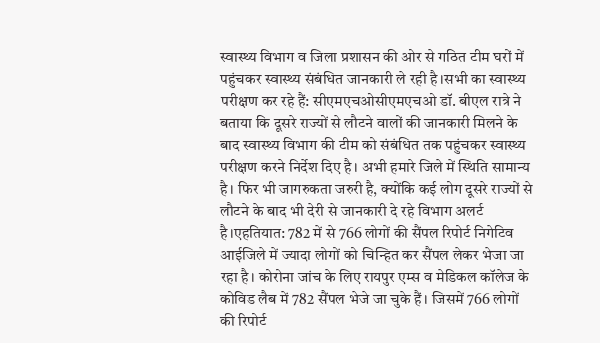स्वास्थ्य विभाग व जिला प्रशासन की ओर से गठित टीम घरों में पहुंचकर स्वास्थ्य संबंधित जानकारी ले रही है।सभी का स्वास्थ्य परीक्षण कर रहे हैं: सीएमएचओसीएमएचओ डॉ. बीएल रात्रे ने बताया कि दूसरे राज्यों से लौटने वालों की जानकारी मिलने के बाद स्वास्थ्य विभाग की टीम को संबंधित तक पहुंचकर स्वास्थ्य परीक्षण करने निर्देश दिए है। अभी हमारे जिले में स्थिति सामान्य है। फिर भी जागरुकता जरुरी है, क्योंकि कई लोग दूसरे राज्यों से लौटने के बाद भी देरी से जानकारी दे रहे विभाग अलर्ट है।एहतियात: 782 में से 766 लोगों की सैंपल रिपोर्ट निगेटिव आईजिले में ज्यादा लोगों को चिन्हित कर सैंपल लेकर भेजा जा रहा है। कोरोना जांच के लिए रायपुर एम्स व मेडिकल कॉलेज के कोविड लैब में 782 सैंपल भेजे जा चुके हैं। जिसमें 766 लोगों की रिपोर्ट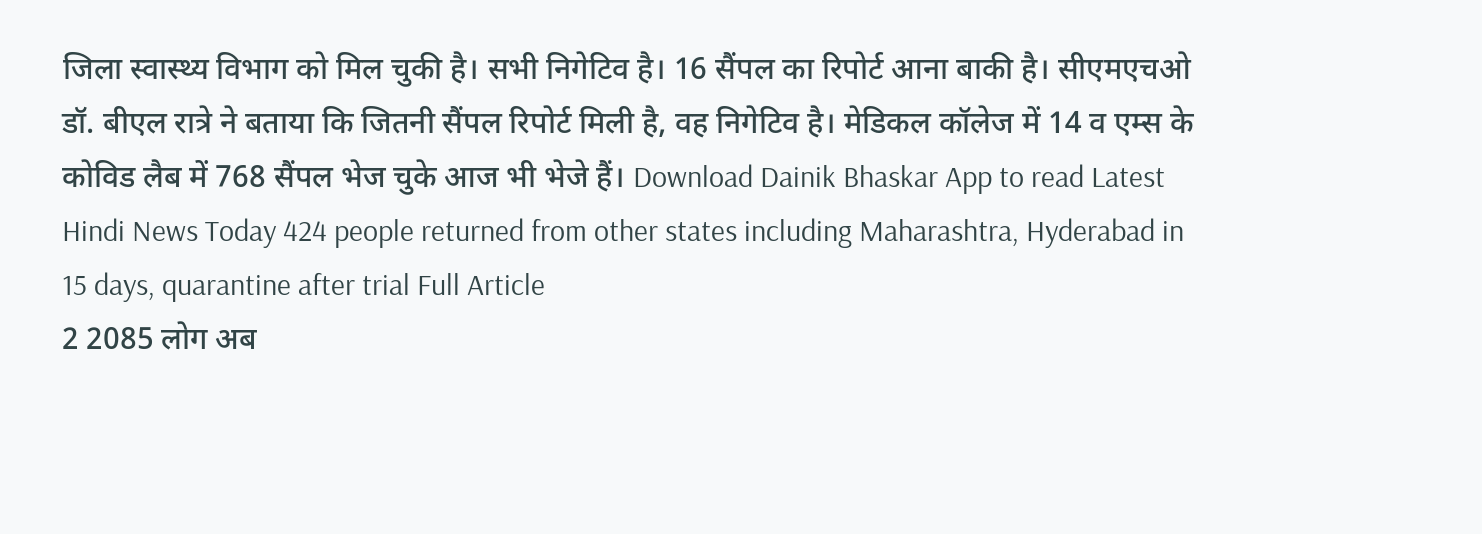जिला स्वास्थ्य विभाग को मिल चुकी है। सभी निगेटिव है। 16 सैंपल का रिपोर्ट आना बाकी है। सीएमएचओ डॉ. बीएल रात्रे ने बताया कि जितनी सैंपल रिपोर्ट मिली है, वह निगेटिव है। मेडिकल कॉलेज में 14 व एम्स के कोविड लैब में 768 सैंपल भेज चुके आज भी भेजे हैं। Download Dainik Bhaskar App to read Latest Hindi News Today 424 people returned from other states including Maharashtra, Hyderabad in 15 days, quarantine after trial Full Article
2 2085 लोग अब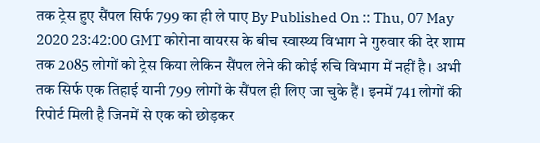तक ट्रेस हुए सैंपल सिर्फ 799 का ही ले पाए By Published On :: Thu, 07 May 2020 23:42:00 GMT कोरोना वायरस के बीच स्वास्थ्य विभाग ने गुरुवार की देर शाम तक 2085 लोगों को ट्रेस किया लेकिन सैंपल लेने की कोई रुचि विभाग में नहीं है। अभी तक सिर्फ एक तिहाई यानी 799 लोगों के सैंपल ही लिए जा चुके हैं। इनमें 741 लोगों की रिपोर्ट मिली है जिनमें से एक को छोड़कर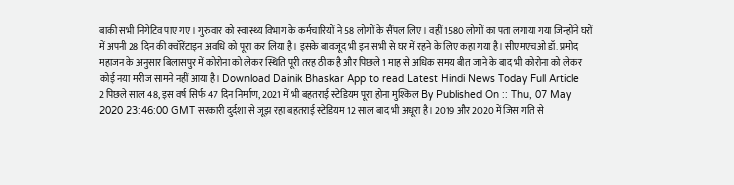बाकी सभी निगेटिव पाए गए। गुरुवार को स्वास्थ्य विभाग के कर्मचारियों ने 58 लोगों के सैंपल लिए। वहीं 1580 लोगों का पता लगाया गया जिन्होंने घरों में अपनी 28 दिन की क्वॉरेंटाइन अवधि को पूरा कर लिया है। इसके बावजूद भी इन सभी से घर में रहने के लिए कहा गया है। सीएमएचओ डॉ. प्रमोद महाजन के अनुसार बिलासपुर में कोरोना को लेकर स्थिति पूरी तरह ठीक है और पिछले 1 माह से अधिक समय बीत जाने के बाद भी कोरोना को लेकर कोई नया मरीज सामने नहीं आया है। Download Dainik Bhaskar App to read Latest Hindi News Today Full Article
2 पिछले साल 48, इस वर्ष सिर्फ 47 दिन निर्माण, 2021 में भी बहतराई स्टेडियम पूरा होना मुश्किल By Published On :: Thu, 07 May 2020 23:46:00 GMT सरकारी दुर्दशा से जूझ रहा बहतराई स्टेडियम 12 साल बाद भी अधूरा है। 2019 और 2020 में जिस गति से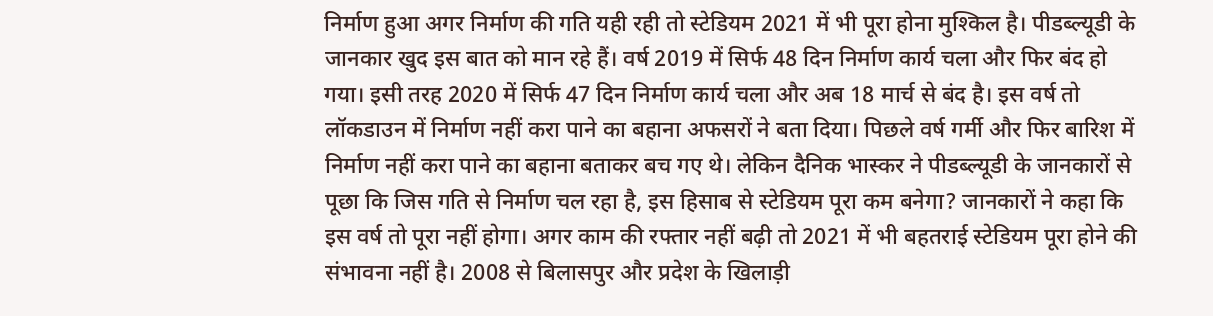निर्माण हुआ अगर निर्माण की गति यही रही तो स्टेडियम 2021 में भी पूरा होना मुश्किल है। पीडब्ल्यूडी के जानकार खुद इस बात को मान रहे हैं। वर्ष 2019 में सिर्फ 48 दिन निर्माण कार्य चला और फिर बंद हो गया। इसी तरह 2020 में सिर्फ 47 दिन निर्माण कार्य चला और अब 18 मार्च से बंद है। इस वर्ष तो लॉकडाउन में निर्माण नहीं करा पाने का बहाना अफसरों ने बता दिया। पिछले वर्ष गर्मी और फिर बारिश में निर्माण नहीं करा पाने का बहाना बताकर बच गए थे। लेकिन दैनिक भास्कर ने पीडब्ल्यूडी के जानकारों से पूछा कि जिस गति से निर्माण चल रहा है, इस हिसाब से स्टेडियम पूरा कम बनेगा? जानकारों ने कहा कि इस वर्ष तो पूरा नहीं होगा। अगर काम की रफ्तार नहीं बढ़ी तो 2021 में भी बहतराई स्टेडियम पूरा होने की संभावना नहीं है। 2008 से बिलासपुर और प्रदेश के खिलाड़ी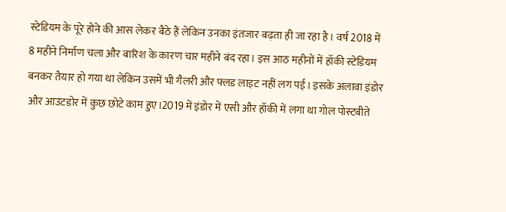स्टेडियम के पूरे होने की आस लेकर बैठे हैं लेकिन उनका इंतजार बढ़ता ही जा रहा है। वर्ष 2018 में 8 महीने निर्माण चला और बारिश के कारण चार महीने बंद रहा। इस आठ महीनों में हॉकी स्टेडियम बनकर तैयार हो गया था लेकिन उसमें भी गैलरी और फ्लड लाइट नहीं लग पई। इसके अलावा इंडोर और आउटडोर में कुछ छोटे काम हुए।2019 में इंडोर में एसी और हॉकी में लगा था गोल पोस्टबीते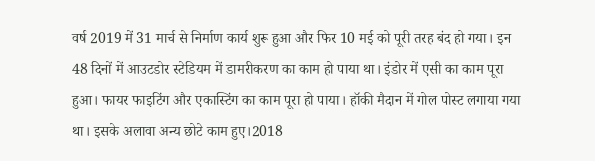वर्ष 2019 में 31 मार्च से निर्माण कार्य शुरू हुआ और फिर 10 मई को पूरी तरह बंद हो गया। इन 48 दिनों में आउटडोर स्टेडियम में डामरीकरण का काम हो पाया था। इंडोर में एसी का काम पूरा हुआ। फायर फाइटिंग और एकास्टिंग का काम पूरा हो पाया। हॉकी मैदान में गोल पोस्ट लगाया गया था। इसके अलावा अन्य छोटे काम हुए।2018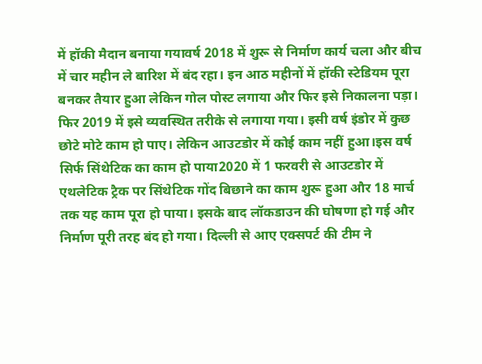में हॉकी मैदान बनाया गयावर्ष 2018 में शुरू से निर्माण कार्य चला और बीच में चार महीन ले बारिश में बंद रहा। इन आठ महीनों में हॉकी स्टेडियम पूरा बनकर तैयार हुआ लेकिन गोल पोस्ट लगाया और फिर इसे निकालना पड़ा। फिर 2019 में इसे व्यवस्थित तरीके से लगाया गया। इसी वर्ष इंडोर में कुछ छोटे मोटे काम हो पाए। लेकिन आउटडोर में कोई काम नहीं हुआ।इस वर्ष सिर्फ सिंथेटिक का काम हो पाया2020 में 1 फरवरी से आउटडोर में एथलेटिक ट्रैक पर सिंथेटिक गोंद बिछाने का काम शुरू हुआ और 18 मार्च तक यह काम पूरा हो पाया। इसके बाद लॉकडाउन की घोषणा हो गई और निर्माण पूरी तरह बंद हो गया। दिल्ली से आए एक्सपर्ट की टीम ने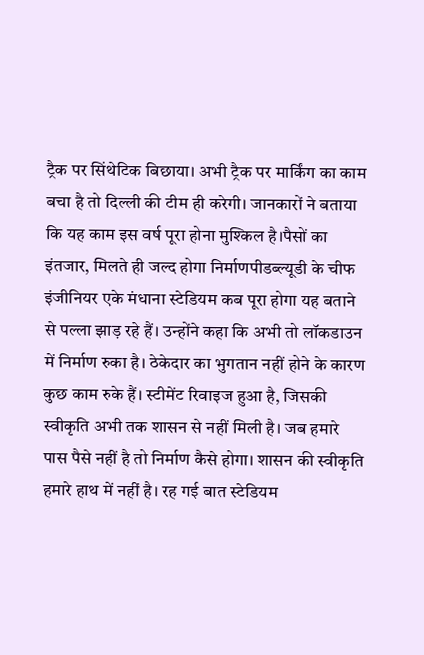ट्रैक पर सिंथेटिक बिछाया। अभी ट्रैक पर मार्किंग का काम बचा है तो दिल्ली की टीम ही करेगी। जानकारों ने बताया कि यह काम इस वर्ष पूरा होना मुश्किल है।पैसों का इंतजार, मिलते ही जल्द होगा निर्माणपीडब्ल्यूडी के चीफ इंजीनियर एके मंधाना स्टेडियम कब पूरा होगा यह बताने से पल्ला झाड़ रहे हैं। उन्होंने कहा कि अभी तो लॉकडाउन में निर्माण रुका है। ठेकेदार का भुगतान नहीं होने के कारण कुछ काम रुके हैं। स्टीमेंट रिवाइज हुआ है, जिसकी स्वीकृति अभी तक शासन से नहीं मिली है। जब हमारे पास पैसे नहीं है तो निर्माण कैसे होगा। शासन की स्वीकृति हमारे हाथ में नहीं है। रह गई बात स्टेडियम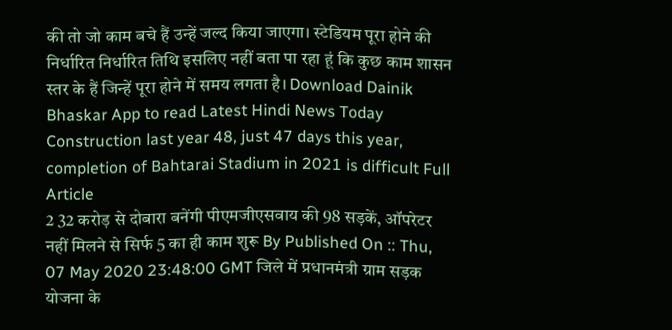की तो जो काम बचे हैं उन्हें जल्द किया जाएगा। स्टेडियम पूरा होने की निर्धारित निर्धारित तिथि इसलिए नहीं बता पा रहा हूं कि कुछ काम शासन स्तर के हैं जिन्हें पूरा होने में समय लगता है। Download Dainik Bhaskar App to read Latest Hindi News Today Construction last year 48, just 47 days this year, completion of Bahtarai Stadium in 2021 is difficult Full Article
2 32 करोड़ से दोबारा बनेंगी पीएमजीएसवाय की 98 सड़कें, ऑपरेटर नहीं मिलने से सिर्फ 5 का ही काम शुरू By Published On :: Thu, 07 May 2020 23:48:00 GMT जिले में प्रधानमंत्री ग्राम सड़क योजना के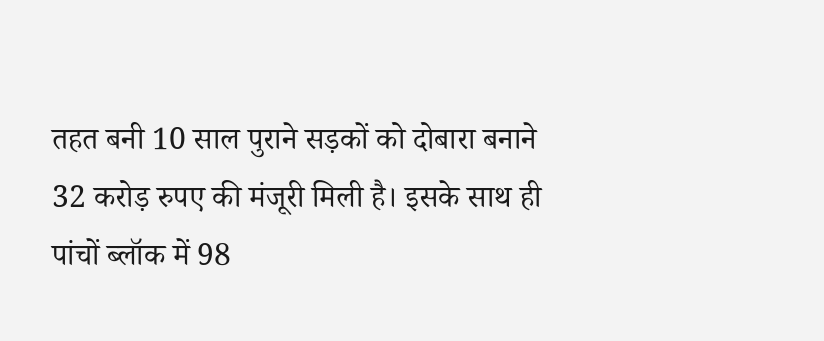तहत बनी 10 साल पुराने सड़कों को दोबारा बनाने 32 करोड़ रुपए की मंजूरी मिली है। इसके साथ ही पांचों ब्लॉक में 98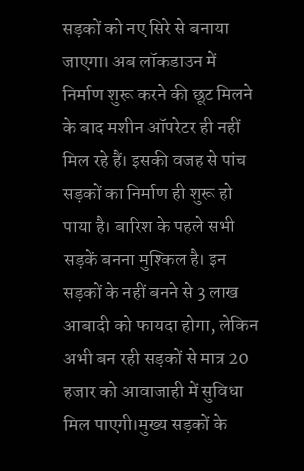सड़कों को नए सिरे से बनाया जाएगा। अब लॉकडाउन में निर्माण शुरू करने की छूट मिलने के बाद मशीन ऑपरेटर ही नहीं मिल रहे हैं। इसकी वजह से पांच सड़कों का निर्माण ही शुरू हो पाया है। बारिश के पहले सभी सड़कें बनना मुश्किल है। इन सड़कों के नहीं बनने से 3 लाख आबादी को फायदा होगा, लेकिन अभी बन रही सड़कों से मात्र 20 हजार को आवाजाही में सुविधा मिल पाएगी।मुख्य सड़कों के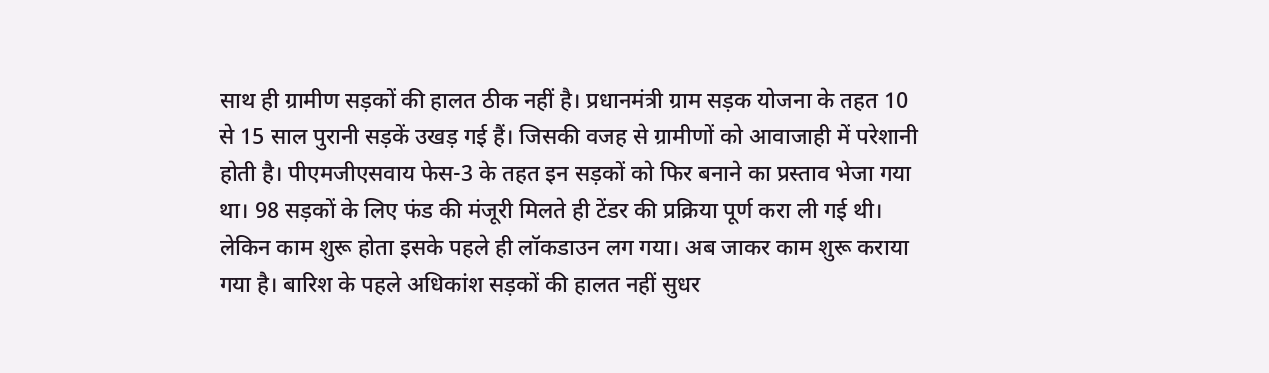साथ ही ग्रामीण सड़कों की हालत ठीक नहीं है। प्रधानमंत्री ग्राम सड़क योजना के तहत 10 से 15 साल पुरानी सड़कें उखड़ गई हैं। जिसकी वजह से ग्रामीणों को आवाजाही में परेशानी होती है। पीएमजीएसवाय फेस-3 के तहत इन सड़कों को फिर बनाने का प्रस्ताव भेजा गया था। 98 सड़कों के लिए फंड की मंजूरी मिलते ही टेंडर की प्रक्रिया पूर्ण करा ली गई थी। लेकिन काम शुरू होता इसके पहले ही लॉकडाउन लग गया। अब जाकर काम शुरू कराया गया है। बारिश के पहले अधिकांश सड़कों की हालत नहीं सुधर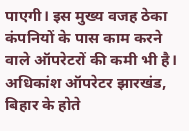पाएगी। इस मुख्य वजह ठेका कंपनियों के पास काम करने वाले ऑपरेटरों की कमी भी है। अधिकांश ऑपरेटर झारखंड, बिहार के होते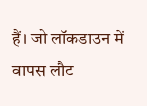हैं। जो लॉकडाउन में वापस लौट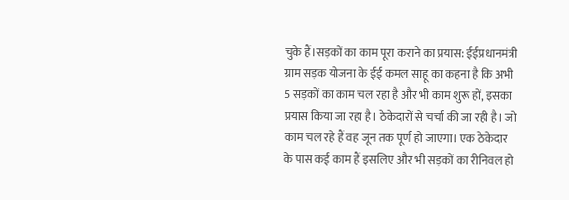चुके हैं।सड़कों का काम पूरा कराने का प्रयास: ईईप्रधानमंत्री ग्राम सड़क योजना के ईई कमल साहू का कहना है कि अभी 5 सड़कों का काम चल रहा है और भी काम शुरू हों, इसका प्रयास किया जा रहा है। ठेकेदारों से चर्चा की जा रही है। जो काम चल रहे हैं वह जून तक पूर्ण हो जाएगा। एक ठेकेदार के पास कई काम हैं इसलिए और भी सड़कों का रीनिवल हो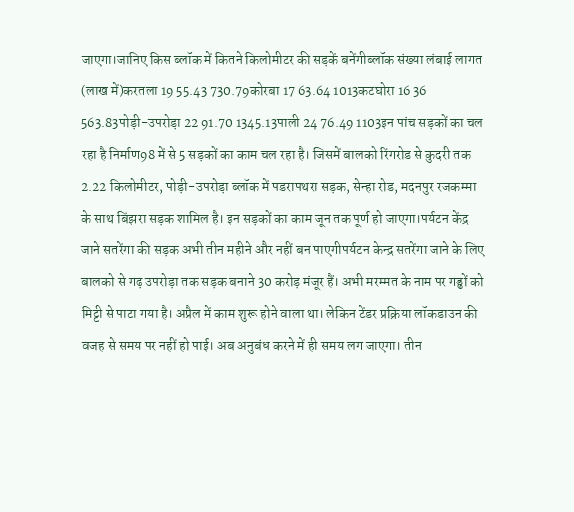जाएगा।जानिए किस ब्लॉक में कितने किलोमीटर की सड़कें बनेंगीब्लॉक संख्या लंबाई लागत (लाख में)करतला 19 55.43 730.79कोरबा 17 63.64 1013कटघोरा 16 36 563.83पोड़ी-उपरोड़ा 22 91.70 1345.13पाली 24 76.49 1103इन पांच सड़कों का चल रहा है निर्माण98 में से 5 सड़कों का काम चल रहा है। जिसमें बालको रिंगरोड से कुदरी तक 2.22 किलोमीटर, पोड़ी-उपरोड़ा ब्लॉक में पडरापथरा सड़क, सेन्हा रोड, मदनपुर रजकम्मा के साथ बिंझरा सड़क शामिल है। इन सड़कों का काम जून तक पूर्ण हो जाएगा।पर्यटन केंद्र जाने सतरेंगा की सड़क अभी तीन महीने और नहीं बन पाएगीपर्यटन केन्द्र सतरेंगा जाने के लिए बालको से गढ़ उपरोड़ा तक सड़क बनाने 30 करोड़ मंजूर हैं। अभी मरम्मत के नाम पर गड्ढों को मिट्टी से पाटा गया है। अप्रैल में काम शुरू होने वाला था। लेकिन टेंडर प्रक्रिया लॉकडाउन की वजह से समय पर नहीं हो पाई। अब अनुबंध करने में ही समय लग जाएगा। तीन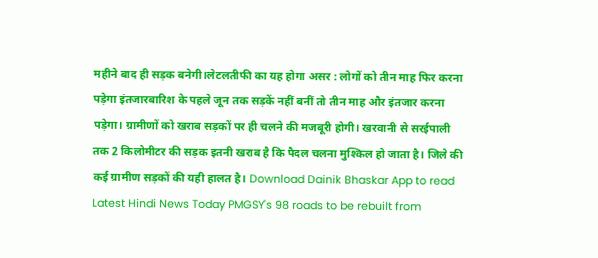महीने बाद ही सड़क बनेगी।लेटलतीफी का यह होगा असर : लोगों को तीन माह फिर करना पड़ेगा इंतजारबारिश के पहले जून तक सड़कें नहीं बनीं तो तीन माह और इंतजार करना पड़ेगा। ग्रामीणों को खराब सड़कों पर ही चलने की मजबूरी होगी। खरवानी से सरईपाली तक 2 किलोमीटर की सड़क इतनी खराब है कि पैदल चलना मुश्किल हो जाता है। जिले की कई ग्रामीण सड़कों की यही हालत है। Download Dainik Bhaskar App to read Latest Hindi News Today PMGSY's 98 roads to be rebuilt from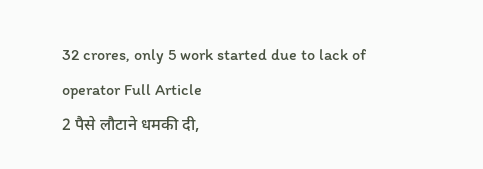32 crores, only 5 work started due to lack of operator Full Article
2 पैसे लौटाने धमकी दी,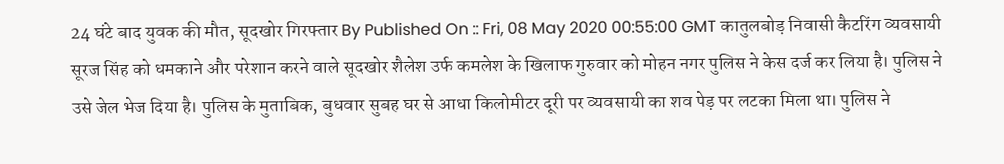24 घंटे बाद युवक की मौत, सूदखोर गिरफ्तार By Published On :: Fri, 08 May 2020 00:55:00 GMT कातुलबोड़ निवासी कैटरिंग व्यवसायी सूरज सिंह को धमकाने और परेशान करने वाले सूदखोर शैलेश उर्फ कमलेश के खिलाफ गुरुवार को मोहन नगर पुलिस ने केस दर्ज कर लिया है। पुलिस ने उसे जेल भेज दिया है। पुलिस के मुताबिक, बुधवार सुबह घर से आधा किलोमीटर दूरी पर व्यवसायी का शव पेड़ पर लटका मिला था। पुलिस ने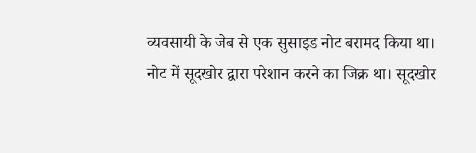व्यवसायी के जेब से एक सुसाइड नोट बरामद किया था। नोट में सूदखोर द्वारा परेशान करने का जिक्र था। सूदखोर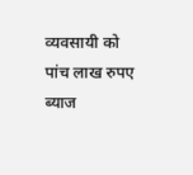व्यवसायी को पांच लाख रुपए ब्याज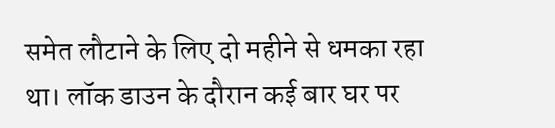समेत लौटाने के लिए दो महीने से धमका रहा था। लॉक डाउन के दौरान कई बार घर पर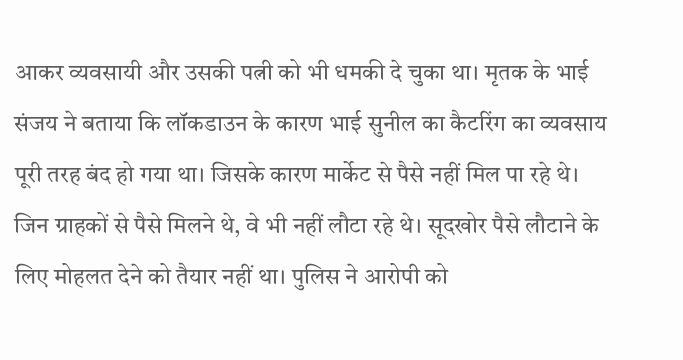आकर व्यवसायी और उसकी पत्नी को भी धमकी दे चुका था। मृतक के भाई संजय ने बताया कि लॉकडाउन के कारण भाई सुनील का कैटरिंग का व्यवसाय पूरी तरह बंद हो गया था। जिसके कारण मार्केट से पैसे नहीं मिल पा रहे थे। जिन ग्राहकों से पैसे मिलने थे, वे भी नहीं लौटा रहे थे। सूदखोर पैसे लौटाने के लिए मोहलत देने को तैयार नहीं था। पुलिस ने आरोपी को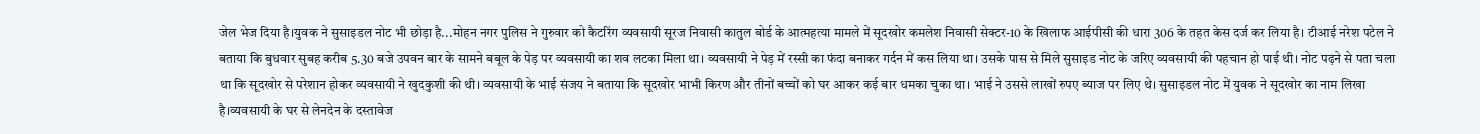जेल भेज दिया है।युवक ने सुसाइडल नोट भी छोड़ा है...मोहन नगर पुलिस ने गुरुवार को कैटरिंग व्यवसायी सूरज निवासी कातुल बोर्ड के आत्महत्या मामले में सूदखोर कमलेश निवासी सेक्टर-10 के खिलाफ आईपीसी की धारा 306 के तहत केस दर्ज कर लिया है। टीआई नरेश पटेल ने बताया कि बुधवार सुबह करीब 5.30 बजे उपवन बार के सामने बबूल के पेड़ पर व्यवसायी का शव लटका मिला था। व्यवसायी ने पेड़ में रस्सी का फंदा बनाकर गर्दन में कस लिया था। उसके पास से मिले सुसाइड नोट के जरिए व्यवसायी की पहचान हो पाई थी। नोट पढ़ने से पता चला था कि सूदखोर से परेशान होकर व्यवसायी ने खुदकुशी की थी। व्यवसायी के भाई संजय ने बताया कि सूदखोर भाभी किरण और तीनों बच्चों को घर आकर कई बार धमका चुका था। भाई ने उससे लाखों रुपए ब्याज पर लिए थे। सुसाइडल नोट में युवक ने सूदखोर का नाम लिखा है।व्यवसायी के घर से लेनदेन के दस्तावेज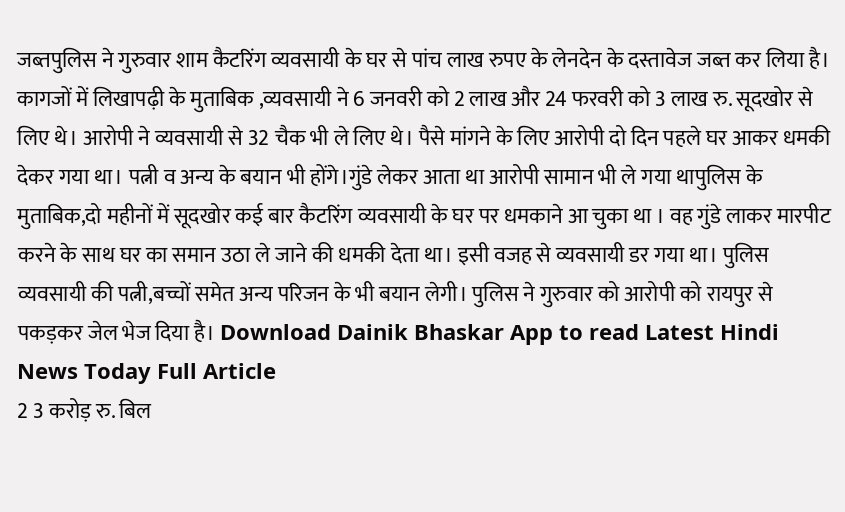जब्तपुलिस ने गुरुवार शाम कैटरिंग व्यवसायी के घर से पांच लाख रुपए के लेनदेन के दस्तावेज जब्त कर लिया है। कागजों में लिखापढ़ी के मुताबिक ,व्यवसायी ने 6 जनवरी को 2 लाख और 24 फरवरी को 3 लाख रु. सूदखोर से लिए थे। आरोपी ने व्यवसायी से 32 चैक भी ले लिए थे। पैसे मांगने के लिए आरोपी दो दिन पहले घर आकर धमकी देकर गया था। पत्नी व अन्य के बयान भी होंगे।गुंडे लेकर आता था आरोपी सामान भी ले गया थापुलिस के मुताबिक,दो महीनों में सूदखोर कई बार कैटरिंग व्यवसायी के घर पर धमकाने आ चुका था । वह गुंडे लाकर मारपीट करने के साथ घर का समान उठा ले जाने की धमकी देता था। इसी वजह से व्यवसायी डर गया था। पुलिस व्यवसायी की पत्नी,बच्चों समेत अन्य परिजन के भी बयान लेगी। पुलिस ने गुरुवार को आरोपी को रायपुर से पकड़कर जेल भेज दिया है। Download Dainik Bhaskar App to read Latest Hindi News Today Full Article
2 3 करोड़ रु. बिल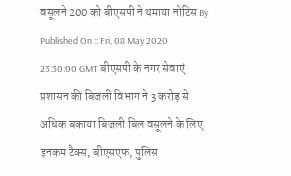वसूलने 200 को बीएसपी ने थमाया नोटिस By Published On :: Fri, 08 May 2020 23:30:00 GMT बीएसपी के नगर सेवाएं प्रशासन की बिजली विभाग ने 3 करोड़ से अधिक बकाया बिजली बिल वसूलने के लिए इनकम टैक्स, बीएसएफ, पुलिस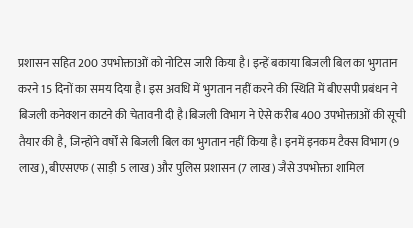प्रशासन सहित 200 उपभोक्ताओं को नोटिस जारी किया है। इन्हें बकाया बिजली बिल का भुगतान करने 15 दिनों का समय दिया है। इस अवधि में भुगतान नहीं करने की स्थिति में बीएसपी प्रबंधन ने बिजली कनेक्शन काटने की चेतावनी दी है।बिजली विभाग ने ऐसे करीब 400 उपभोक्ताओं की सूची तैयार की है, जिन्होंने वर्षों से बिजली बिल का भुगतान नहीं किया है। इनमें इनकम टैक्स विभाग (9 लाख), बीएसएफ ( साड़ी 5 लाख) और पुलिस प्रशासन (7 लाख) जैसे उपभोक्ता शामिल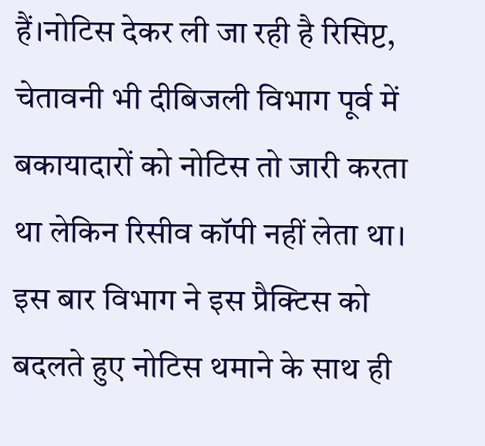हैं।नोटिस देकर ली जा रही है रिसिप्ट, चेतावनी भी दीबिजली विभाग पूर्व में बकायादारों को नोटिस तो जारी करता था लेकिन रिसीव कॉपी नहीं लेता था। इस बार विभाग ने इस प्रैक्टिस को बदलते हुए नोटिस थमाने के साथ ही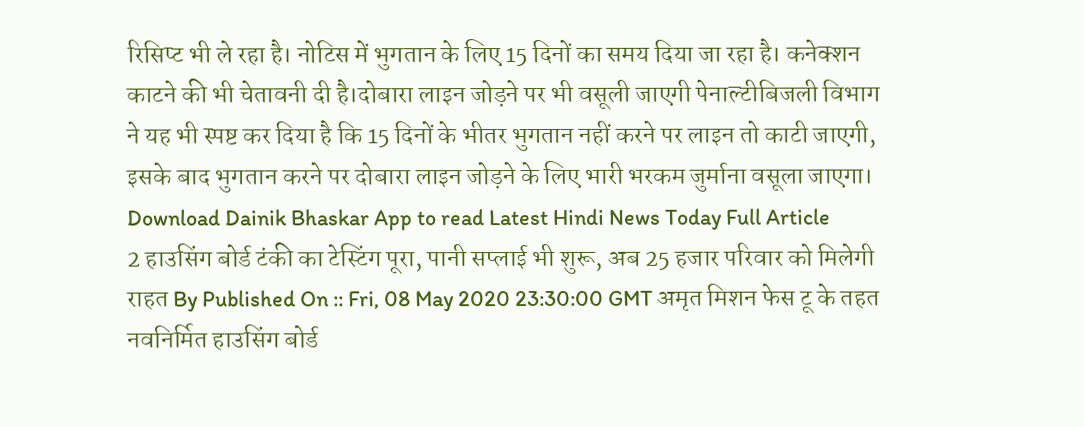रिसिप्ट भी ले रहा है। नोटिस में भुगतान के लिए 15 दिनों का समय दिया जा रहा है। कनेक्शन काटने की भी चेतावनी दी है।दोबारा लाइन जोड़ने पर भी वसूली जाएगी पेनाल्टीबिजली विभाग ने यह भी स्पष्ट कर दिया है कि 15 दिनों के भीतर भुगतान नहीं करने पर लाइन तो काटी जाएगी, इसके बाद भुगतान करने पर दोबारा लाइन जोड़ने के लिए भारी भरकम जुर्माना वसूला जाएगा। Download Dainik Bhaskar App to read Latest Hindi News Today Full Article
2 हाउसिंग बोर्ड टंकी का टेस्टिंग पूरा, पानी सप्लाई भी शुरू, अब 25 हजार परिवार को मिलेगी राहत By Published On :: Fri, 08 May 2020 23:30:00 GMT अमृत मिशन फेस टू के तहत नवनिर्मित हाउसिंग बोर्ड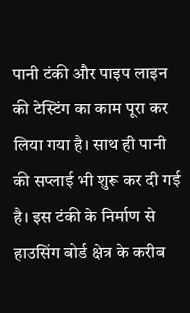पानी टंकी और पाइप लाइन की टेस्टिंग का काम पूरा कर लिया गया है। साथ ही पानी की सप्लाई भी शुरू कर दी गई है। इस टंकी के निर्माण से हाउसिंग बोर्ड क्षेत्र के करीब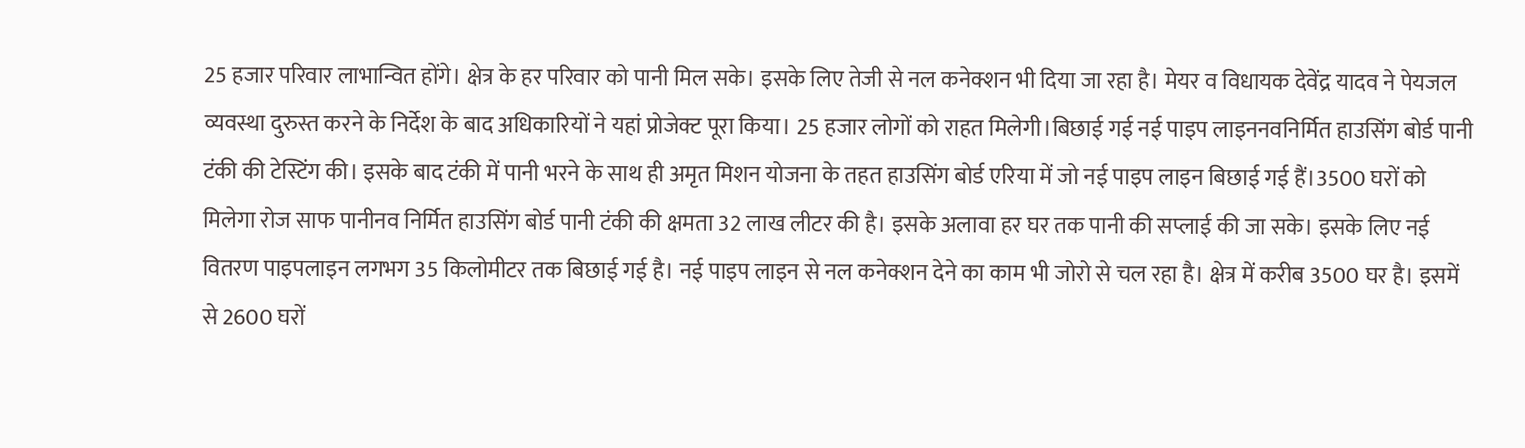25 हजार परिवार लाभान्वित होंगे। क्षेत्र के हर परिवार को पानी मिल सके। इसके लिए तेजी से नल कनेक्शन भी दिया जा रहा है। मेयर व विधायक देवेंद्र यादव ने पेयजल व्यवस्था दुरुस्त करने के निर्देश के बाद अधिकारियों ने यहां प्रोजेक्ट पूरा किया। 25 हजार लोगों को राहत मिलेगी।बिछाई गई नई पाइप लाइननवनिर्मित हाउसिंग बोर्ड पानी टंकी की टेस्टिंग की। इसके बाद टंकी में पानी भरने के साथ ही अमृत मिशन योजना के तहत हाउसिंग बोर्ड एरिया में जो नई पाइप लाइन बिछाई गई हैं।3500 घरों को मिलेगा रोज साफ पानीनव निर्मित हाउसिंग बोर्ड पानी टंकी की क्षमता 32 लाख लीटर की है। इसके अलावा हर घर तक पानी की सप्लाई की जा सके। इसके लिए नई वितरण पाइपलाइन लगभग 35 किलोमीटर तक बिछाई गई है। नई पाइप लाइन से नल कनेक्शन देने का काम भी जोरो से चल रहा है। क्षेत्र में करीब 3500 घर है। इसमें से 2600 घरों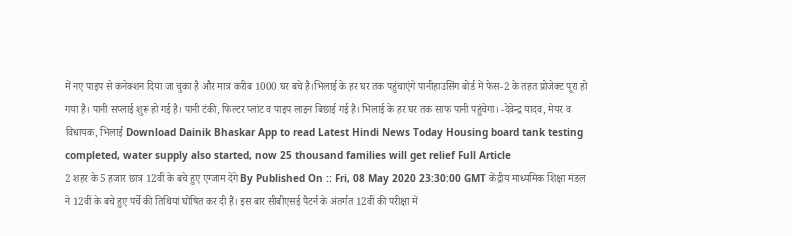में नए पाइप से कनेक्शन दिया जा चुका है और मात्र करीब 1000 घर बचे है।भिलाई के हर घर तक पहुंचाएंगे पानीहाउसिंग बोर्ड में फेस-2 के तहत प्रोजेक्ट पूरा हो गया है। पानी सप्लाई शुरू हो गई है। पानी टंकी, फिल्टर प्लांट व पाइप लाइन बिछाई गई है। भिलाई के हर घर तक साफ पानी पहुंचेगा। -देवेन्द्र यादव, मेयर व विधायक, भिलाई Download Dainik Bhaskar App to read Latest Hindi News Today Housing board tank testing completed, water supply also started, now 25 thousand families will get relief Full Article
2 शहर के 5 हजार छात्र 12वीं के बचे हुए एग्जाम देंगे By Published On :: Fri, 08 May 2020 23:30:00 GMT केंद्रीय माध्यमिक शिक्षा मंडल ने 12वीं के बचे हुए पर्चे की तिथियां घोषित कर दी हैं। इस बार सीबीएसई पैटर्न के अंतर्गत 12वीं की परीक्षा में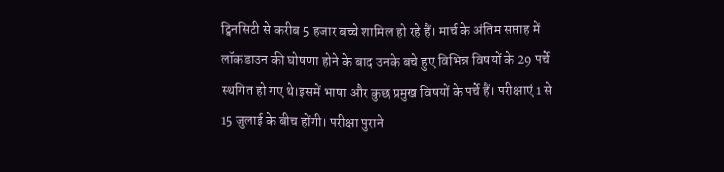ट्विनसिटी से करीब 5 हजार बच्चे शामिल हो रहे हैं। मार्च के अंतिम सप्ताह में लॉकडाउन की घोषणा होने के बाद उनके बचे हुए विभिन्न विषयों के 29 पर्चे स्थगित हो गए थे।इसमें भाषा और कुछ प्रमुख विषयों के पर्चे हैं। परीक्षाएं 1 से 15 जुलाई के बीच होंगी। परीक्षा पुराने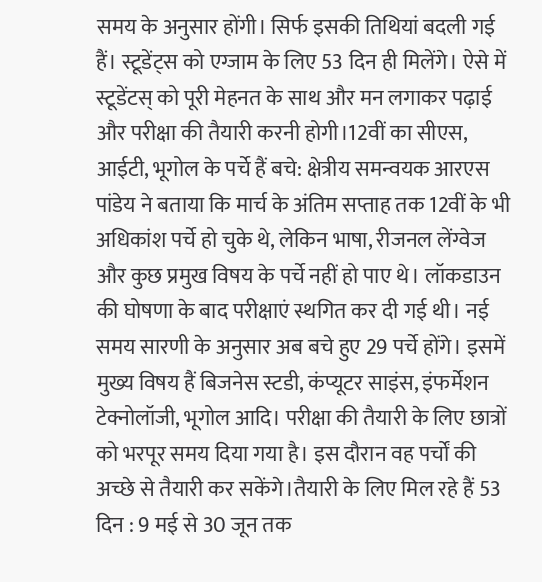समय के अनुसार होंगी। सिर्फ इसकी तिथियां बदली गई हैं। स्टूडेंट्स को एग्जाम के लिए 53 दिन ही मिलेंगे। ऐसे में स्टूडेंटस् को पूरी मेहनत के साथ और मन लगाकर पढ़ाई और परीक्षा की तैयारी करनी होगी।12वीं का सीएस, आईटी, भूगोल के पर्चे हैं बचे: क्षेत्रीय समन्वयक आरएस पांडेय ने बताया कि मार्च के अंतिम सप्ताह तक 12वीं के भी अधिकांश पर्चे हो चुके थे, लेकिन भाषा, रीजनल लेंग्वेज और कुछ प्रमुख विषय के पर्चे नहीं हो पाए थे। लॉकडाउन की घोषणा के बाद परीक्षाएं स्थगित कर दी गई थी। नई समय सारणी के अनुसार अब बचे हुए 29 पर्चे होंगे। इसमें मुख्य विषय हैं बिजनेस स्टडी, कंप्यूटर साइंस, इंफर्मेशन टेक्नोलॉजी, भूगोल आदि। परीक्षा की तैयारी के लिए छात्रों को भरपूर समय दिया गया है। इस दौरान वह पर्चों की अच्छे से तैयारी कर सकेंगे।तैयारी के लिए मिल रहे हैं 53 दिन : 9 मई से 30 जून तक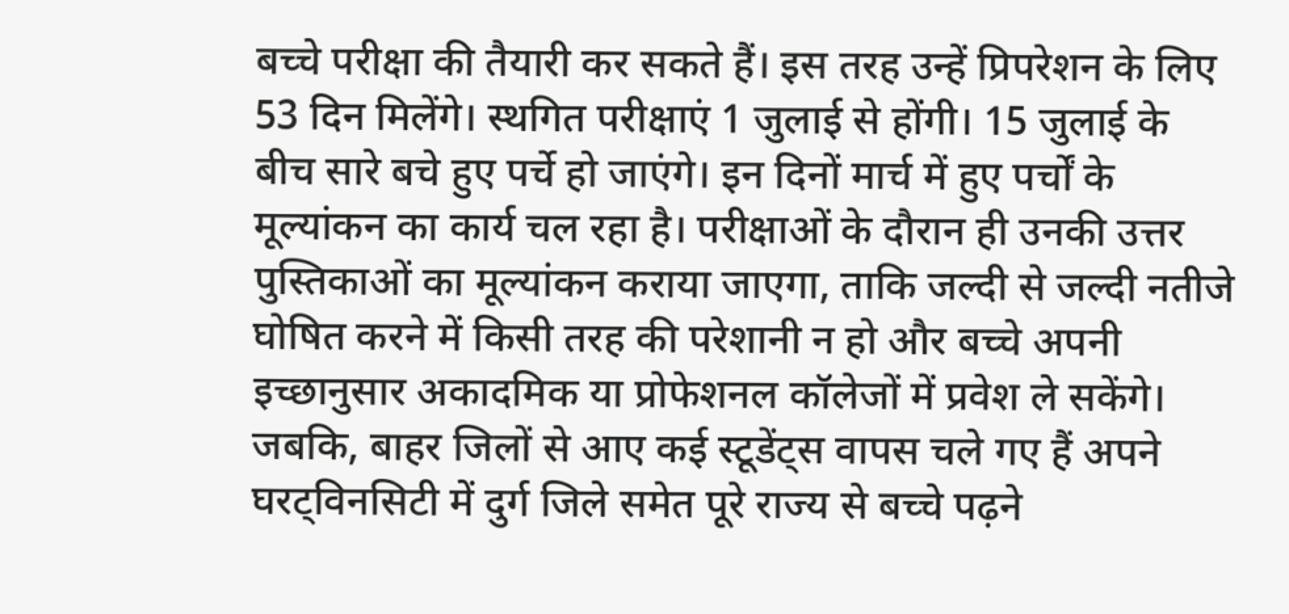बच्चे परीक्षा की तैयारी कर सकते हैं। इस तरह उन्हें प्रिपरेशन के लिए 53 दिन मिलेंगे। स्थगित परीक्षाएं 1 जुलाई से होंगी। 15 जुलाई के बीच सारे बचे हुए पर्चे हो जाएंगे। इन दिनों मार्च में हुए पर्चों के मूल्यांकन का कार्य चल रहा है। परीक्षाओं के दौरान ही उनकी उत्तर पुस्तिकाओं का मूल्यांकन कराया जाएगा, ताकि जल्दी से जल्दी नतीजे घोषित करने में किसी तरह की परेशानी न हो और बच्चे अपनी इच्छानुसार अकादमिक या प्रोफेशनल कॉलेजों में प्रवेश ले सकेंगे। जबकि, बाहर जिलों से आए कई स्टूडेंट्स वापस चले गए हैं अपने घरट्विनसिटी में दुर्ग जिले समेत पूरे राज्य से बच्चे पढ़ने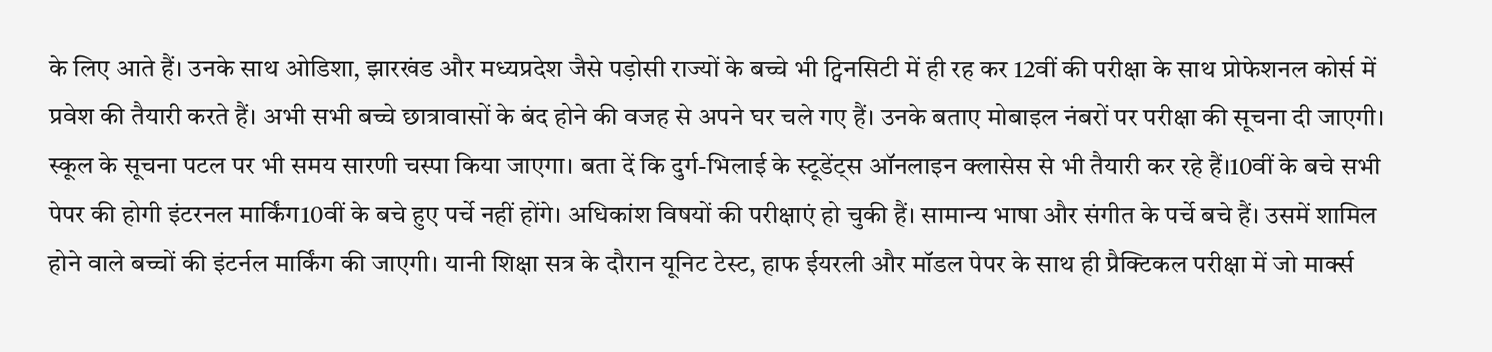के लिए आते हैं। उनके साथ ओडिशा, झारखंड और मध्यप्रदेश जैसे पड़ोसी राज्यों के बच्चे भी ट्विनसिटी में ही रह कर 12वीं की परीक्षा के साथ प्रोफेशनल कोर्स में प्रवेश की तैयारी करते हैं। अभी सभी बच्चे छात्रावासों के बंद होने की वजह से अपने घर चले गए हैं। उनके बताए मोबाइल नंबरों पर परीक्षा की सूचना दी जाएगी। स्कूल के सूचना पटल पर भी समय सारणी चस्पा किया जाएगा। बता दें कि दुर्ग-भिलाई के स्टूडेंट्स ऑनलाइन क्लासेस से भी तैयारी कर रहे हैं।10वीं के बचे सभी पेपर की होगी इंटरनल मार्किंग10वीं के बचे हुए पर्चे नहीं होंगे। अधिकांश विषयों की परीक्षाएं हो चुकी हैं। सामान्य भाषा और संगीत के पर्चे बचे हैं। उसमें शामिल होने वाले बच्चों की इंटर्नल मार्किंग की जाएगी। यानी शिक्षा सत्र के दौरान यूनिट टेस्ट, हाफ ईयरली और मॉडल पेपर के साथ ही प्रैक्टिकल परीक्षा में जो मार्क्स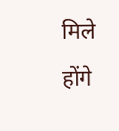मिले होंगे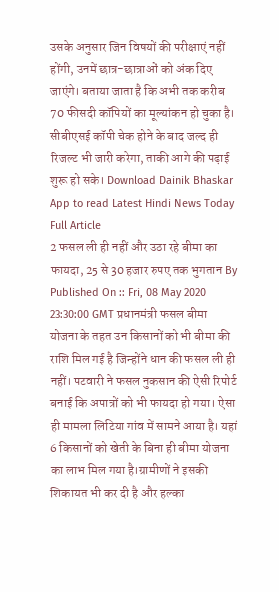उसके अनुसार जिन विषयों की परीक्षाएं नहीं होंगी, उनमें छात्र-छात्राओं को अंक दिए जाएंगे। बताया जाता है कि अभी तक करीब 70 फीसदी कॉपियों का मूल्यांकन हो चुका है। सीबीएसई कॉपी चेक होने के बाद जल्द ही रिजल्ट भी जारी करेगा, ताकी आगे की पढ़ाई शुरू हो सके। Download Dainik Bhaskar App to read Latest Hindi News Today Full Article
2 फसल ली ही नहीं और उठा रहे बीमा का फायदा, 25 से 30 हजार रुपए तक भुगतान By Published On :: Fri, 08 May 2020 23:30:00 GMT प्रधानमंत्री फसल बीमा योजना के तहत उन किसानों को भी बीमा की राशि मिल गई है जिन्होंने धान की फसल ली ही नहीं। पटवारी ने फसल नुकसान की ऐसी रिपोर्ट बनाई कि अपात्रों को भी फायदा हो गया। ऐसा ही मामला लिटिया गांव में सामने आया है। यहां 6 किसानों को खेती के बिना ही बीमा योजना का लाभ मिल गया है।ग्रामीणों ने इसकी शिकायत भी कर दी है और हल्का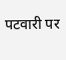पटवारी पर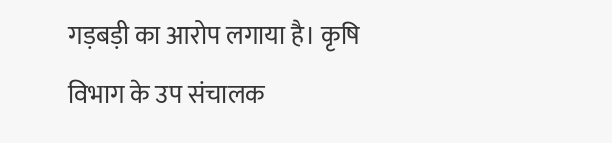गड़बड़ी का आरोप लगाया है। कृषि विभाग के उप संचालक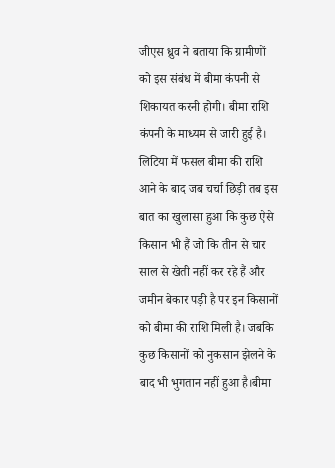जीएस ध्रुव ने बताया कि ग्रामीणों को इस संबंध में बीमा कंपनी से शिकायत करनी होगी। बीमा राशि कंपनी के माध्यम से जारी हुई है। लिटिया में फसल बीमा की राशि आने के बाद जब चर्चा छिड़ी तब इस बात का खुलासा हुआ कि कुछ ऐसे किसान भी हैं जो कि तीन से चार साल से खेती नहीं कर रहे हैं और जमीन बेकार पड़ी है पर इन किसानों को बीमा की राशि मिली है। जबकि कुछ किसानों को नुकसान झेलने के बाद भी भुगतान नहीं हुआ है।बीमा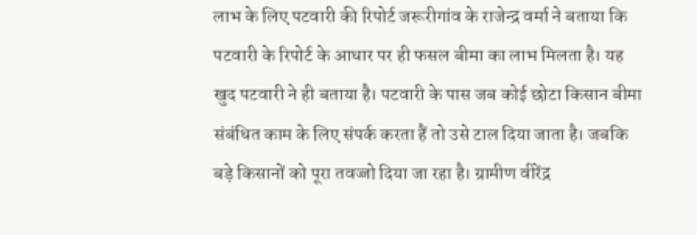लाभ के लिए पटवारी की रिपोर्ट जरूरीगांव के राजेन्द्र वर्मा ने बताया कि पटवारी के रिपोर्ट के आधार पर ही फसल बीमा का लाभ मिलता है। यह खुद पटवारी ने ही बताया है। पटवारी के पास जब कोई छोटा किसान बीमा संबंधित काम के लिए संपर्क करता हैं तो उसे टाल दिया जाता है। जबकि बड़े किसानों को पूरा तवज्जो दिया जा रहा है। ग्रामीण वीरेंद्र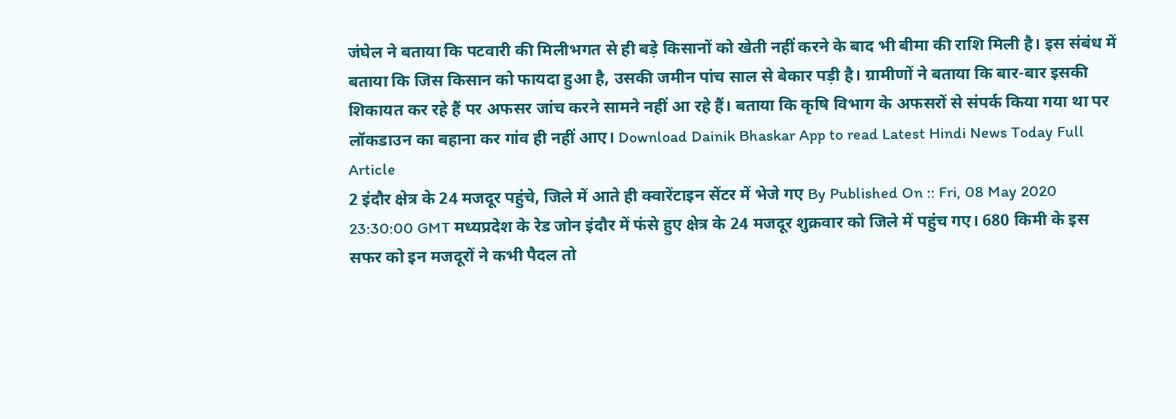जंघेल ने बताया कि पटवारी की मिलीभगत से ही बड़े किसानों को खेती नहीं करने के बाद भी बीमा की राशि मिली है। इस संबंध में बताया कि जिस किसान को फायदा हुआ है, उसकी जमीन पांच साल से बेकार पड़ी है। ग्रामीणों ने बताया कि बार-बार इसकी शिकायत कर रहे हैं पर अफसर जांच करने सामने नहीं आ रहे हैं। बताया कि कृषि विभाग के अफसरों से संपर्क किया गया था पर लॉकडाउन का बहाना कर गांव ही नहीं आए। Download Dainik Bhaskar App to read Latest Hindi News Today Full Article
2 इंदौर क्षेत्र के 24 मजदूर पहुंचे, जिले में आते ही क्वारेंटाइन सेंटर में भेजे गए By Published On :: Fri, 08 May 2020 23:30:00 GMT मध्यप्रदेश के रेड जोन इंदौर में फंसे हुए क्षेत्र के 24 मजदूर शुक्रवार को जिले में पहुंच गए। 680 किमी के इस सफर को इन मजदूरों ने कभी पैदल तो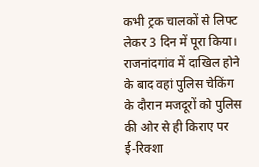कभी ट्रक चालकों से लिफ्ट लेकर 3 दिन में पूरा किया। राजनांदगांव में दाखिल होने के बाद वहां पुलिस चेकिंग के दौरान मजदूरों को पुलिस की ओर से ही किराए पर ई-रिक्शा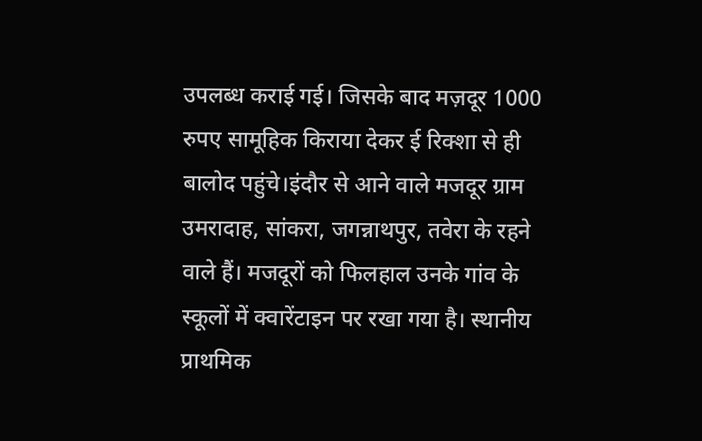उपलब्ध कराई गई। जिसके बाद मज़दूर 1000 रुपए सामूहिक किराया देकर ई रिक्शा से ही बालोद पहुंचे।इंदौर से आने वाले मजदूर ग्राम उमरादाह, सांकरा, जगन्नाथपुर, तवेरा के रहने वाले हैं। मजदूरों को फिलहाल उनके गांव के स्कूलों में क्वारेंटाइन पर रखा गया है। स्थानीय प्राथमिक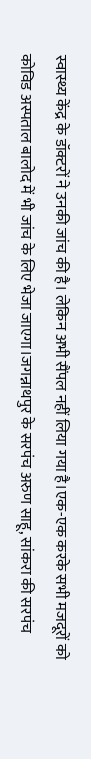स्वास्थ्य केंद्र के डॉक्टरों ने उनकी जांच की है। लेकिन अभी सैंपल नहीं लिया गया है।एक-एक करके सभी मजदूरों को कोविड अस्पताल बालोद में भी जांच के लिए भेजा जाएगा।जगन्नाथपुर के सरपंच अरुण साहू, सांकरा की सरपंच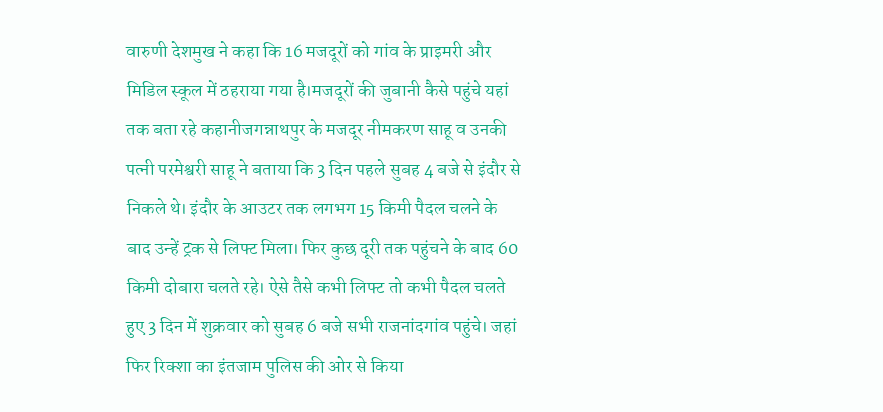वारुणी देशमुख ने कहा कि 16 मजदूरों को गांव के प्राइमरी और मिडिल स्कूल में ठहराया गया है।मजदूरों की जुबानी कैसे पहुंचे यहां तक बता रहे कहानीजगन्नाथपुर के मजदूर नीमकरण साहू व उनकी पत्नी परमेश्वरी साहू ने बताया कि 3 दिन पहले सुबह 4 बजे से इंदौर से निकले थे। इंदौर के आउटर तक लगभग 15 किमी पैदल चलने के बाद उन्हें ट्रक से लिफ्ट मिला। फिर कुछ दूरी तक पहुंचने के बाद 60 किमी दोबारा चलते रहे। ऐसे तैसे कभी लिफ्ट तो कभी पैदल चलते हुए 3 दिन में शुक्रवार को सुबह 6 बजे सभी राजनांदगांव पहुंचे। जहां फिर रिक्शा का इंतजाम पुलिस की ओर से किया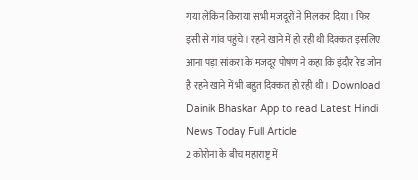गया लेकिन किराया सभी मजदूरों ने मिलकर दिया। फिर इसी से गांव पहुंचे। रहने खाने में हो रही थी दिक्कत इसलिए आना पड़ा सांकरा के मजदूर पोषण ने कहा कि इंदौर रेड जोन है रहने खाने में भी बहुत दिक्कत हो रही थी। Download Dainik Bhaskar App to read Latest Hindi News Today Full Article
2 कोरोना के बीच महाराष्ट्र में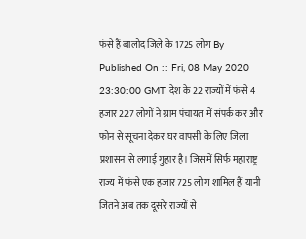फंसे हैं बालोद जिले के 1725 लोग By Published On :: Fri, 08 May 2020 23:30:00 GMT देश के 22 राज्यों में फंसे 4 हजार 227 लोगों ने ग्राम पंचायत में संपर्क कर और फोन से सूचना देकर घर वापसी के लिए जिला प्रशासन से लगाई गुहार है। जिसमें सिर्फ महाराष्ट्र राज्य में फंसे एक हजार 725 लोग शामिल हैं यानी जितने अब तक दूसरे राज्यों से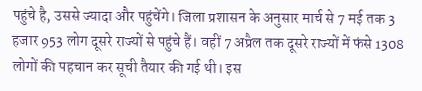पहुंचे है, उससे ज्यादा और पहुंचेंगे। जिला प्रशासन के अनुसार मार्च से 7 मई तक 3 हजार 953 लोग दूसरे राज्यों से पहुंचे हैं। वहीं 7 अप्रैल तक दूसरे राज्यों में फंसे 1308 लोगों की पहचान कर सूची तैयार की गई थी। इस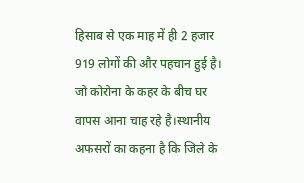हिसाब से एक माह में ही 2 हजार 919 लोगों की और पहचान हुई है। जो कोरोना के कहर के बीच घर वापस आना चाह रहे है।स्थानीय अफसरों का कहना है कि जिले के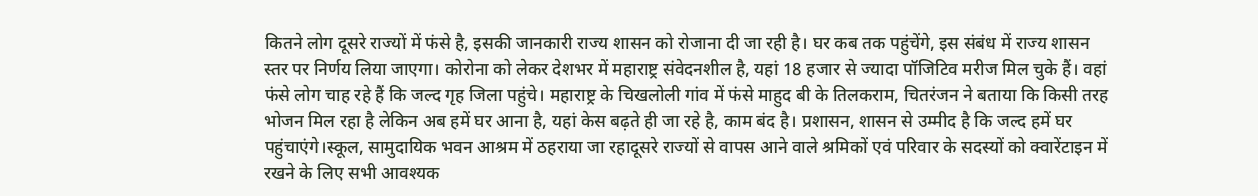कितने लोग दूसरे राज्यों में फंसे है, इसकी जानकारी राज्य शासन को रोजाना दी जा रही है। घर कब तक पहुंचेंगे, इस संबंध में राज्य शासन स्तर पर निर्णय लिया जाएगा। कोरोना को लेकर देशभर में महाराष्ट्र संवेदनशील है, यहां 18 हजार से ज्यादा पॉजिटिव मरीज मिल चुके हैं। वहां फंसे लोग चाह रहे हैं कि जल्द गृह जिला पहुंचे। महाराष्ट्र के चिखलोली गांव में फंसे माहुद बी के तिलकराम, चितरंजन ने बताया कि किसी तरह भोजन मिल रहा है लेकिन अब हमें घर आना है, यहां केस बढ़ते ही जा रहे है, काम बंद है। प्रशासन, शासन से उम्मीद है कि जल्द हमें घर पहुंचाएंगे।स्कूल, सामुदायिक भवन आश्रम में ठहराया जा रहादूसरे राज्यों से वापस आने वाले श्रमिकों एवं परिवार के सदस्यों को क्वारेंटाइन में रखने के लिए सभी आवश्यक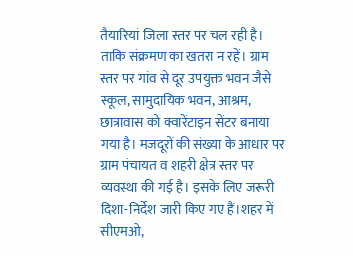तैयारियां जिला स्तर पर चल रही है। ताकि संक्रमण का खतरा न रहें। ग्राम स्तर पर गांव से दूर उपयुक्त भवन जैसे स्कूल, सामुदायिक भवन, आश्रम, छात्रावास को क्वारेंटाइन सेंटर बनाया गया है। मजदूरों की संख्या के आधार पर ग्राम पंचायत व शहरी क्षेत्र स्तर पर व्यवस्था की गई है। इसके लिए जरूरी दिशा-निर्देश जारी किए गए हैं।शहर में सीएमओ,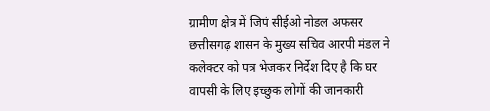ग्रामीण क्षेत्र में जिपं सीईओ नोडल अफसर छत्तीसगढ़ शासन के मुख्य सचिव आरपी मंडल ने कलेक्टर को पत्र भेजकर निर्देश दिए है कि घर वापसी के लिए इच्छुक लोगों की जानकारी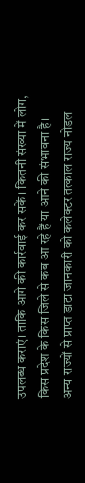उपलब्ध कराएं। ताकि आगे की कार्रवाई कर सकें। कितनी संख्या में लोग, किस प्रदेश के किस जिले से कब आ रहे हैं या आने की संभावना है। अन्य राज्यों से प्राप्त डाटा जानकारी को कलेक्टर तत्काल राज्य नोडल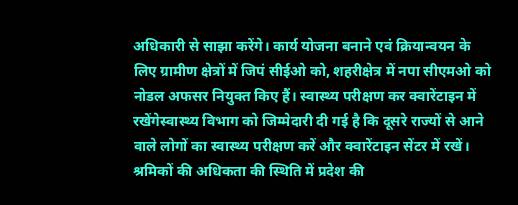अधिकारी से साझा करेंगे। कार्य योजना बनाने एवं क्रियान्वयन के लिए ग्रामीण क्षेत्रों में जिपं सीईओ को, शहरीक्षेत्र में नपा सीएमओ को नोडल अफसर नियुक्त किए हैं। स्वास्थ्य परीक्षण कर क्वारेंटाइन में रखेंगेस्वास्थ्य विभाग को जिम्मेदारी दी गई है कि दूसरे राज्यों से आने वाले लोगों का स्वास्थ्य परीक्षण करें और क्वारेंटाइन सेंटर में रखें। श्रमिकों की अधिकता की स्थिति में प्रदेश की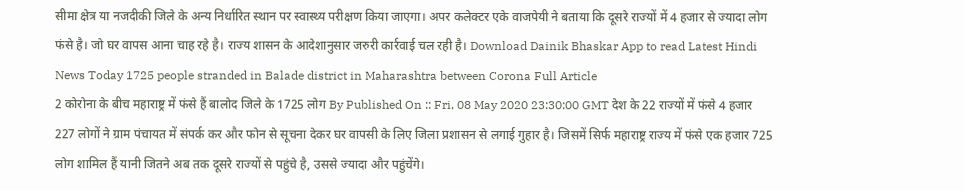सीमा क्षेत्र या नजदीकी जिले के अन्य निर्धारित स्थान पर स्वास्थ्य परीक्षण किया जाएगा। अपर कलेक्टर एके वाजपेयी ने बताया कि दूसरे राज्यों में 4 हजार से ज्यादा लोग फंसे है। जो घर वापस आना चाह रहे है। राज्य शासन के आदेशानुसार जरुरी कार्रवाई चल रही है। Download Dainik Bhaskar App to read Latest Hindi News Today 1725 people stranded in Balade district in Maharashtra between Corona Full Article
2 कोरोना के बीच महाराष्ट्र में फंसे हैं बालोद जिले के 1725 लोग By Published On :: Fri, 08 May 2020 23:30:00 GMT देश के 22 राज्यों में फंसे 4 हजार 227 लोगों ने ग्राम पंचायत में संपर्क कर और फोन से सूचना देकर घर वापसी के लिए जिला प्रशासन से लगाई गुहार है। जिसमें सिर्फ महाराष्ट्र राज्य में फंसे एक हजार 725 लोग शामिल हैं यानी जितने अब तक दूसरे राज्यों से पहुंचे है, उससे ज्यादा और पहुंचेंगे।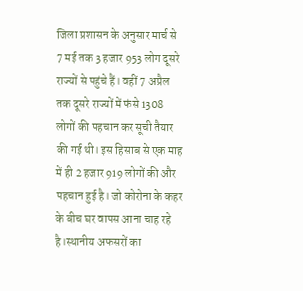जिला प्रशासन के अनुसार मार्च से 7 मई तक 3 हजार 953 लोग दूसरे राज्यों से पहुंचे हैं। वहीं 7 अप्रैल तक दूसरे राज्यों में फंसे 1308 लोगों की पहचान कर सूची तैयार की गई थी। इस हिसाब से एक माह में ही 2 हजार 919 लोगों की और पहचान हुई है। जो कोरोना के कहर के बीच घर वापस आना चाह रहे है।स्थानीय अफसरों का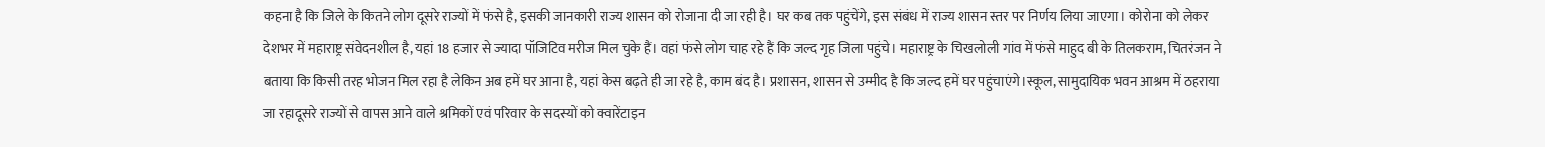कहना है कि जिले के कितने लोग दूसरे राज्यों में फंसे है, इसकी जानकारी राज्य शासन को रोजाना दी जा रही है। घर कब तक पहुंचेंगे, इस संबंध में राज्य शासन स्तर पर निर्णय लिया जाएगा। कोरोना को लेकर देशभर में महाराष्ट्र संवेदनशील है, यहां 18 हजार से ज्यादा पॉजिटिव मरीज मिल चुके हैं। वहां फंसे लोग चाह रहे हैं कि जल्द गृह जिला पहुंचे। महाराष्ट्र के चिखलोली गांव में फंसे माहुद बी के तिलकराम, चितरंजन ने बताया कि किसी तरह भोजन मिल रहा है लेकिन अब हमें घर आना है, यहां केस बढ़ते ही जा रहे है, काम बंद है। प्रशासन, शासन से उम्मीद है कि जल्द हमें घर पहुंचाएंगे।स्कूल, सामुदायिक भवन आश्रम में ठहराया जा रहादूसरे राज्यों से वापस आने वाले श्रमिकों एवं परिवार के सदस्यों को क्वारेंटाइन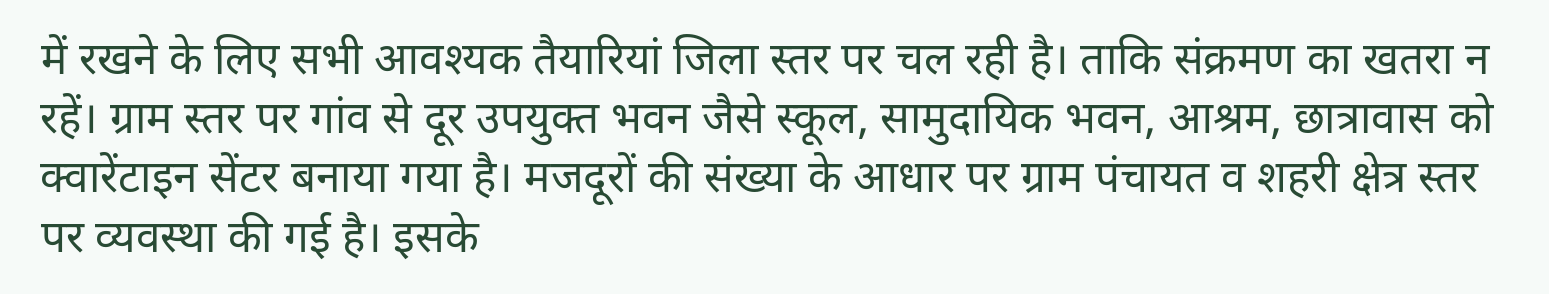में रखने के लिए सभी आवश्यक तैयारियां जिला स्तर पर चल रही है। ताकि संक्रमण का खतरा न रहें। ग्राम स्तर पर गांव से दूर उपयुक्त भवन जैसे स्कूल, सामुदायिक भवन, आश्रम, छात्रावास को क्वारेंटाइन सेंटर बनाया गया है। मजदूरों की संख्या के आधार पर ग्राम पंचायत व शहरी क्षेत्र स्तर पर व्यवस्था की गई है। इसके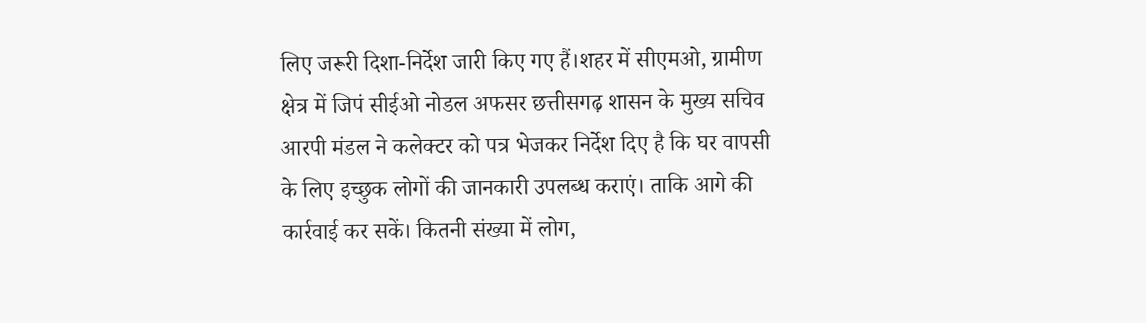लिए जरूरी दिशा-निर्देश जारी किए गए हैं।शहर में सीएमओ, ग्रामीण क्षेत्र में जिपं सीईओ नोडल अफसर छत्तीसगढ़ शासन के मुख्य सचिव आरपी मंडल ने कलेक्टर को पत्र भेजकर निर्देश दिए है कि घर वापसी के लिए इच्छुक लोगों की जानकारी उपलब्ध कराएं। ताकि आगे की कार्रवाई कर सकें। कितनी संख्या में लोग,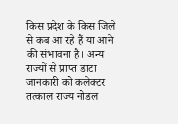किस प्रदेश के किस जिले से कब आ रहे हैं या आने की संभावना है। अन्य राज्यों से प्राप्त डाटा जानकारी को कलेक्टर तत्काल राज्य नोडल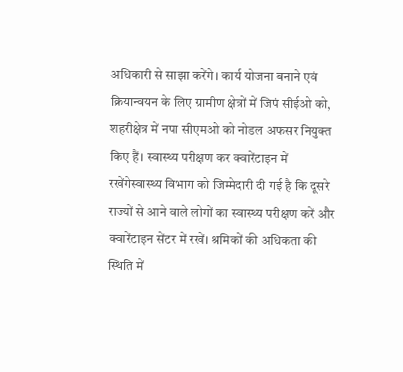अधिकारी से साझा करेंगे। कार्य योजना बनाने एवं क्रियान्वयन के लिए ग्रामीण क्षेत्रों में जिपं सीईओ को, शहरीक्षेत्र में नपा सीएमओ को नोडल अफसर नियुक्त किए हैं। स्वास्थ्य परीक्षण कर क्वारेंटाइन में रखेंगेस्वास्थ्य विभाग को जिम्मेदारी दी गई है कि दूसरे राज्यों से आने वाले लोगों का स्वास्थ्य परीक्षण करें और क्वारेंटाइन सेंटर में रखें। श्रमिकों की अधिकता की स्थिति में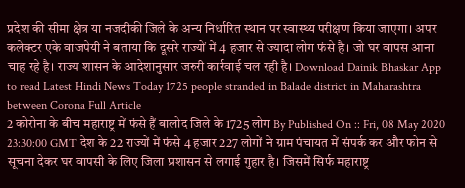प्रदेश की सीमा क्षेत्र या नजदीकी जिले के अन्य निर्धारित स्थान पर स्वास्थ्य परीक्षण किया जाएगा। अपर कलेक्टर एके वाजपेयी ने बताया कि दूसरे राज्यों में 4 हजार से ज्यादा लोग फंसे है। जो घर वापस आना चाह रहे है। राज्य शासन के आदेशानुसार जरुरी कार्रवाई चल रही है। Download Dainik Bhaskar App to read Latest Hindi News Today 1725 people stranded in Balade district in Maharashtra between Corona Full Article
2 कोरोना के बीच महाराष्ट्र में फंसे हैं बालोद जिले के 1725 लोग By Published On :: Fri, 08 May 2020 23:30:00 GMT देश के 22 राज्यों में फंसे 4 हजार 227 लोगों ने ग्राम पंचायत में संपर्क कर और फोन से सूचना देकर घर वापसी के लिए जिला प्रशासन से लगाई गुहार है। जिसमें सिर्फ महाराष्ट्र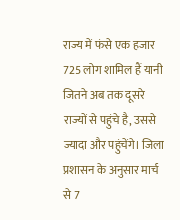राज्य में फंसे एक हजार 725 लोग शामिल हैं यानी जितने अब तक दूसरे राज्यों से पहुंचे है, उससे ज्यादा और पहुंचेंगे। जिला प्रशासन के अनुसार मार्च से 7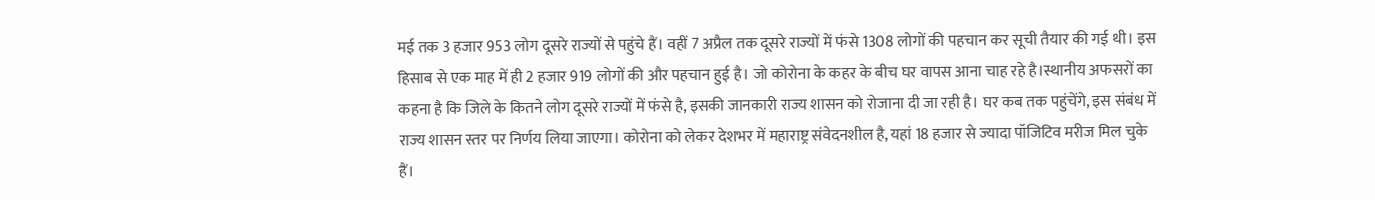मई तक 3 हजार 953 लोग दूसरे राज्यों से पहुंचे हैं। वहीं 7 अप्रैल तक दूसरे राज्यों में फंसे 1308 लोगों की पहचान कर सूची तैयार की गई थी। इस हिसाब से एक माह में ही 2 हजार 919 लोगों की और पहचान हुई है। जो कोरोना के कहर के बीच घर वापस आना चाह रहे है।स्थानीय अफसरों का कहना है कि जिले के कितने लोग दूसरे राज्यों में फंसे है, इसकी जानकारी राज्य शासन को रोजाना दी जा रही है। घर कब तक पहुंचेंगे, इस संबंध में राज्य शासन स्तर पर निर्णय लिया जाएगा। कोरोना को लेकर देशभर में महाराष्ट्र संवेदनशील है, यहां 18 हजार से ज्यादा पॉजिटिव मरीज मिल चुके हैं।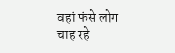वहां फंसे लोग चाह रहे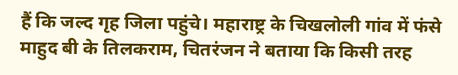हैं कि जल्द गृह जिला पहुंचे। महाराष्ट्र के चिखलोली गांव में फंसे माहुद बी के तिलकराम, चितरंजन ने बताया कि किसी तरह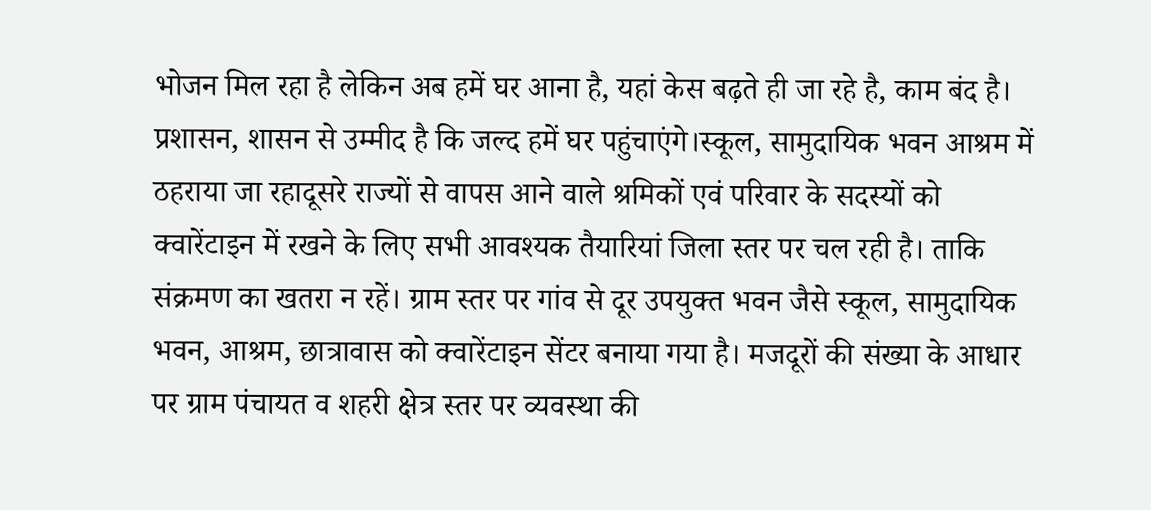भोजन मिल रहा है लेकिन अब हमें घर आना है, यहां केस बढ़ते ही जा रहे है, काम बंद है। प्रशासन, शासन से उम्मीद है कि जल्द हमें घर पहुंचाएंगे।स्कूल, सामुदायिक भवन आश्रम में ठहराया जा रहादूसरे राज्यों से वापस आने वाले श्रमिकों एवं परिवार के सदस्यों को क्वारेंटाइन में रखने के लिए सभी आवश्यक तैयारियां जिला स्तर पर चल रही है। ताकि संक्रमण का खतरा न रहें। ग्राम स्तर पर गांव से दूर उपयुक्त भवन जैसे स्कूल, सामुदायिक भवन, आश्रम, छात्रावास को क्वारेंटाइन सेंटर बनाया गया है। मजदूरों की संख्या के आधार पर ग्राम पंचायत व शहरी क्षेत्र स्तर पर व्यवस्था की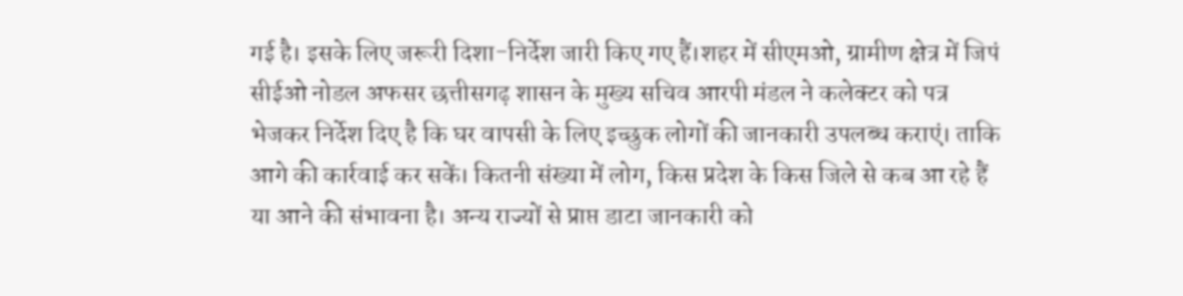गई है। इसके लिए जरूरी दिशा-निर्देश जारी किए गए हैं।शहर में सीएमओ, ग्रामीण क्षेत्र में जिपं सीईओ नोडल अफसर छत्तीसगढ़ शासन के मुख्य सचिव आरपी मंडल ने कलेक्टर को पत्र भेजकर निर्देश दिए है कि घर वापसी के लिए इच्छुक लोगों की जानकारी उपलब्ध कराएं। ताकि आगे की कार्रवाई कर सकें। कितनी संख्या में लोग, किस प्रदेश के किस जिले से कब आ रहे हैं या आने की संभावना है। अन्य राज्यों से प्राप्त डाटा जानकारी को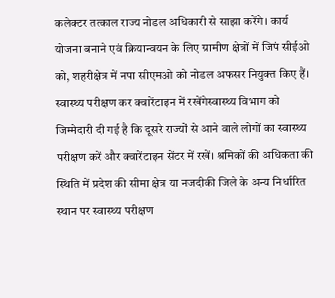कलेक्टर तत्काल राज्य नोडल अधिकारी से साझा करेंगे। कार्य योजना बनाने एवं क्रियान्वयन के लिए ग्रामीण क्षेत्रों में जिपं सीईओ को, शहरीक्षेत्र में नपा सीएमओ को नोडल अफसर नियुक्त किए हैं। स्वास्थ्य परीक्षण कर क्वारेंटाइन में रखेंगेस्वास्थ्य विभाग को जिम्मेदारी दी गई है कि दूसरे राज्यों से आने वाले लोगों का स्वास्थ्य परीक्षण करें और क्वारेंटाइन सेंटर में रखें। श्रमिकों की अधिकता की स्थिति में प्रदेश की सीमा क्षेत्र या नजदीकी जिले के अन्य निर्धारित स्थान पर स्वास्थ्य परीक्षण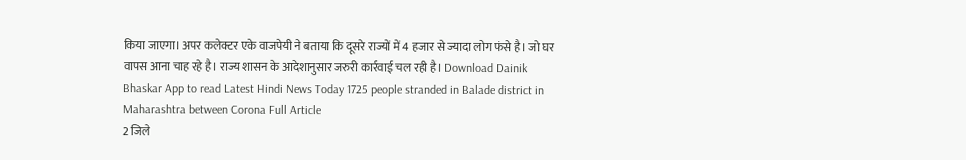किया जाएगा। अपर कलेक्टर एके वाजपेयी ने बताया कि दूसरे राज्यों में 4 हजार से ज्यादा लोग फंसे है। जो घर वापस आना चाह रहे है। राज्य शासन के आदेशानुसार जरुरी कार्रवाई चल रही है। Download Dainik Bhaskar App to read Latest Hindi News Today 1725 people stranded in Balade district in Maharashtra between Corona Full Article
2 जिले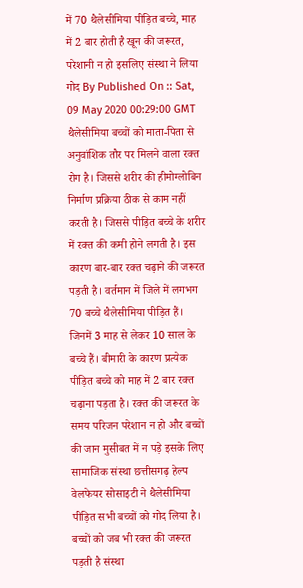में 70 थैलेसीमिया पीड़ित बच्चे, माह में 2 बार होती है खून की जरूरत, परेशानी न हो इसलिए संस्था ने लिया गोद By Published On :: Sat, 09 May 2020 00:29:00 GMT थैलेसीमिया बच्चों को माता-पिता से अनुवांशिक तौर पर मिलने वाला रक्त रोग है। जिससे शरीर की हीमोग्लोबिन निर्माण प्रक्रिया ठीक से काम नहीं करती है। जिससे पीड़ित बच्चे के शरीर में रक्त की कमी होने लगती है। इस कारण बार-बार रक्त चढ़ाने की जरूरत पड़ती है। वर्तमान में जिले में लगभग 70 बच्चे थैलेसीमिया पीड़ित हैं। जिनमें 3 माह से लेकर 10 साल के बच्चे हैं। बीमारी के कारण प्रत्येक पीड़ित बच्चे को माह में 2 बार रक्त चढ़ाना पड़ता है। रक्त की जरूरत के समय परिजन परेशान न हो और बच्चों की जान मुसीबत में न पड़े इसके लिए सामाजिक संस्था छत्तीसगढ़ हेल्प वेलफेयर सोसाइटी ने थैलेसीमिया पीड़ित सभी बच्चों को गोद लिया है। बच्चों को जब भी रक्त की जरूरत पड़ती है संस्था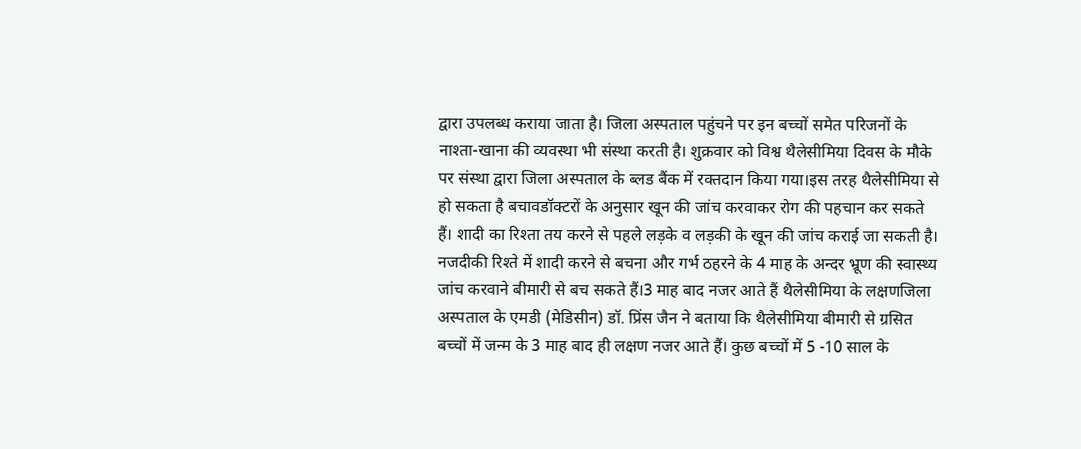द्वारा उपलब्ध कराया जाता है। जिला अस्पताल पहुंचने पर इन बच्चों समेत परिजनों के नाश्ता-खाना की व्यवस्था भी संस्था करती है। शुक्रवार को विश्व थैलेसीमिया दिवस के मौके पर संस्था द्वारा जिला अस्पताल के ब्लड बैंक में रक्तदान किया गया।इस तरह थैलेसीमिया से हो सकता है बचावडॉक्टरों के अनुसार खून की जांच करवाकर रोग की पहचान कर सकते हैं। शादी का रिश्ता तय करने से पहले लड़के व लड़की के खून की जांच कराई जा सकती है। नजदीकी रिश्ते में शादी करने से बचना और गर्भ ठहरने के 4 माह के अन्दर भ्रूण की स्वास्थ्य जांच करवाने बीमारी से बच सकते हैं।3 माह बाद नजर आते हैं थैलेसीमिया के लक्षणजिला अस्पताल के एमडी (मेडिसीन) डॉ. प्रिंस जैन ने बताया कि थैलेसीमिया बीमारी से ग्रसित बच्चों में जन्म के 3 माह बाद ही लक्षण नजर आते हैं। कुछ बच्चों में 5 -10 साल के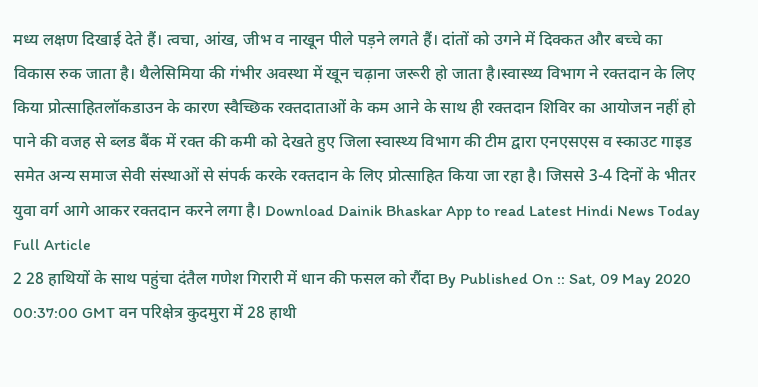मध्य लक्षण दिखाई देते हैं। त्वचा, आंख, जीभ व नाखून पीले पड़ने लगते हैं। दांतों को उगने में दिक्कत और बच्चे का विकास रुक जाता है। थैलेसिमिया की गंभीर अवस्था में खून चढ़ाना जरूरी हो जाता है।स्वास्थ्य विभाग ने रक्तदान के लिए किया प्रोत्साहितलॉकडाउन के कारण स्वैच्छिक रक्तदाताओं के कम आने के साथ ही रक्तदान शिविर का आयोजन नहीं हो पाने की वजह से ब्लड बैंक में रक्त की कमी को देखते हुए जिला स्वास्थ्य विभाग की टीम द्वारा एनएसएस व स्काउट गाइड समेत अन्य समाज सेवी संस्थाओं से संपर्क करके रक्तदान के लिए प्रोत्साहित किया जा रहा है। जिससे 3-4 दिनों के भीतर युवा वर्ग आगे आकर रक्तदान करने लगा है। Download Dainik Bhaskar App to read Latest Hindi News Today Full Article
2 28 हाथियों के साथ पहुंचा दंतैल गणेश गिरारी में धान की फसल को रौंदा By Published On :: Sat, 09 May 2020 00:37:00 GMT वन परिक्षेत्र कुदमुरा में 28 हाथी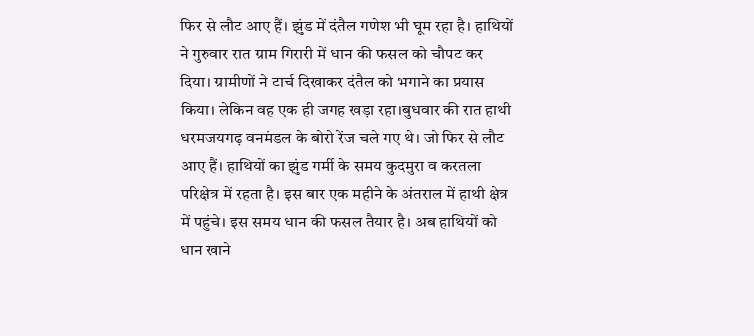फिर से लौट आए हैं। झुंड में दंतैल गणेश भी घूम रहा है। हाथियों ने गुरुवार रात ग्राम गिरारी में धान की फसल को चौपट कर दिया। ग्रामीणों ने टार्च दिखाकर दंतैल को भगाने का प्रयास किया। लेकिन वह एक ही जगह खड़ा रहा।बुधवार की रात हाथी धरमजयगढ़ वनमंडल के बोरो रेंज चले गए थे। जो फिर से लौट आए हैं। हाथियों का झुंड गर्मी के समय कुदमुरा व करतला परिक्षेत्र में रहता है। इस बार एक महीने के अंतराल में हाथी क्षेत्र में पहुंचे। इस समय धान की फसल तैयार है। अब हाथियों को धान खाने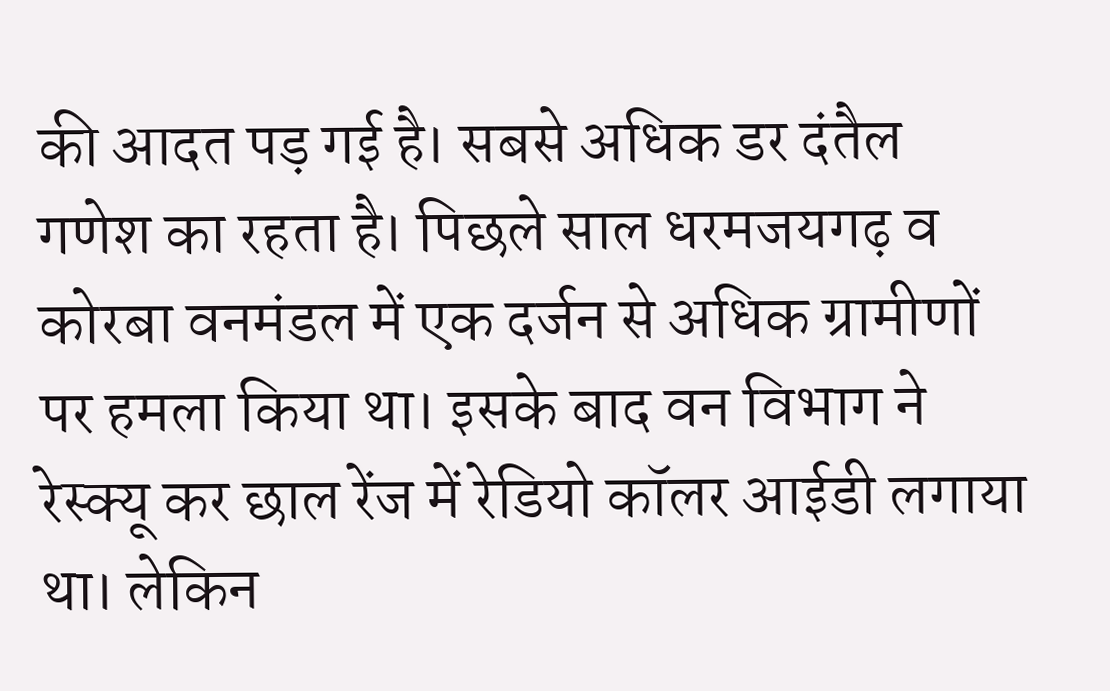की आदत पड़ गई है। सबसे अधिक डर दंतैल गणेश का रहता है। पिछले साल धरमजयगढ़ व कोरबा वनमंडल में एक दर्जन से अधिक ग्रामीणों पर हमला किया था। इसके बाद वन विभाग ने रेस्क्यू कर छाल रेंज में रेडियो कॉलर आईडी लगाया था। लेकिन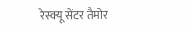रेस्क्यू सेंटर तैमोर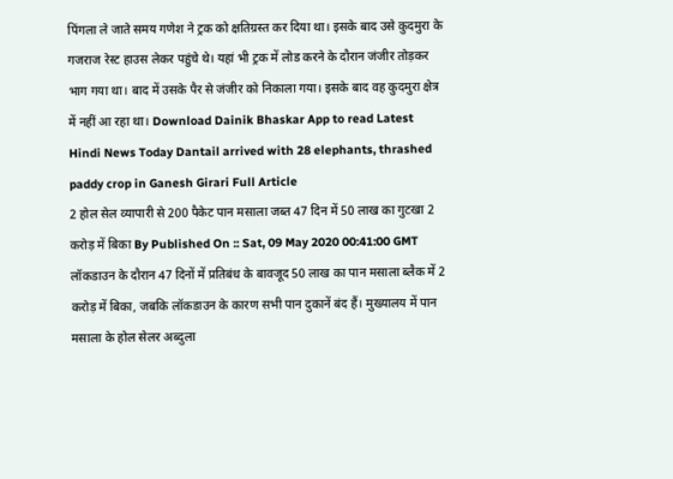पिंगला ले जाते समय गणेश ने ट्रक को क्षतिग्रस्त कर दिया था। इसके बाद उसे कुदमुरा के गजराज रेस्ट हाउस लेकर पहुंचे थे। यहां भी ट्रक में लोड करने के दौरान जंजीर तोड़कर भाग गया था। बाद में उसके पैर से जंजीर को निकाला गया। इसके बाद वह कुदमुरा क्षेत्र में नहीं आ रहा था। Download Dainik Bhaskar App to read Latest Hindi News Today Dantail arrived with 28 elephants, thrashed paddy crop in Ganesh Girari Full Article
2 होल सेल व्यापारी से 200 पैकेट पान मसाला जब्त 47 दिन में 50 लाख का गुटखा 2 करोड़ में बिका By Published On :: Sat, 09 May 2020 00:41:00 GMT लॉकडाउन के दौरान 47 दिनों में प्रतिबंध के बावजूद 50 लाख का पान मसाला ब्लैक में 2 करोड़ में बिका, जबकि लॉकडाउन के कारण सभी पान दुकानें बंद हैं। मुख्यालय में पान मसाला के होल सेलर अब्दुला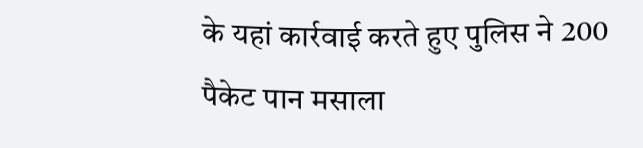के यहां कार्रवाई करते हुए पुलिस ने 200 पैकेट पान मसाला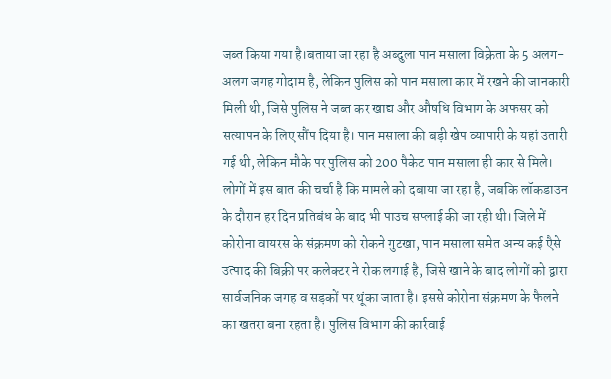जब्त किया गया है।बताया जा रहा है अब्दुला पान मसाला विक्रेता के 5 अलग-अलग जगह गोदाम है, लेकिन पुलिस को पान मसाला कार में रखने की जानकारी मिली थी, जिसे पुलिस ने जब्त कर खाद्य और औषधि विभाग के अफसर को सत्यापन के लिए सौंप दिया है। पान मसाला की बड़ी खेप व्यापारी के यहां उतारी गई थी, लेकिन मौके पर पुलिस को 200 पैकेट पान मसाला ही कार से मिले। लोगों में इस बात की चर्चा है कि मामले को दबाया जा रहा है, जबकि लॉकडाउन के दौरान हर दिन प्रतिबंध के बाद भी पाउच सप्लाई की जा रही थी। जिले में कोरोना वायरस के संक्रमण को रोकने गुटखा, पान मसाला समेत अन्य कई एैसे उत्पाद की बिक्री पर कलेक्टर ने रोक लगाई है, जिसे खाने के बाद लोगों को द्वारा सार्वजनिक जगह व सड़कों पर थूंका जाता है। इससे कोरोना संक्रमण के फैलने का खतरा बना रहता है। पुलिस विभाग की कार्रवाई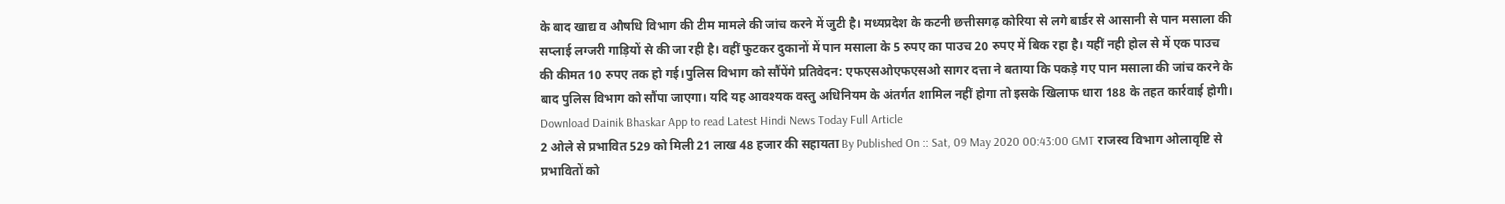के बाद खाद्य व औषधि विभाग की टीम मामले की जांच करने में जुटी है। मध्यप्रदेश के कटनी छत्तीसगढ़ कोरिया से लगे बार्डर से आसानी से पान मसाला की सप्लाई लग्जरी गाड़ियों से की जा रही है। वहीं फुटकर दुकानों में पान मसाला के 5 रुपए का पाउच 20 रुपए में बिक रहा है। यहीं नही होल से में एक पाउच की कीमत 10 रुपए तक हो गई।पुलिस विभाग को सौंपेंगे प्रतिवेदन: एफएसओएफएसओ सागर दत्ता ने बताया कि पकड़े गए पान मसाला की जांच करने के बाद पुलिस विभाग को सौंपा जाएगा। यदि यह आवश्यक वस्तु अधिनियम के अंतर्गत शामिल नहीं होगा तो इसके खिलाफ धारा 188 के तहत कार्रवाई होगी। Download Dainik Bhaskar App to read Latest Hindi News Today Full Article
2 ओले से प्रभावित 529 को मिली 21 लाख 48 हजार की सहायता By Published On :: Sat, 09 May 2020 00:43:00 GMT राजस्व विभाग ओलावृष्टि से प्रभावितों को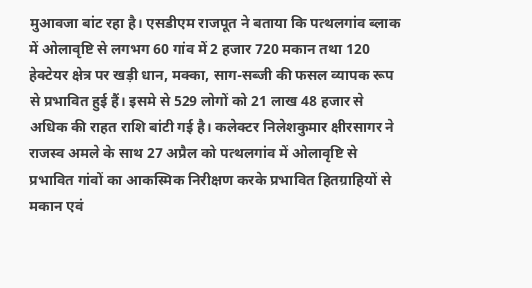मुआवजा बांट रहा है। एसडीएम राजपूत ने बताया कि पत्थलगांव ब्लाक में ओलावृष्टि से लगभग 60 गांव में 2 हजार 720 मकान तथा 120 हेक्टेयर क्षेत्र पर खड़ी धान, मक्का, साग-सब्जी की फसल व्यापक रूप से प्रभावित हुई हैं। इसमे से 529 लोगों को 21 लाख 48 हजार से अधिक की राहत राशि बांटी गई है। कलेक्टर निलेशकुमार क्षीरसागर ने राजस्व अमले के साथ 27 अप्रैल को पत्थलगांव में ओलावृष्टि से प्रभावित गांवों का आकस्मिक निरीक्षण करके प्रभावित हितग्राहियों से मकान एवं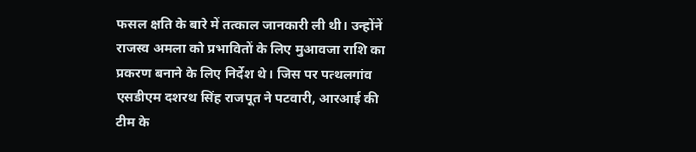फसल क्षति के बारे में तत्काल जानकारी ली थी। उन्होंनें राजस्व अमला को प्रभावितों के लिए मुआवजा राशि का प्रकरण बनाने के लिए निर्देश थे। जिस पर पत्थलगांव एसडीएम दशरथ सिंह राजपूत ने पटवारी, आरआई की टीम के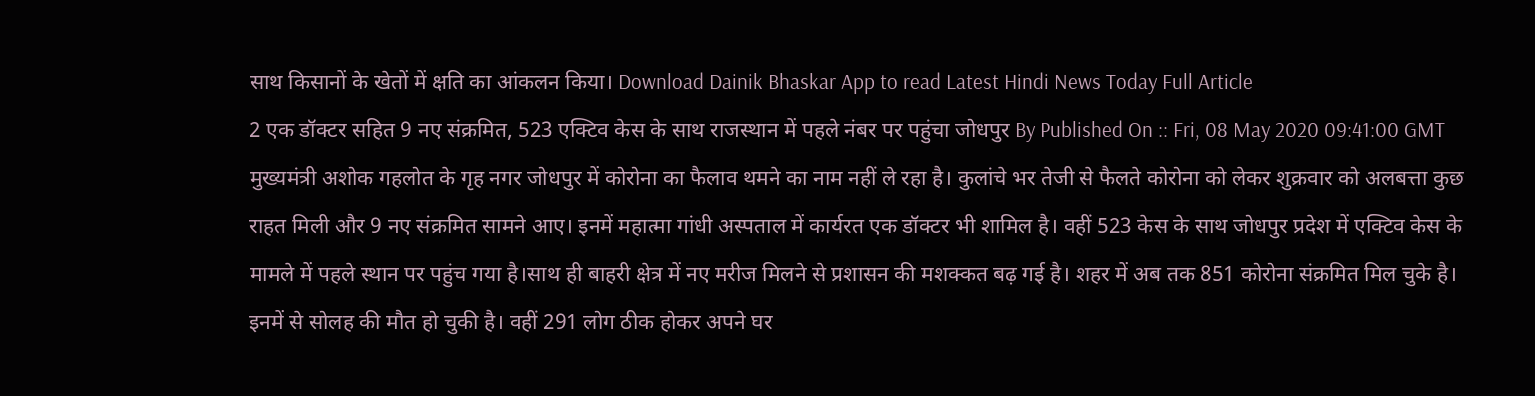साथ किसानों के खेतों में क्षति का आंकलन किया। Download Dainik Bhaskar App to read Latest Hindi News Today Full Article
2 एक डॉक्टर सहित 9 नए संक्रमित, 523 एक्टिव केस के साथ राजस्थान में पहले नंबर पर पहुंचा जोधपुर By Published On :: Fri, 08 May 2020 09:41:00 GMT मुख्यमंत्री अशोक गहलोत के गृह नगर जोधपुर में कोरोना का फैलाव थमने का नाम नहीं ले रहा है। कुलांचे भर तेजी से फैलते कोरोना को लेकर शुक्रवार को अलबत्ता कुछ राहत मिली और 9 नए संक्रमित सामने आए। इनमें महात्मा गांधी अस्पताल में कार्यरत एक डॉक्टर भी शामिल है। वहीं 523 केस के साथ जोधपुर प्रदेश में एक्टिव केस के मामले में पहले स्थान पर पहुंच गया है।साथ ही बाहरी क्षेत्र में नए मरीज मिलने से प्रशासन की मशक्कत बढ़ गई है। शहर में अब तक 851 कोरोना संक्रमित मिल चुके है। इनमें से सोलह की मौत हो चुकी है। वहीं 291 लोग ठीक होकर अपने घर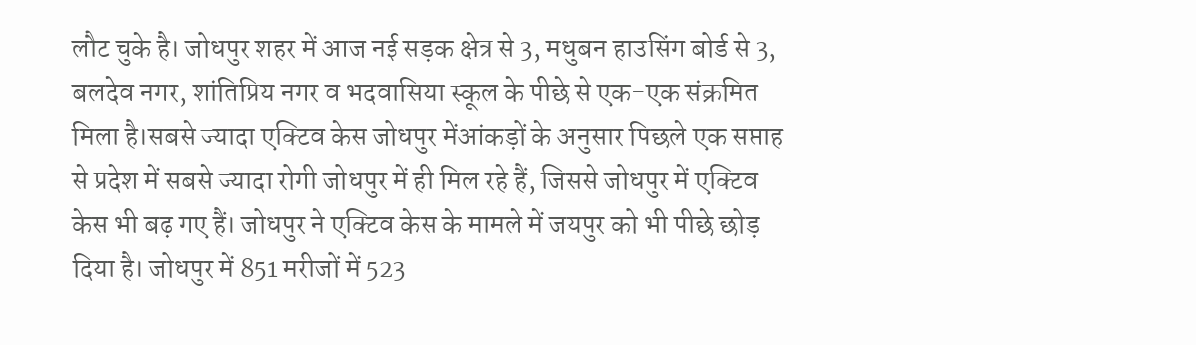लौट चुके है। जोधपुर शहर में आज नई सड़क क्षेत्र से 3, मधुबन हाउसिंग बोर्ड से 3, बलदेव नगर, शांतिप्रिय नगर व भदवासिया स्कूल के पीछे से एक-एक संक्रमित मिला है।सबसे ज्यादा एक्टिव केस जोधपुर मेंआंकड़ों के अनुसार पिछले एक सप्ताह से प्रदेश में सबसे ज्यादा रोगी जोधपुर में ही मिल रहे हैं, जिससे जोधपुर में एक्टिव केस भी बढ़ गए हैं। जोधपुर ने एक्टिव केस के मामले में जयपुर को भी पीछे छोड़ दिया है। जोधपुर में 851 मरीजों में 523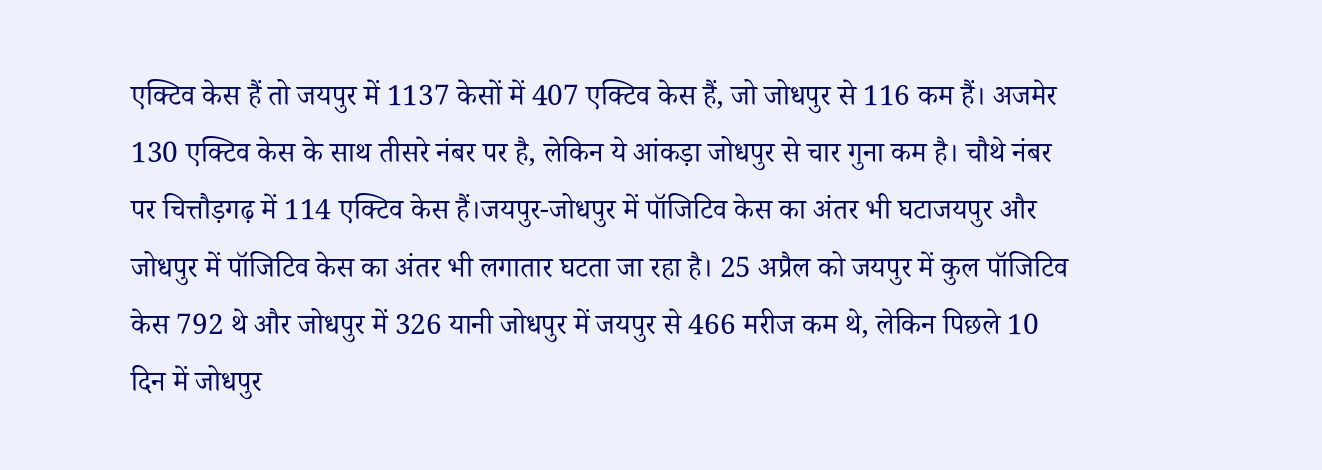एक्टिव केस हैं तो जयपुर में 1137 केसों में 407 एक्टिव केस हैं, जो जोधपुर से 116 कम हैं। अजमेर 130 एक्टिव केस के साथ तीसरे नंबर पर है, लेकिन ये आंकड़ा जोधपुर से चार गुना कम है। चौथे नंबर पर चित्तौड़गढ़ में 114 एक्टिव केस हैं।जयपुर-जोधपुर में पॉजिटिव केस का अंतर भी घटाजयपुर और जोधपुर में पॉजिटिव केस का अंतर भी लगातार घटता जा रहा है। 25 अप्रैल को जयपुर में कुल पॉजिटिव केस 792 थे और जोधपुर में 326 यानी जोधपुर में जयपुर से 466 मरीज कम थे, लेकिन पिछले 10 दिन में जोधपुर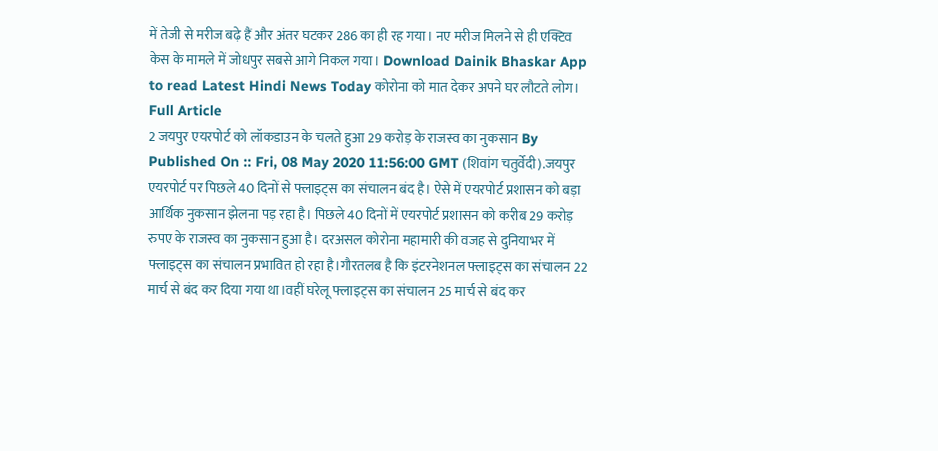में तेजी से मरीज बढ़े हैं और अंतर घटकर 286 का ही रह गया। नए मरीज मिलने से ही एक्टिव केस के मामले में जोधपुर सबसे आगे निकल गया। Download Dainik Bhaskar App to read Latest Hindi News Today कोरोना को मात देकर अपने घर लौटते लोग। Full Article
2 जयपुर एयरपोर्ट को लॉकडाउन के चलते हुआ 29 करोड़ के राजस्व का नुकसान By Published On :: Fri, 08 May 2020 11:56:00 GMT (शिवांग चतुर्वेदी).जयपुर एयरपोर्ट पर पिछले 40 दिनों से फ्लाइट्स का संचालन बंद है। ऐसे में एयरपोर्ट प्रशासन को बड़ा आर्थिक नुकसान झेलना पड़ रहा है। पिछले 40 दिनों में एयरपोर्ट प्रशासन को करीब 29 करोड़ रुपए के राजस्व का नुकसान हुआ है। दरअसल कोरोना महामारी की वजह से दुनियाभर में फ्लाइट्स का संचालन प्रभावित हो रहा है।गौरतलब है कि इंटरनेशनल फ्लाइट्स का संचालन 22 मार्च से बंद कर दिया गया था।वहीं घरेलू फ्लाइट्स का संचालन 25 मार्च से बंद कर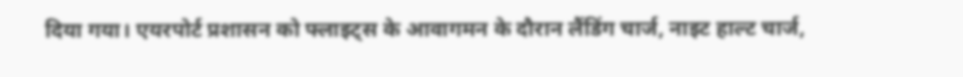दिया गया। एयरपोर्ट प्रशासन को फ्लाइट्स के आवागमन के दौरान लैंडिंग चार्ज, नाइट हाल्ट चार्ज,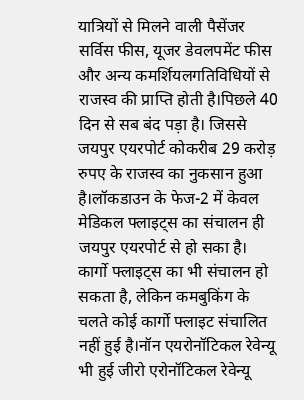यात्रियों से मिलने वाली पैसेंजर सर्विस फीस, यूजर डेवलपमेंट फीस और अन्य कमर्शियलगतिविधियों से राजस्व की प्राप्ति होती है।पिछले 40 दिन से सब बंद पड़ा है। जिससे जयपुर एयरपोर्ट कोकरीब 29 करोड़ रुपए के राजस्व का नुकसान हुआ है।लॉकडाउन के फेज-2 में केवल मेडिकल फ्लाइट्स का संचालन ही जयपुर एयरपोर्ट से हो सका है। कार्गो फ्लाइट्स का भी संचालन हो सकता है, लेकिन कमबुकिंग के चलते कोई कार्गो फ्लाइट संचालित नहीं हुई है।नॉन एयरोनॉटिकल रेवेन्यू भी हुई जीरो एरोनॉटिकल रेवेन्यू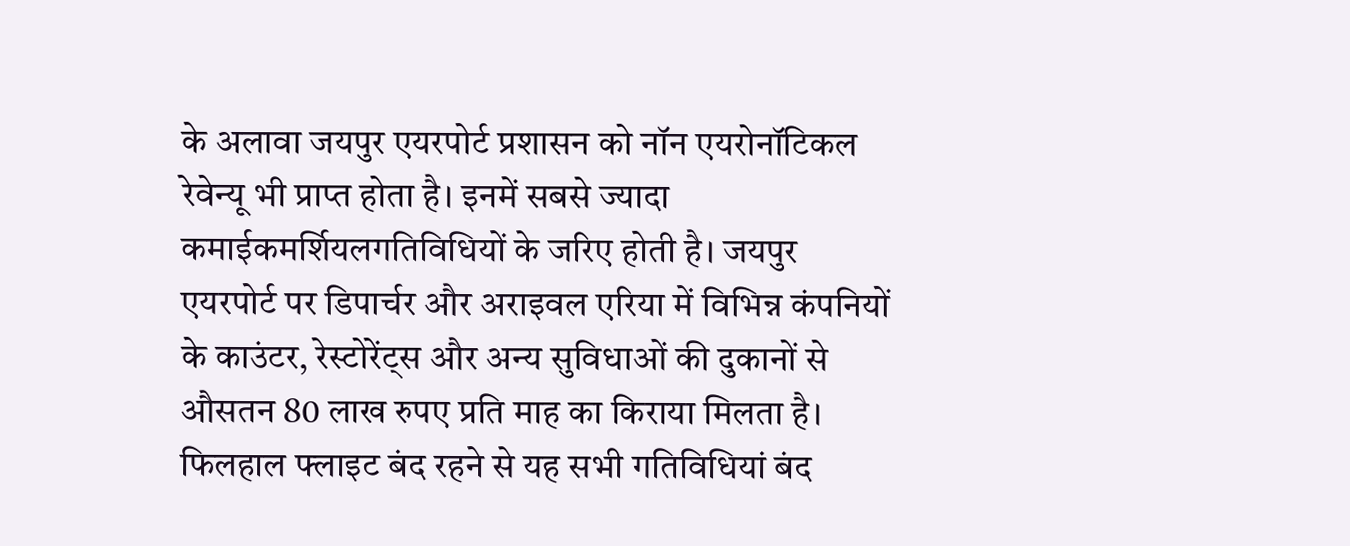के अलावा जयपुर एयरपोर्ट प्रशासन को नॉन एयरोनॉटिकल रेवेन्यू भी प्राप्त होता है। इनमें सबसे ज्यादा कमाईकमर्शियलगतिविधियों के जरिए होती है। जयपुर एयरपोर्ट पर डिपार्चर और अराइवल एरिया में विभिन्न कंपनियों के काउंटर, रेस्टोरेंट्स और अन्य सुविधाओं की दुकानों से औसतन 80 लाख रुपए प्रति माह का किराया मिलता है। फिलहाल फ्लाइट बंद रहने से यह सभी गतिविधियां बंद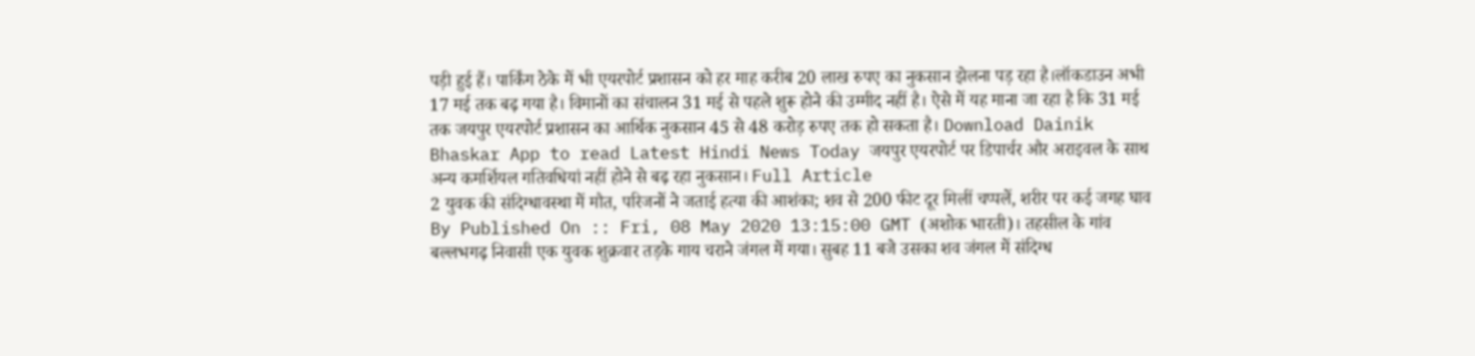पड़ी हुई हैं। पार्किंग ठेके में भी एयरपोर्ट प्रशासन को हर माह करीब 20 लाख रुपए का नुकसान झेलना पड़ रहा है।लॉकडाउन अभी 17 मई तक बढ़ गया है। विमानों का संचालन 31 मई से पहले शुरू होने की उम्मीद नहीं है। ऐसे में यह माना जा रहा है कि 31 मई तक जयपुर एयरपोर्ट प्रशासन का आर्थिक नुकसान 45 से 48 करोड़ रुपए तक हो सकता है। Download Dainik Bhaskar App to read Latest Hindi News Today जयपुर एयरपोर्ट पर डिपार्चर और अराइवल के साथ अन्य कमर्शियल गतिवधियां नहीं होने से बढ़ रहा नुकसान। Full Article
2 युवक की संदिग्धावस्था में मौत, परिजनों ने जताई हत्या की आशंका; शव से 200 फीट दूर मिलीं चप्पलें, शरीर पर कई जगह घाव By Published On :: Fri, 08 May 2020 13:15:00 GMT (अशोक भारती)। तहसील के गांव बल्लभगढ़ निवासी एक युवक शुक्रवार तड़के गाय चराने जंगल में गया। सुबह 11 बजे उसका शव जंगल में संदिग्ध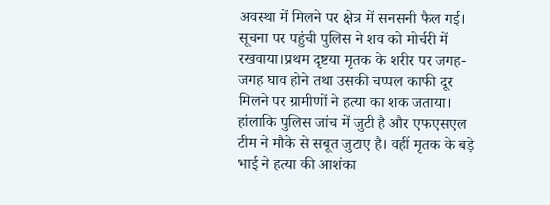अवस्था में मिलने पर क्षेत्र में सनसनी फैल गई। सूचना पर पहुंची पुलिस ने शव को मोर्चरी में रखवाया।प्रथम दृष्टया मृतक के शरीर पर जगह-जगह घाव होने तथा उसकी चप्पल काफी दूर मिलने पर ग्रामीणों ने हत्या का शक जताया। हांलाकि पुलिस जांच में जुटी है और एफएसएल टीम ने मौके से सबूत जुटाए है। वहीं मृतक के बड़े भाई ने हत्या की आशंका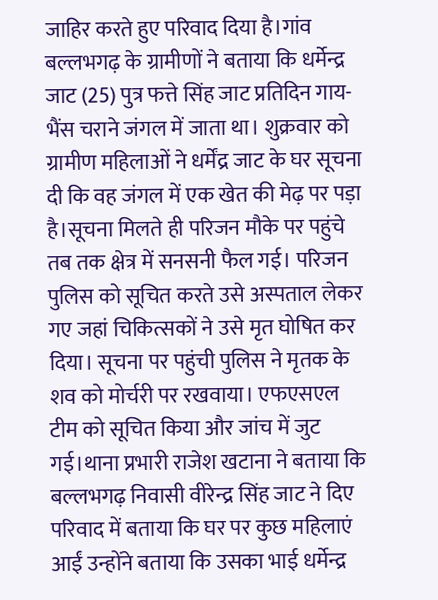जाहिर करते हुए परिवाद दिया है।गांव बल्लभगढ़ के ग्रामीणों ने बताया कि धर्मेन्द्र जाट (25) पुत्र फत्ते सिंह जाट प्रतिदिन गाय-भैंस चराने जंगल में जाता था। शुक्रवार को ग्रामीण महिलाओं ने धर्मेंद्र जाट के घर सूचना दी कि वह जंगल में एक खेत की मेढ़ पर पड़ा है।सूचना मिलते ही परिजन मौके पर पहुंचे तब तक क्षेत्र में सनसनी फैल गई। परिजन पुलिस को सूचित करते उसे अस्पताल लेकर गए जहां चिकित्सकों ने उसे मृत घोषित कर दिया। सूचना पर पहुंची पुलिस ने मृतक के शव को मोर्चरी पर रखवाया। एफएसएल टीम को सूचित किया और जांच में जुट गई।थाना प्रभारी राजेश खटाना ने बताया कि बल्लभगढ़ निवासी वीरेन्द्र सिंह जाट ने दिए परिवाद में बताया कि घर पर कुछ महिलाएं आईं उन्होंने बताया कि उसका भाई धर्मेन्द्र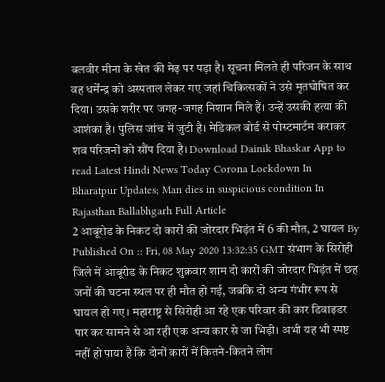बलवीर मीना के खेत की मेढ़ पर पड़ा है। सूचना मिलते ही परिजन के साथ वह धर्मेंन्द्र को अस्पताल लेकर गए जहां चिकित्सकों ने उसे मृतघोषित कर दिया। उसके शरीर पर जगह-जगह निशान मिले हैं। उन्हें उसकी हत्या की आशंका है। पुलिस जांच में जुटी है। मेडिकल बोर्ड से पोस्टमार्टम कराकर शव परिजनों को सौंप दिया है। Download Dainik Bhaskar App to read Latest Hindi News Today Corona Lockdown In Bharatpur Updates; Man dies in suspicious condition In Rajasthan Ballabhgarh Full Article
2 आबूरोड के निकट दो कारों की जोरदार भिड़ंत में 6 की मौत, 2 घायल By Published On :: Fri, 08 May 2020 13:32:35 GMT संभाग के सिरोही जिले में आबूरोड के निकट शुक्रवार शाम दो कारों की जोरदार भिड़ंत में छह जनों की घटना स्थल पर ही मौत हो गई, जबकि दो अन्य गंभीर रूप से घायल हो गए। महाराष्ट्र से सिरोही आ रहे एक परिवार की कार डिवाइडर पार कर सामने से आ रही एक अन्य कार से जा भिड़ी। अभी यह भी स्पष्ट नहीं हो पाया है कि दोनों कारों में कितने-कितने लोग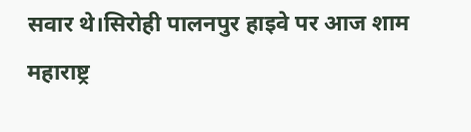सवार थे।सिरोही पालनपुर हाइवे पर आज शाम महाराष्ट्र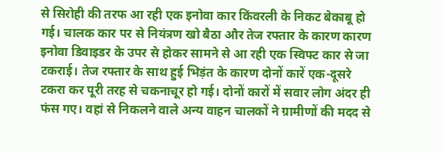से सिरोही की तरफ आ रही एक इनोवा कार किंवरली के निकट बेकाबू हो गई। चालक कार पर से नियंत्रण खो बैठा और तेज रफ्तार के कारण कारण इनोवा डिवाइडर के उपर से होकर सामने से आ रही एक स्विफ्ट कार से जा टकराई। तेज रफ्तार के साथ हुई भिड़ंत के कारण दोनों कारें एक-दूसरे टकरा कर पूरी तरह से चकनाचूर हो गई। दोनों कारों में सवार लोग अंदर ही फंस गए। वहां से निकलने वाले अन्य वाहन चालकों ने ग्रामीणों की मदद से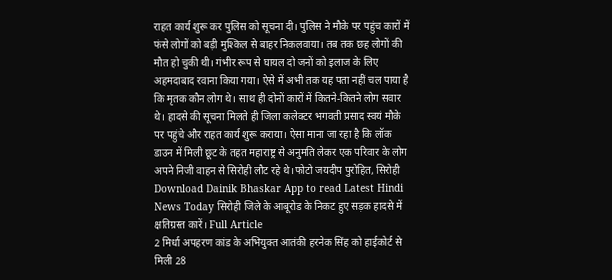राहत कार्य शुरू कर पुलिस को सूचना दी। पुलिस ने मौके पर पहुंच कारों में फंसे लोगों को बड़ी मुश्किल से बाहर निकलवाया। तब तक छह लोगों की मौत हो चुकी थी। गंभीर रूप से घायल दो जनों को इलाज के लिए अहमदाबाद रवाना किया गया। ऐसे में अभी तक यह पता नहीं चल पाया है कि मृतक कौन लोग थे। साथ ही दोनों कारों में कितने-कितने लोग सवार थे। हादसे की सूचना मिलते ही जिला कलेक्टर भगवती प्रसाद स्वयं मौके पर पहुंचे और राहत कार्य शुरू कराया। ऐसा माना जा रहा है कि लॉक डाउन में मिली छूट के तहत महाराष्ट्र से अनुमति लेकर एक परिवार के लोग अपने निजी वाहन से सिरोही लौट रहे थे।फोटो जयदीप पुरोहित, सिरोही Download Dainik Bhaskar App to read Latest Hindi News Today सिरोही जिले के आबूरोड के निकट हुए सड़क हादसे में क्षतिग्रस्त कारें। Full Article
2 मिर्धा अपहरण कांड के अभियुक्त आतंकी हरनेक सिंह को हाईकोर्ट से मिली 28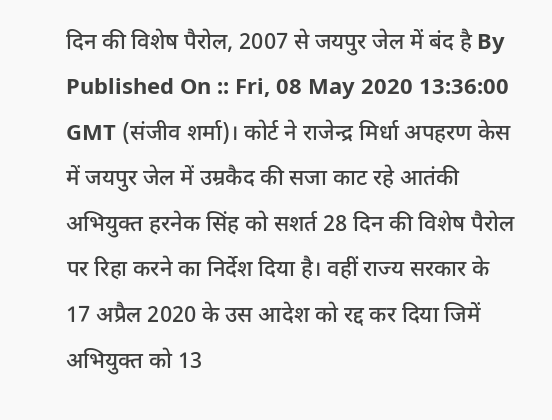दिन की विशेष पैरोल, 2007 से जयपुर जेल में बंद है By Published On :: Fri, 08 May 2020 13:36:00 GMT (संजीव शर्मा)। कोर्ट ने राजेन्द्र मिर्धा अपहरण केस में जयपुर जेल में उम्रकैद की सजा काट रहे आतंकी अभियुक्त हरनेक सिंह को सशर्त 28 दिन की विशेष पैरोल पर रिहा करने का निर्देश दिया है। वहीं राज्य सरकार के 17 अप्रैल 2020 के उस आदेश को रद्द कर दिया जिमें अभियुक्त को 13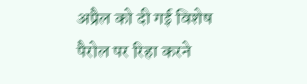अप्रैल को दी गई विशेष पैरोल पर रिहा करने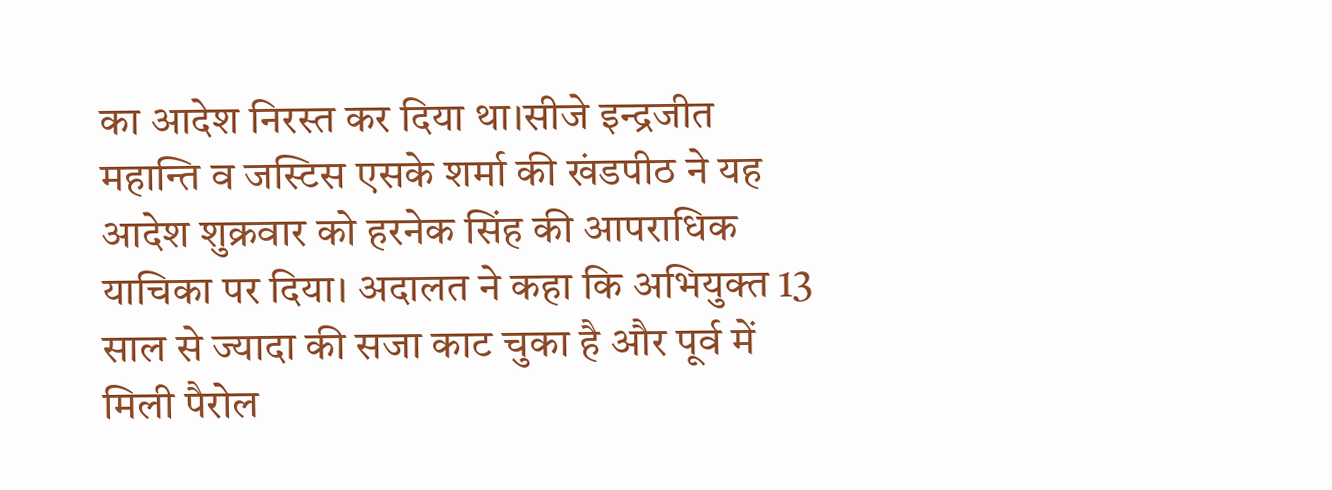का आदेश निरस्त कर दिया था।सीजे इन्द्रजीत महान्ति व जस्टिस एसके शर्मा की खंडपीठ ने यह आदेश शुक्रवार को हरनेक सिंह की आपराधिक याचिका पर दिया। अदालत ने कहा कि अभियुक्त 13 साल से ज्यादा की सजा काट चुका है और पूर्व में मिली पैरोल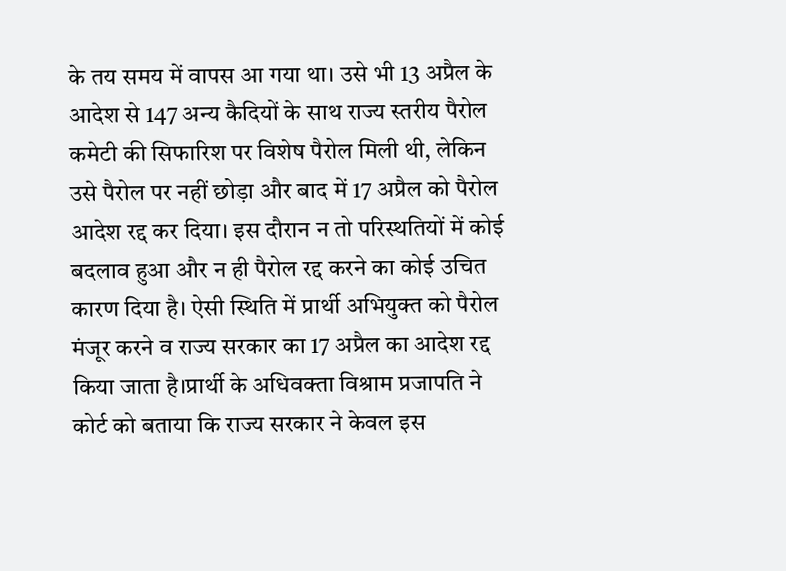के तय समय में वापस आ गया था। उसे भी 13 अप्रैल के आदेश से 147 अन्य कैदियों के साथ राज्य स्तरीय पैरोल कमेटी की सिफारिश पर विशेष पैरोल मिली थी, लेकिन उसे पैरोल पर नहीं छोड़ा और बाद में 17 अप्रैल को पैरोल आदेश रद्द कर दिया। इस दौरान न तो परिस्थतियों में कोई बदलाव हुआ और न ही पैरोल रद्द करने का कोई उचित कारण दिया है। ऐसी स्थिति में प्रार्थी अभियुक्त को पैरोल मंजूर करने व राज्य सरकार का 17 अप्रैल का आदेश रद्द किया जाता है।प्रार्थी के अधिवक्ता विश्राम प्रजापति ने कोर्ट को बताया कि राज्य सरकार ने केवल इस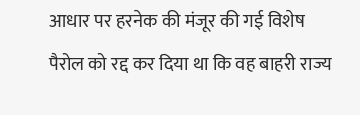आधार पर हरनेक की मंजूर की गई विशेष पैरोल को रद्द कर दिया था कि वह बाहरी राज्य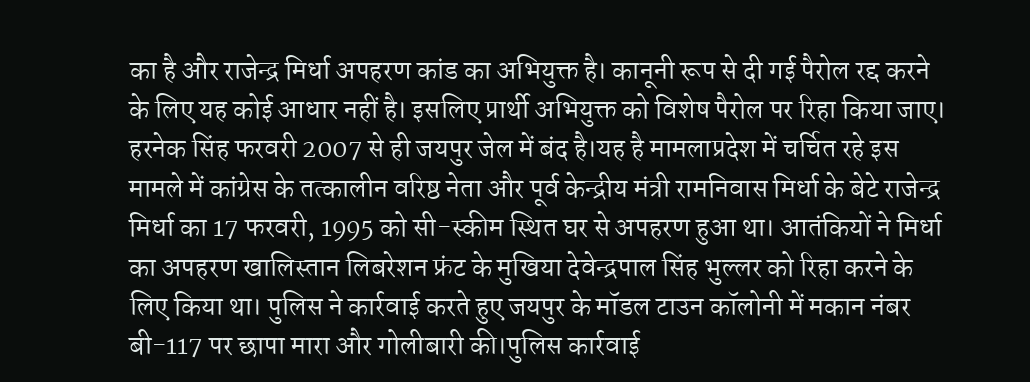का है और राजेन्द्र मिर्धा अपहरण कांड का अभियुक्त है। कानूनी रूप से दी गई पैरोल रद्द करने के लिए यह कोई आधार नहीं है। इसलिए प्रार्थी अभियुक्त को विशेष पैरोल पर रिहा किया जाए। हरनेक सिंह फरवरी 2007 से ही जयपुर जेल में बंद है।यह है मामलाप्रदेश में चर्चित रहे इस मामले में कांग्रेस के तत्कालीन वरिष्ठ नेता और पूर्व केन्द्रीय मंत्री रामनिवास मिर्धा के बेटे राजेन्द्र मिर्धा का 17 फरवरी, 1995 को सी-स्कीम स्थित घर से अपहरण हुआ था। आतंकियों ने मिर्धा का अपहरण खालिस्तान लिबरेशन फ्रंट के मुखिया देवेन्द्रपाल सिंह भुल्लर को रिहा करने के लिए किया था। पुलिस ने कार्रवाई करते हुए जयपुर के मॉडल टाउन कॉलोनी में मकान नंबर बी-117 पर छापा मारा और गोलीबारी की।पुलिस कार्रवाई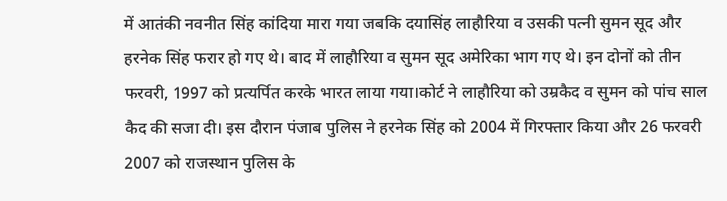में आतंकी नवनीत सिंह कांदिया मारा गया जबकि दयासिंह लाहौरिया व उसकी पत्नी सुमन सूद और हरनेक सिंह फरार हो गए थे। बाद में लाहौरिया व सुमन सूद अमेरिका भाग गए थे। इन दोनों को तीन फरवरी, 1997 को प्रत्यर्पित करके भारत लाया गया।कोर्ट ने लाहौरिया को उम्रकैद व सुमन को पांच साल कैद की सजा दी। इस दौरान पंजाब पुलिस ने हरनेक सिंह को 2004 में गिरफ्तार किया और 26 फरवरी 2007 को राजस्थान पुलिस के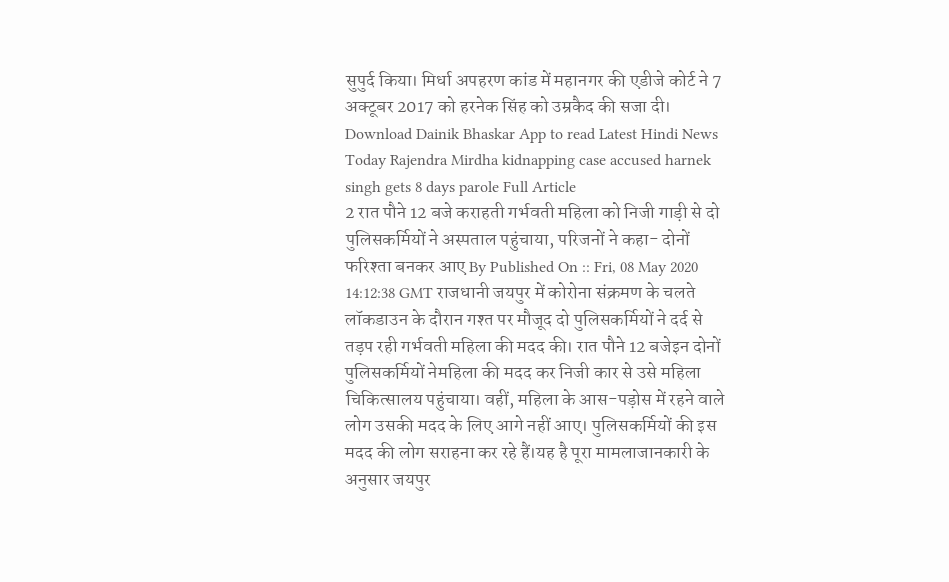सुपुर्द किया। मिर्धा अपहरण कांड में महानगर की एडीजे कोर्ट ने 7 अक्टूबर 2017 को हरनेक सिंह को उम्रकैद की सजा दी। Download Dainik Bhaskar App to read Latest Hindi News Today Rajendra Mirdha kidnapping case accused harnek singh gets 8 days parole Full Article
2 रात पौने 12 बजे कराहती गर्भवती महिला को निजी गाड़ी से दो पुलिसकर्मियों ने अस्पताल पहुंचाया, परिजनों ने कहा- दोनों फरिश्ता बनकर आए By Published On :: Fri, 08 May 2020 14:12:38 GMT राजधानी जयपुर में कोरोना संक्रमण के चलते लॉकडाउन के दौरान गश्त पर मौजूद दो पुलिसकर्मियों ने दर्द से तड़प रही गर्भवती महिला की मदद की। रात पौने 12 बजेइन दोनों पुलिसकर्मियों नेमहिला की मदद कर निजी कार से उसे महिला चिकित्सालय पहुंचाया। वहीं, महिला के आस-पड़ोस में रहने वाले लोग उसकी मदद के लिए आगे नहीं आए। पुलिसकर्मियों की इस मदद की लोग सराहना कर रहे हैं।यह है पूरा मामलाजानकारी के अनुसार जयपुर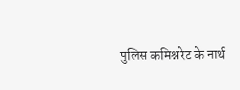पुलिस कमिश्नरेट के नार्थ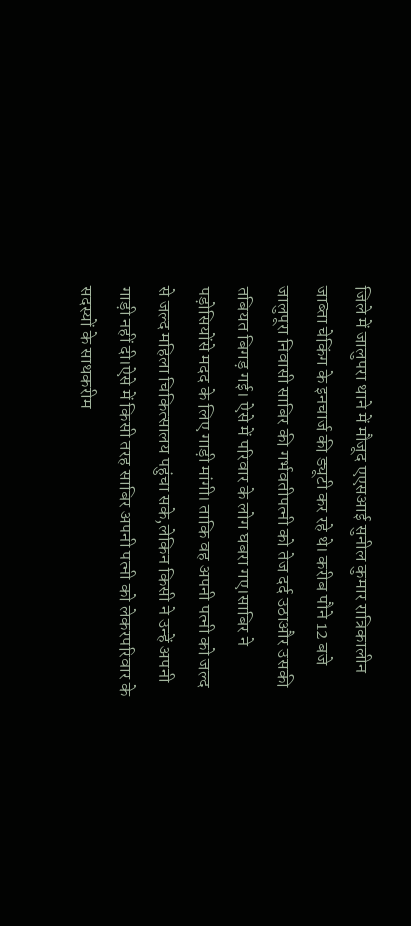जिले में जालुपरा थाने में मौजूद एएसआई सुनील कुमार रात्रिकालीन जाब्ता चेकिंग के इनचार्ज की ड्यूटी कर रहे थे। करीब पौने 12 बजे जालुपूरा निवासी साबिर की गर्भवतीपत्नी को तेज दर्द उठाऔर उसकी तबियत बिगड़ गई। ऐसे में परिवार के लोग घबरा गए।साबिर ने पड़ोसियोंसे मदद के लिए गाड़ी मांगी। ताकि वह अपनी पत्नी को जल्द से जल्द महिला चिकित्सालय पहुंचा सके,लेकिन किसी ने उन्हें अपनी गाड़ी नहीं दी।ऐसे में किसी तरह साबिर अपनी पत्नी को लेकरपरिवार के सदस्यों के साथकरीम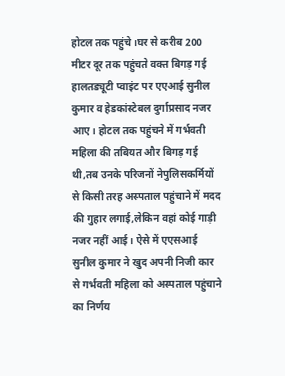होटल तक पहुंचे।घर से करीब 200 मीटर दूर तक पहुंचते वक्त बिगड़ गई हालतड्यूटी प्वाइंट पर एएआई सुनील कुमार व हेडकांस्टेबल दुर्गाप्रसाद नजर आए। होटल तक पहुंचने में गर्भवती महिला की तबियत और बिगड़ गई थी,तब उनके परिजनों नेपुलिसकर्मियों से किसी तरह अस्पताल पहुंचाने में मदद की गुहार लगाई,लेकिन वहां कोई गाड़ी नजर नहीं आई। ऐसे में एएसआई सुनील कुमार ने खुद अपनी निजी कार से गर्भवती महिला को अस्पताल पहुंचाने का निर्णय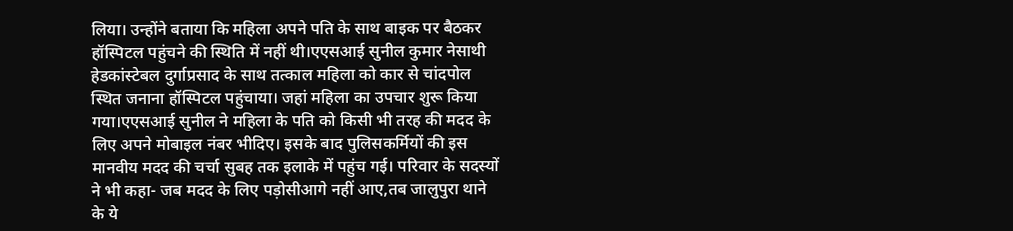लिया। उन्होंने बताया कि महिला अपने पति के साथ बाइक पर बैठकर हॉस्पिटल पहुंचने की स्थिति में नहीं थी।एएसआई सुनील कुमार नेसाथी हेडकांस्टेबल दुर्गाप्रसाद के साथ तत्काल महिला को कार से चांदपोल स्थित जनाना हॉस्पिटल पहुंचाया। जहां महिला का उपचार शुरू किया गया।एएसआई सुनील ने महिला के पति को किसी भी तरह की मदद के लिए अपने मोबाइल नंबर भीदिए। इसके बाद पुलिसकर्मियों की इस मानवीय मदद की चर्चा सुबह तक इलाके में पहुंच गई। परिवार के सदस्यों ने भी कहा- जब मदद के लिए पड़ोसीआगे नहीं आए,तब जालुपुरा थाने के ये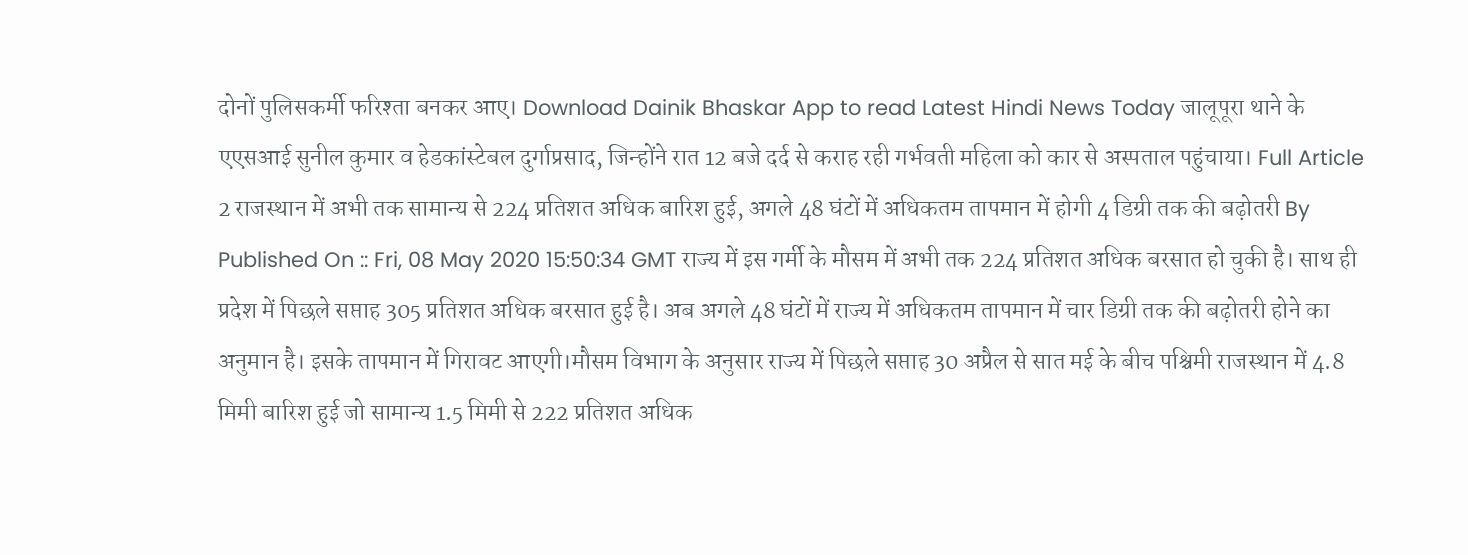दोनों पुलिसकर्मी फरिश्ता बनकर आए। Download Dainik Bhaskar App to read Latest Hindi News Today जालूपूरा थाने के एएसआई सुनील कुमार व हेडकांस्टेबल दुर्गाप्रसाद, जिन्होंने रात 12 बजे दर्द से कराह रही गर्भवती महिला को कार से अस्पताल पहुंचाया। Full Article
2 राजस्थान में अभी तक सामान्य से 224 प्रतिशत अधिक बारिश हुई, अगले 48 घंटों में अधिकतम तापमान में होगी 4 डिग्री तक की बढ़ोतरी By Published On :: Fri, 08 May 2020 15:50:34 GMT राज्य में इस गर्मी के मौसम में अभी तक 224 प्रतिशत अधिक बरसात हो चुकी है। साथ ही प्रदेश में पिछले सप्ताह 305 प्रतिशत अधिक बरसात हुई है। अब अगले 48 घंटों में राज्य में अधिकतम तापमान में चार डिग्री तक की बढ़ोतरी होने का अनुमान है। इसके तापमान में गिरावट आएगी।मौसम विभाग के अनुसार राज्य में पिछले सप्ताह 30 अप्रैल से सात मई के बीच पश्चिमी राजस्थान में 4.8 मिमी बारिश हुई जो सामान्य 1.5 मिमी से 222 प्रतिशत अधिक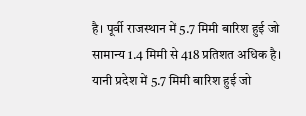है। पूर्वी राजस्थान में 5.7 मिमी बारिश हुई जो सामान्य 1.4 मिमी से 418 प्रतिशत अधिक है। यानी प्रदेश में 5.7 मिमी बारिश हुई जो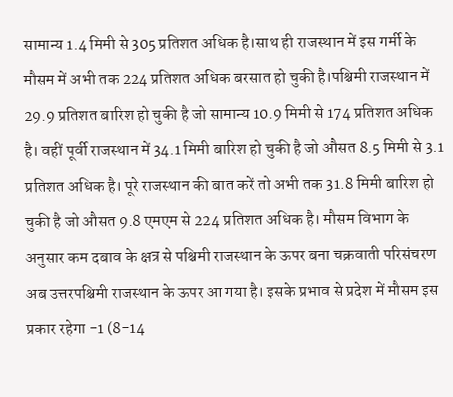सामान्य 1.4 मिमी से 305 प्रतिशत अधिक है।साथ ही राजस्थान में इस गर्मी के मौसम में अभी तक 224 प्रतिशत अधिक बरसात हो चुकी है।पश्चिमी राजस्थान में 29.9 प्रतिशत बारिश हो चुकी है जो सामान्य 10.9 मिमी से 174 प्रतिशत अधिक है। वहीं पूर्वी राजस्थान में 34.1 मिमी बारिश हो चुकी है जो औसत 8.5 मिमी से 3.1 प्रतिशत अधिक है। पूरे राजस्थान की बात करें तो अभी तक 31.8 मिमी बारिश हो चुकी है जो औसत 9.8 एमएम से 224 प्रतिशत अधिक है। मौसम विभाग के अनुसार कम दबाव के क्षत्र से पश्चिमी राजस्थान के ऊपर बना चक्रवाती परिसंचरण अब उत्तरपश्चिमी राजस्थान के ऊपर आ गया है। इसके प्रभाव से प्रदेश में मौसम इस प्रकार रहेगा -1 (8-14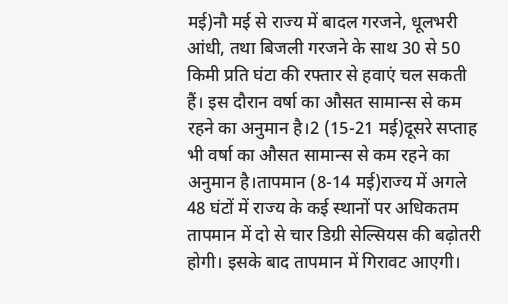मई)नौ मई से राज्य में बादल गरजने, धूलभरी आंधी, तथा बिजली गरजने के साथ 30 से 50 किमी प्रति घंटा की रफ्तार से हवाएं चल सकती हैं। इस दौरान वर्षा का औसत सामान्स से कम रहने का अनुमान है।2 (15-21 मई)दूसरे सप्ताह भी वर्षा का औसत सामान्स से कम रहने का अनुमान है।तापमान (8-14 मई)राज्य में अगले 48 घंटों में राज्य के कई स्थानों पर अधिकतम तापमान में दो से चार डिग्री सेल्सियस की बढ़ोतरी होगी। इसके बाद तापमान में गिरावट आएगी।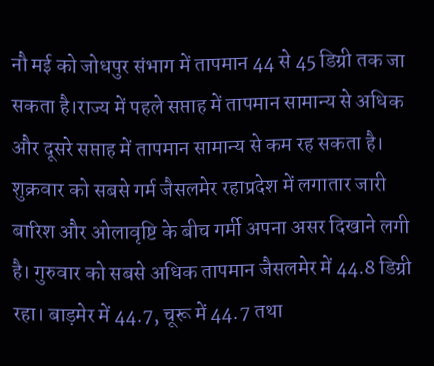नौ मई को जोधपुर संभाग में तापमान 44 से 45 डिग्री तक जा सकता है।राज्य में पहले सप्ताह में तापमान सामान्य से अधिक और दूसरे सप्ताह में तापमान सामान्य से कम रह सकता है। शुक्रवार को सबसे गर्म जैसलमेर रहाप्रदेश में लगातार जारी बारिश और ओलावृष्टि के बीच गर्मी अपना असर दिखाने लगी है। गुरुवार को सबसे अधिक तापमान जैसलमेर में 44.8 डिग्री रहा। बाड़मेर में 44.7, चूरू में 44.7 तथा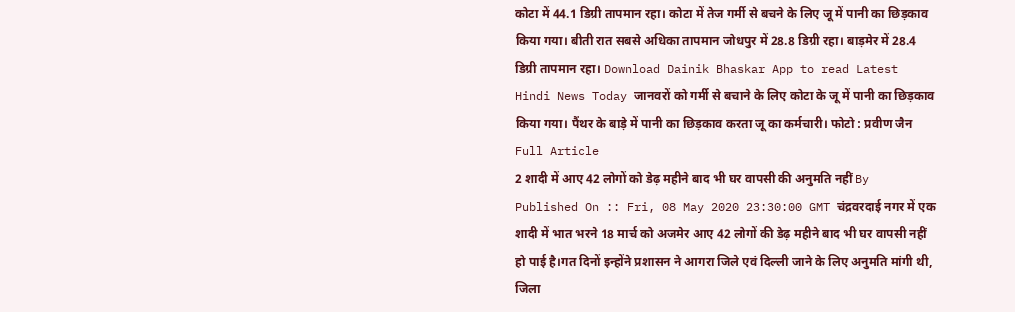कोटा में 44.1 डिग्री तापमान रहा। कोटा में तेज गर्मी से बचने के लिए जू में पानी का छिड़काव किया गया। बीती रात सबसे अधिका तापमान जोधपुर में 28.8 डिग्री रहा। बाड़मेर में 28.4 डिग्री तापमान रहा। Download Dainik Bhaskar App to read Latest Hindi News Today जानवरों को गर्मी से बचाने के लिए कोटा के जू में पानी का छिड़काव किया गया। पैंथर के बाड़े में पानी का छिड़काव करता जू का कर्मचारी। फोटो : प्रवीण जैन Full Article
2 शादी में आए 42 लोगों को डेढ़ महीने बाद भी घर वापसी की अनुमति नहीं By Published On :: Fri, 08 May 2020 23:30:00 GMT चंद्रवरदाई नगर में एक शादी में भात भरने 18 मार्च को अजमेर आए 42 लोगों की डेढ़ महीने बाद भी घर वापसी नहीं हो पाई है।गत दिनों इन्होंने प्रशासन ने आगरा जिले एवं दिल्ली जाने के लिए अनुमति मांगी थी, जिला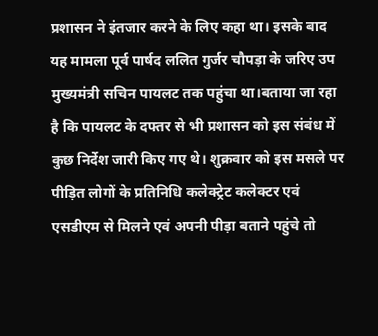प्रशासन ने इंतजार करने के लिए कहा था। इसके बाद यह मामला पूर्व पार्षद ललित गुर्जर चौपड़ा के जरिए उप मुख्यमंत्री सचिन पायलट तक पहुंचा था।बताया जा रहा है कि पायलट के दफ्तर से भी प्रशासन को इस संबंध में कुछ निर्देश जारी किए गए थे। शुक्रवार को इस मसले पर पीड़ित लोगों के प्रतिनिधि कलेक्ट्रेट कलेक्टर एवं एसडीएम से मिलने एवं अपनी पीड़ा बताने पहुंचे तो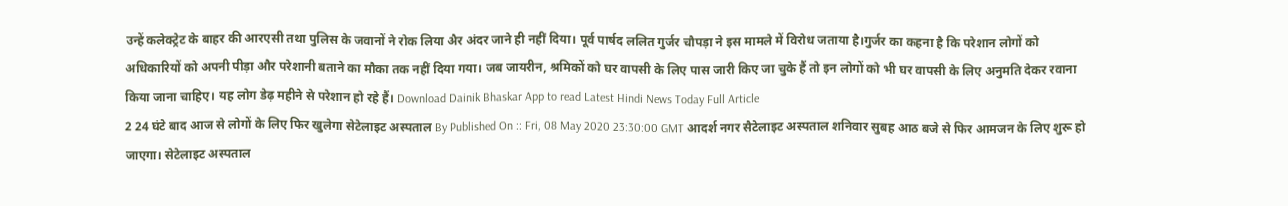उन्हें कलेक्ट्रेट के बाहर की आरएसी तथा पुलिस के जवानों ने रोक लिया अैर अंदर जाने ही नहीं दिया। पूर्व पार्षद ललित गुर्जर चौपड़ा ने इस मामले में विरोध जताया है।गुर्जर का कहना है कि परेशान लोगों को अधिकारियों को अपनी पीड़ा और परेशानी बताने का मौका तक नहीं दिया गया। जब जायरीन, श्रमिकों को घर वापसी के लिए पास जारी किए जा चुके हैं तो इन लोगों को भी घर वापसी के लिए अनुमति देकर रवाना किया जाना चाहिए। यह लोग डेढ़ महीने से परेशान हो रहे हैं। Download Dainik Bhaskar App to read Latest Hindi News Today Full Article
2 24 घंटे बाद आज से लोगों के लिए फिर खुलेगा सेटेलाइट अस्पताल By Published On :: Fri, 08 May 2020 23:30:00 GMT आदर्श नगर सैटेलाइट अस्पताल शनिवार सुबह आठ बजे से फिर आमजन के लिए शुरू हो जाएगा। सेटेलाइट अस्पताल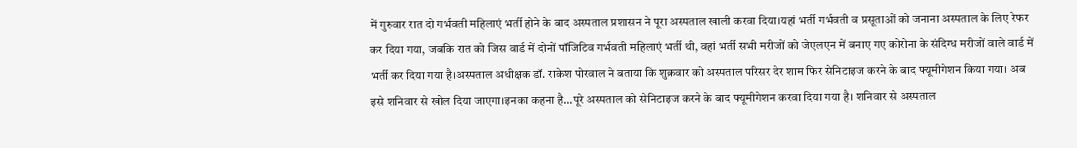में गुरुवार रात दो गर्भवती महिलाएं भर्ती होने के बाद अस्पताल प्रशासन ने पूरा अस्पताल खाली करवा दिया।यहां भर्ती गर्भवती व प्रसूताओं को जनाना अस्पताल के लिए रेफर कर दिया गया, जबकि रात को जिस वार्ड में दोनों पॉजिटिव गर्भवती महिलाएं भर्ती थी, वहां भर्ती सभी मरीजों को जेएलएन में बनाए गए कोरोना के संदिग्ध मरीजों वाले वार्ड में भर्ती कर दिया गया है।अस्पताल अधीक्षक डॉ. राकेश पोरवाल ने बताया कि शुक्रवार को अस्पताल परिसर देर शाम फिर सेनिटाइज करने के बाद फ्यूमीगेशन किया गया। अब इसे शनिवार से खोल दिया जाएगा।इनका कहना है...पूरे अस्पताल को सेनिटाइज करने के बाद फ्यूमीगेशन करवा दिया गया है। शनिवार से अस्पताल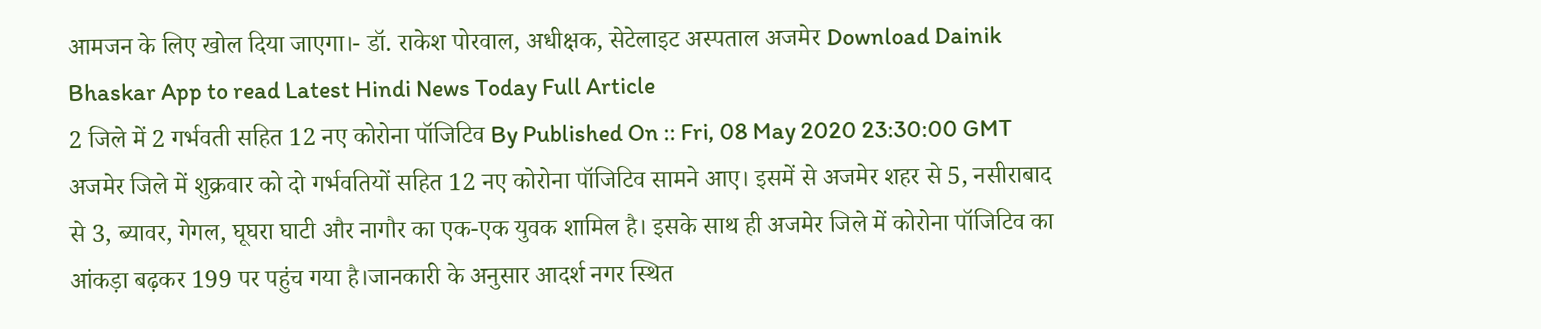आमजन के लिए खोल दिया जाएगा।- डॉ. राकेश पोरवाल, अधीक्षक, सेटेलाइट अस्पताल अजमेर Download Dainik Bhaskar App to read Latest Hindi News Today Full Article
2 जिले में 2 गर्भवती सहित 12 नए कोरोना पॉजिटिव By Published On :: Fri, 08 May 2020 23:30:00 GMT अजमेर जिले में शुक्रवार को दो गर्भवतियों सहित 12 नए कोरोना पॉजिटिव सामने आए। इसमें से अजमेर शहर से 5, नसीराबाद से 3, ब्यावर, गेगल, घूघरा घाटी और नागौर का एक-एक युवक शामिल है। इसके साथ ही अजमेर जिले में कोरोना पॉजिटिव का आंकड़ा बढ़कर 199 पर पहुंच गया है।जानकारी के अनुसार आदर्श नगर स्थित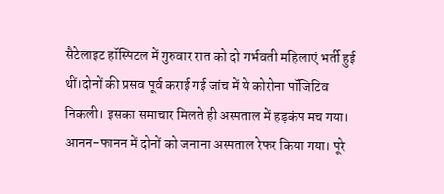सैटेलाइट हॉस्पिटल में गुरुवार रात को दो गर्भवती महिलाएं भर्ती हुई थीं।दोनों की प्रसव पूर्व कराई गई जांच में ये कोरोना पॉजिटिव निकली। इसका समाचार मिलते ही अस्पताल में हड़कंप मच गया। आनन-फानन में दोनों को जनाना अस्पताल रेफर किया गया। पूरे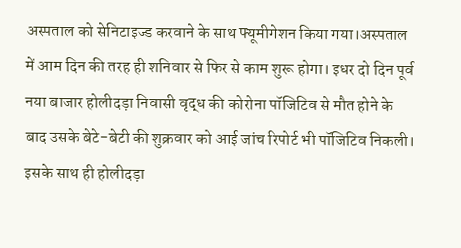अस्पताल को सेनिटाइज्ड करवाने के साथ फ्यूमीगेशन किया गया।अस्पताल में आम दिन की तरह ही शनिवार से फिर से काम शुरू होगा। इधर दो दिन पूर्व नया बाजार होलीदड़ा निवासी वृद्ध की कोरोना पॉजिटिव से मौत होने के बाद उसके बेटे-बेटी की शुक्रवार को आई जांच रिपोर्ट भी पॉजिटिव निकली। इसके साथ ही होलीदड़ा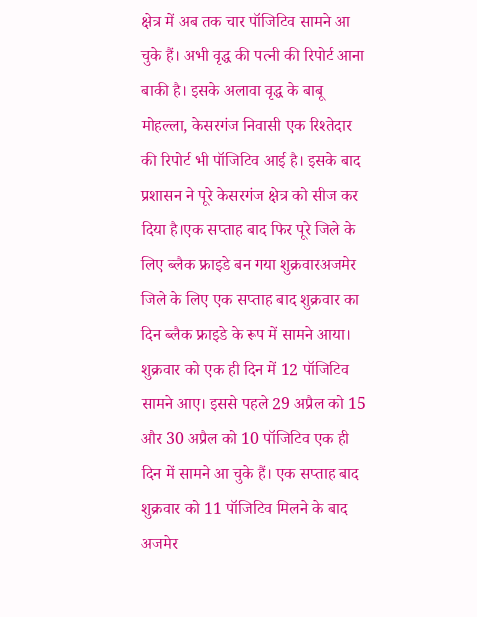क्षेत्र में अब तक चार पॉजिटिव सामने आ चुके हैं। अभी वृद्ध की पत्नी की रिपोर्ट आना बाकी है। इसके अलावा वृद्ध के बाबू मोहल्ला, केसरगंज निवासी एक रिश्तेदार की रिपोर्ट भी पॉजिटिव आई है। इसके बाद प्रशासन ने पूरे केसरगंज क्षेत्र को सीज कर दिया है।एक सप्ताह बाद फिर पूरे जिले के लिए ब्लैक फ्राइडे बन गया शुक्रवारअजमेर जिले के लिए एक सप्ताह बाद शुक्रवार का दिन ब्लैक फ्राइडे के रूप में सामने आया। शुक्रवार को एक ही दिन में 12 पॉजिटिव सामने आए। इससे पहले 29 अप्रैल को 15 और 30 अप्रैल को 10 पॉजिटिव एक ही दिन में सामने आ चुके हैं। एक सप्ताह बाद शुक्रवार को 11 पॉजिटिव मिलने के बाद अजमेर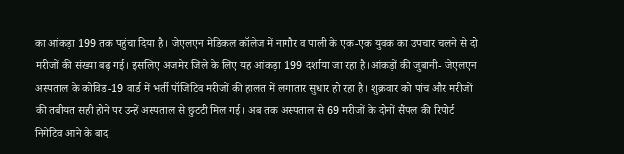का आंकड़ा 199 तक पहुंचा दिया है। जेएलएन मेडिकल कॉलेज में नागौर व पाली के एक-एक युवक का उपचार चलने से दो मरीजों की संख्या बढ़ गई। इसलिए अजमेर जिले के लिए यह आंकड़ा 199 दर्शाया जा रहा है।आंकड़ों की जुबानी- जेएलएन अस्पताल के कोविड-19 वार्ड में भर्ती पॉजिटिव मरीजों की हालत में लगातार सुधार हो रहा है। शुक्रवार को पांच और मरीजों की तबीयत सही होने पर उन्हें अस्पताल से छुटटी मिल गई। अब तक अस्पताल से 69 मरीजों के दोनों सैंपल की रिपोर्ट निगेटिव आने के बाद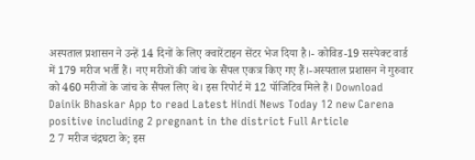अस्पताल प्रशासन ने उन्हें 14 दिनों के लिए क्वारेंटाइन सेंटर भेज दिया है।- कोविड-19 सस्पेक्ट वार्ड में 179 मरीज भर्ती हैं। नए मरीजों की जांच के सैंपल एकत्र किए गए हैं।-अस्पताल प्रशासन ने गुरुवार को 460 मरीजों के जांच के सैंपल लिए थे। इस रिपोर्ट में 12 पॉजिटिव मिले हैं। Download Dainik Bhaskar App to read Latest Hindi News Today 12 new Carena positive including 2 pregnant in the district Full Article
2 7 मरीज चंद्रघटा के; इस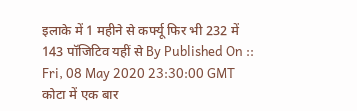इलाके में 1 महीने से कर्फ्यू फिर भी 232 में 143 पॉजिटिव यहीं से By Published On :: Fri, 08 May 2020 23:30:00 GMT कोटा में एक बार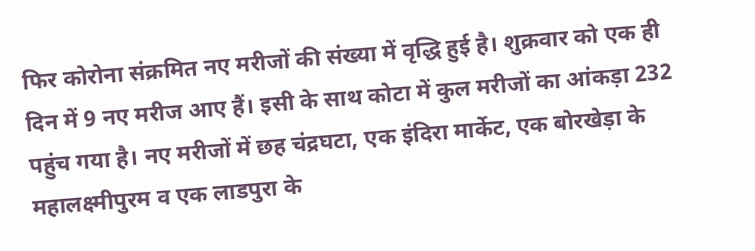फिर कोरोना संक्रमित नए मरीजों की संख्या में वृद्धि हुई है। शुक्रवार को एक ही दिन में 9 नए मरीज आए हैं। इसी के साथ कोटा में कुल मरीजों का आंकड़ा 232 पहुंच गया है। नए मरीजों में छह चंद्रघटा, एक इंदिरा मार्केट, एक बोरखेड़ा के महालक्ष्मीपुरम व एक लाडपुरा के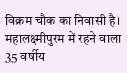विक्रम चौक का निवासी है। महालक्ष्मीपुरम में रहने वाला 35 वर्षीय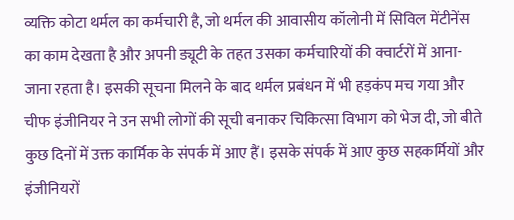व्यक्ति कोटा थर्मल का कर्मचारी है, जो थर्मल की आवासीय कॉलोनी में सिविल मेंटीनेंस का काम देखता है और अपनी ड्यूटी के तहत उसका कर्मचारियों की क्वार्टरों में आना-जाना रहता है। इसकी सूचना मिलने के बाद थर्मल प्रबंधन में भी हड़कंप मच गया और चीफ इंजीनियर ने उन सभी लोगों की सूची बनाकर चिकित्सा विभाग को भेज दी, जो बीते कुछ दिनों में उक्त कार्मिक के संपर्क में आए हैं। इसके संपर्क में आए कुछ सहकर्मियों और इंजीनियरों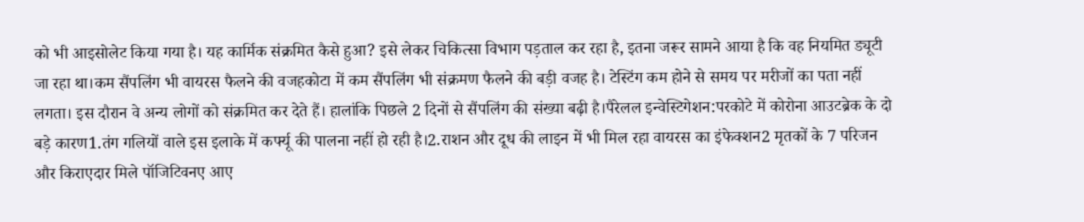को भी आइसोलेट किया गया है। यह कार्मिक संक्रमित कैसे हुआ? इसे लेकर चिकित्सा विभाग पड़ताल कर रहा है, इतना जरूर सामने आया है कि वह नियमित ड्यूटी जा रहा था।कम सैंपलिंग भी वायरस फैलने की वजहकोटा में कम सैंपलिंग भी संक्रमण फैलने की बड़ी वजह है। टेस्टिंग कम होने से समय पर मरीजों का पता नहीं लगता। इस दौरान वे अन्य लोगों को संक्रमित कर देते हैं। हालांकि पिछले 2 दिनों से सैंपलिंग की संख्या बढ़ी है।पैरेलल इन्वेस्टिगेशन:परकोटे में कोरोना आउटब्रेक के दो बड़े कारण1.तंग गलियों वाले इस इलाके में कर्फ्यू की पालना नहीं हो रही है।2.राशन और दूध की लाइन में भी मिल रहा वायरस का इंफेक्शन2 मृतकों के 7 परिजन और किराएदार मिले पॉजिटिवनए आए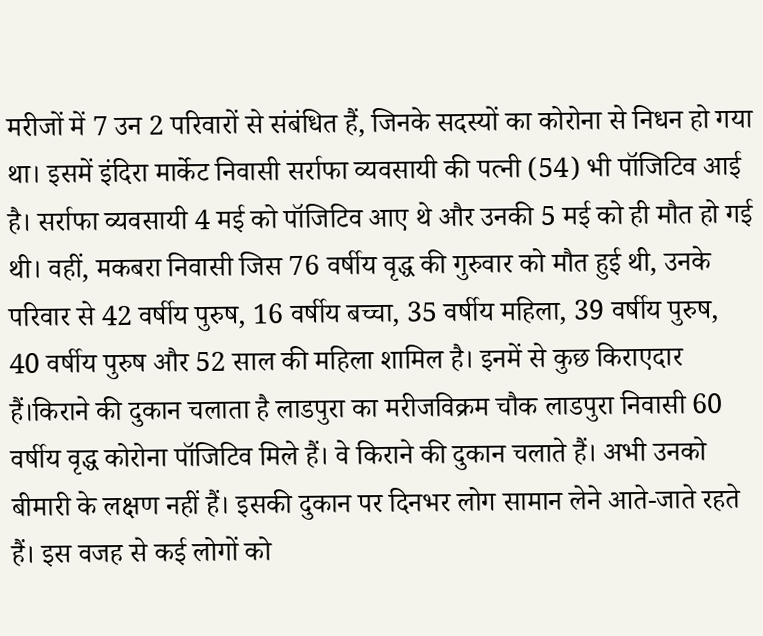मरीजों में 7 उन 2 परिवारों से संबंधित हैं, जिनके सदस्यों का कोरोना से निधन हो गया था। इसमें इंदिरा मार्केट निवासी सर्राफा व्यवसायी की पत्नी (54) भी पॉजिटिव आई है। सर्राफा व्यवसायी 4 मई को पॉजिटिव आए थे और उनकी 5 मई को ही मौत हो गई थी। वहीं, मकबरा निवासी जिस 76 वर्षीय वृद्ध की गुरुवार को मौत हुई थी, उनके परिवार से 42 वर्षीय पुरुष, 16 वर्षीय बच्चा, 35 वर्षीय महिला, 39 वर्षीय पुरुष, 40 वर्षीय पुरुष और 52 साल की महिला शामिल है। इनमें से कुछ किराएदार हैं।किराने की दुकान चलाता है लाडपुरा का मरीजविक्रम चौक लाडपुरा निवासी 60 वर्षीय वृद्ध कोरोना पॉजिटिव मिले हैं। वे किराने की दुकान चलाते हैं। अभी उनको बीमारी के लक्षण नहीं हैं। इसकी दुकान पर दिनभर लोग सामान लेने आते-जाते रहते हैं। इस वजह से कई लोगों को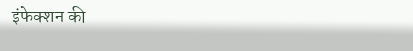इंफेक्शन की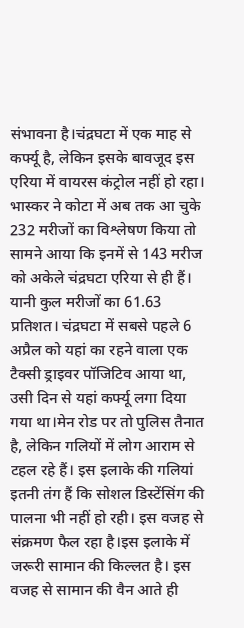संभावना है।चंद्रघटा में एक माह से कर्फ्यू है, लेकिन इसके बावजूद इस एरिया में वायरस कंट्रोल नहीं हो रहा। भास्कर ने कोटा में अब तक आ चुके 232 मरीजों का विश्लेषण किया तो सामने आया कि इनमें से 143 मरीज को अकेले चंद्रघटा एरिया से ही हैं। यानी कुल मरीजों का 61.63 प्रतिशत। चंद्रघटा में सबसे पहले 6 अप्रैल को यहां का रहने वाला एक टैक्सी ड्राइवर पॉजिटिव आया था, उसी दिन से यहां कर्फ्यू लगा दिया गया था।मेन रोड पर तो पुलिस तैनात है, लेकिन गलियों में लोग आराम से टहल रहे हैं। इस इलाके की गलियां इतनी तंग हैं कि सोशल डिस्टेंसिंग की पालना भी नहीं हो रही। इस वजह से संक्रमण फैल रहा है।इस इलाके में जरूरी सामान की किल्लत है। इस वजह से सामान की वैन आते ही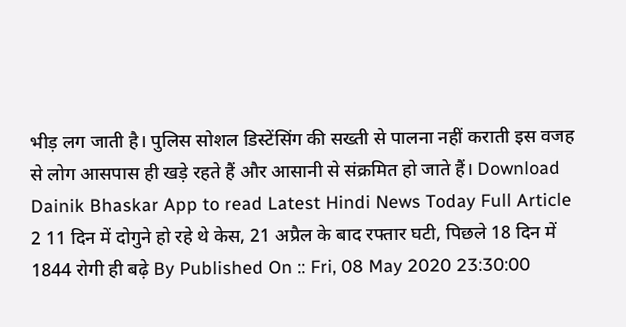भीड़ लग जाती है। पुलिस सोशल डिस्टेंसिंग की सख्ती से पालना नहीं कराती इस वजह से लोग आसपास ही खड़े रहते हैं और आसानी से संक्रमित हो जाते हैं। Download Dainik Bhaskar App to read Latest Hindi News Today Full Article
2 11 दिन में दोगुने हो रहे थे केस, 21 अप्रैल के बाद रफ्तार घटी, पिछले 18 दिन में 1844 रोगी ही बढ़े By Published On :: Fri, 08 May 2020 23:30:00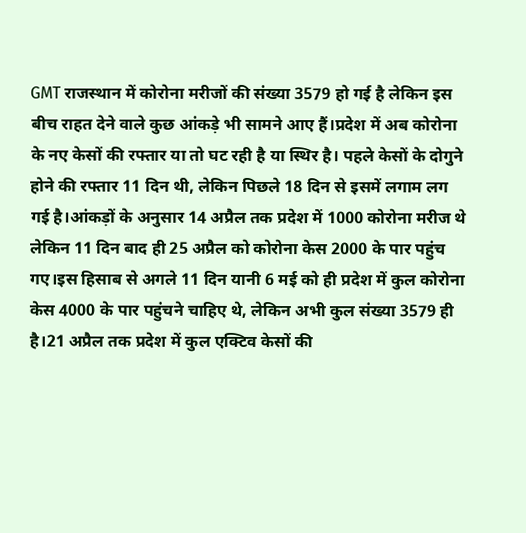GMT राजस्थान में कोरोना मरीजों की संख्या 3579 हो गई है लेकिन इस बीच राहत देने वाले कुछ आंकड़े भी सामने आए हैं।प्रदेश में अब कोरोना के नए केसों की रफ्तार या तो घट रही है या स्थिर है। पहले केसों के दोगुने होने की रफ्तार 11 दिन थी, लेकिन पिछले 18 दिन से इसमें लगाम लग गई है।आंकड़ों के अनुसार 14 अप्रैल तक प्रदेश में 1000 कोरोना मरीज थे लेकिन 11 दिन बाद ही 25 अप्रैल को कोरोना केस 2000 के पार पहुंच गए।इस हिसाब से अगले 11 दिन यानी 6 मई को ही प्रदेश में कुल कोरोना केस 4000 के पार पहुंचने चाहिए थे, लेकिन अभी कुल संख्या 3579 ही है।21 अप्रैल तक प्रदेश में कुल एक्टिव केसों की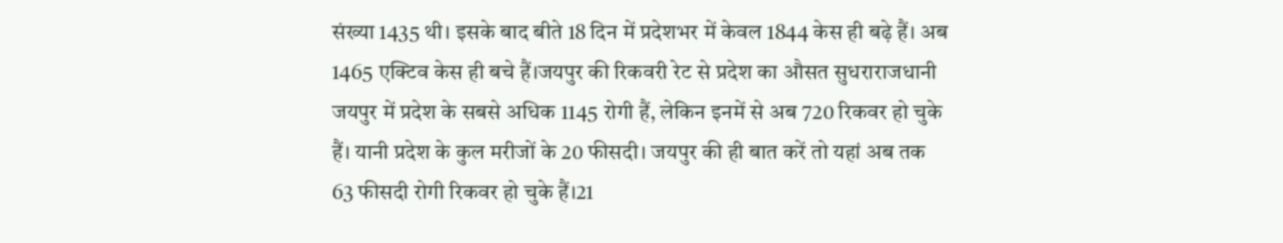संख्या 1435 थी। इसके बाद बीते 18 दिन में प्रदेशभर में केवल 1844 केस ही बढ़े हैं। अब 1465 एक्टिव केस ही बचे हैं।जयपुर की रिकवरी रेट से प्रदेश का औसत सुधराराजधानी जयपुर में प्रदेश के सबसे अधिक 1145 रोगी हैं, लेकिन इनमें से अब 720 रिकवर हो चुके हैं। यानी प्रदेश के कुल मरीजों के 20 फीसदी। जयपुर की ही बात करें तो यहां अब तक 63 फीसदी रोगी रिकवर हो चुके हैं।21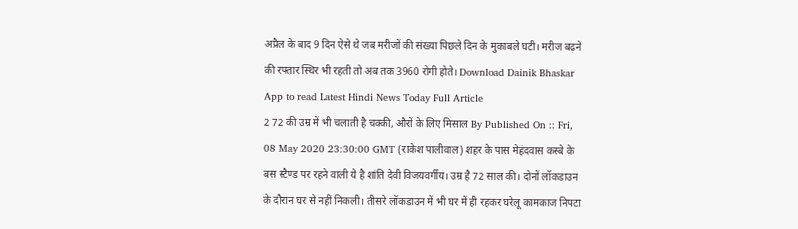अप्रैल के बाद 9 दिन ऐसे थे जब मरीजों की संख्या पिछले दिन के मुकाबले घटी। मरीज बढ़ने की रफ्तार स्थिर भी रहती तो अब तक 3960 रोगी होते। Download Dainik Bhaskar App to read Latest Hindi News Today Full Article
2 72 की उम्र में भी चलाती है चक्की, औरों के लिए मिसाल By Published On :: Fri, 08 May 2020 23:30:00 GMT (राकेश पालीवाल) शहर के पास मेहंदवास कस्बे के बस स्टैण्ड पर रहने वाली ये है शांति देवी विजयवर्गीय। उम्र है 72 साल की। दोनों लॉकडाउन के दौरान घर से नहीं निकली। तीसरे लॉकडाउन में भी घर में ही रहकर घरेलू कामकाज निपटा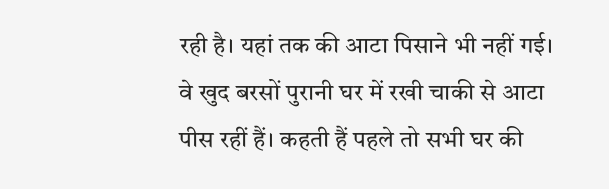रही है। यहां तक की आटा पिसाने भी नहीं गई। वे खुद बरसों पुरानी घर में रखी चाकी से आटा पीस रहीं हैं। कहती हैं पहले तो सभी घर की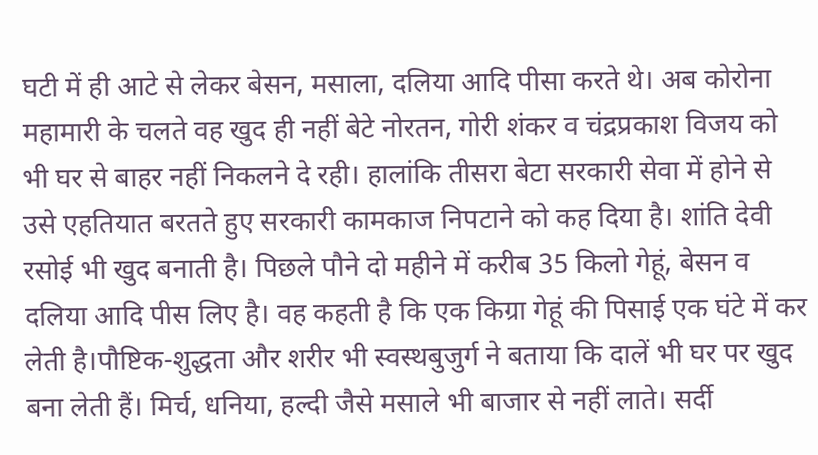घटी में ही आटे से लेकर बेसन, मसाला, दलिया आदि पीसा करते थे। अब कोरोना महामारी के चलते वह खुद ही नहीं बेटे नोरतन, गोरी शंकर व चंद्रप्रकाश विजय को भी घर से बाहर नहीं निकलने दे रही। हालांकि तीसरा बेटा सरकारी सेवा में होने से उसे एहतियात बरतते हुए सरकारी कामकाज निपटाने को कह दिया है। शांति देवी रसोई भी खुद बनाती है। पिछले पौने दो महीने में करीब 35 किलो गेहूं, बेसन व दलिया आदि पीस लिए है। वह कहती है कि एक किग्रा गेहूं की पिसाई एक घंटे में कर लेती है।पौष्टिक-शुद्धता और शरीर भी स्वस्थबुजुर्ग ने बताया कि दालें भी घर पर खुद बना लेती हैं। मिर्च, धनिया, हल्दी जैसे मसाले भी बाजार से नहीं लाते। सर्दी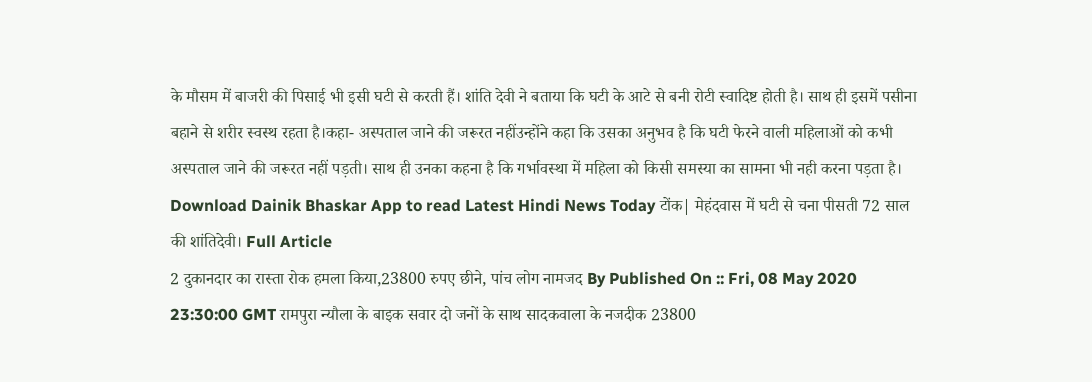के मौसम में बाजरी की पिसाई भी इसी घटी से करती हैं। शांति देवी ने बताया कि घटी के आटे से बनी रोटी स्वादिष्ट होती है। साथ ही इसमें पसीना बहाने से शरीर स्वस्थ रहता है।कहा- अस्पताल जाने की जरूरत नहींउन्होंने कहा कि उसका अनुभव है कि घटी फेरने वाली महिलाओं को कभी अस्पताल जाने की जरूरत नहीं पड़ती। साथ ही उनका कहना है कि गर्भावस्था में महिला को किसी समस्या का सामना भी नही करना पड़ता है। Download Dainik Bhaskar App to read Latest Hindi News Today टोंक| मेहंदवास में घटी से चना पीसती 72 साल की शांतिदेवी। Full Article
2 दुकानदार का रास्ता रोक हमला किया,23800 रुपए छीने, पांच लोग नामजद By Published On :: Fri, 08 May 2020 23:30:00 GMT रामपुरा न्यौला के बाइक सवार दो जनों के साथ सादकवाला के नजदीक 23800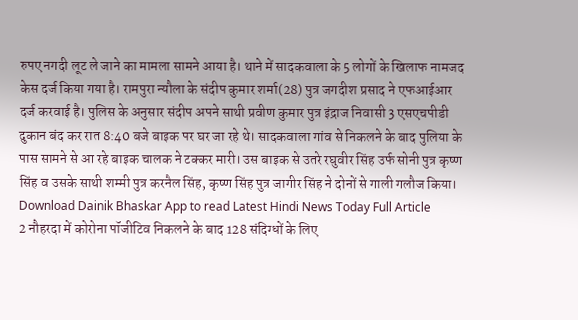रुपए नगदी लूट ले जाने का मामला सामने आया है। थाने में सादकवाला के 5 लोगों के खिलाफ नामजद केस दर्ज किया गया है। रामपुरा न्यौला के संदीप कुमार शर्मा(28) पुत्र जगदीश प्रसाद ने एफआईआर दर्ज करवाई है। पुलिस के अनुसार संदीप अपने साथी प्रवीण कुमार पुत्र इंद्राज निवासी 3 एसएचपीडी दुकान बंद कर रात 8:40 बजे बाइक पर घर जा रहे थे। सादकवाला गांव से निकलने के बाद पुलिया के पास सामने से आ रहे बाइक चालक ने टक्कर मारी। उस बाइक से उतरे रघुवीर सिंह उर्फ सोनी पुत्र कृष्ण सिंह व उसके साथी शम्मी पुत्र करनैल सिंह, कृष्ण सिंह पुत्र जागीर सिंह ने दोनों से गाली गलौज किया। Download Dainik Bhaskar App to read Latest Hindi News Today Full Article
2 नौहरदा में कोरोना पॉजीटिव निकलने के बाद 128 संदिग्धों के लिए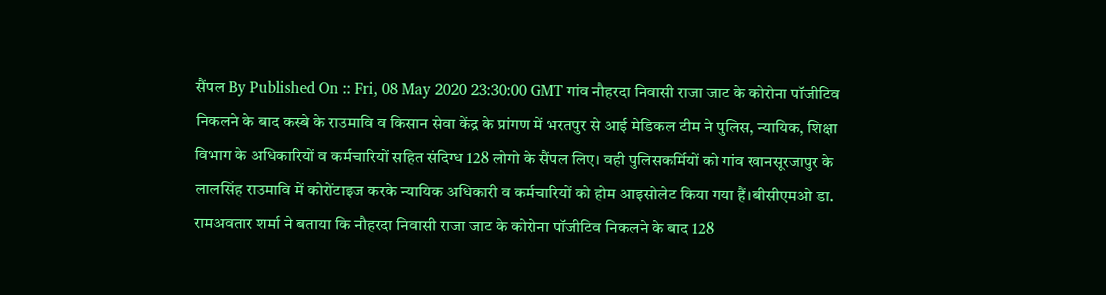सैंपल By Published On :: Fri, 08 May 2020 23:30:00 GMT गांव नौहरदा निवासी राजा जाट के कोरोना पॉजीटिव निकलने के बाद कस्बे के राउमावि व किसान सेवा केंद्र के प्रांगण में भरतपुर से आई मेडिकल टीम ने पुलिस, न्यायिक, शिक्षा विभाग के अधिकारियों व कर्मचारियों सहित संदिग्ध 128 लोगो के सैंपल लिए। वही पुलिसकर्मियों को गांव खानसूरजापुर के लालसिंह राउमावि में कोरोंटाइज करके न्यायिक अधिकारी व कर्मचारियों को होम आइसोलेट किया गया हैं।बीसीएमओ डा. रामअवतार शर्मा ने बताया कि नौहरदा निवासी राजा जाट के कोरोना पॉजीटिव निकलने के बाद 128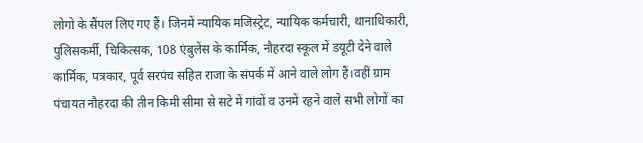लोगो के सैंपल लिए गए हैं। जिनमें न्यायिक मजिस्ट्रेट, न्यायिक कर्मचारी, थानाधिकारी, पुलिसकर्मी, चिकित्सक, 108 एंबुलेंस के कार्मिक, नौहरदा स्कूल में डयूटी देने वाले कार्मिक, पत्रकार, पूर्व सरपंच सहित राजा के संपर्क में आने वाले लोग हैं।वहीं ग्राम पंचायत नौहरदा की तीन किमी सीमा से सटे में गांवों व उनमें रहने वाले सभी लोगों का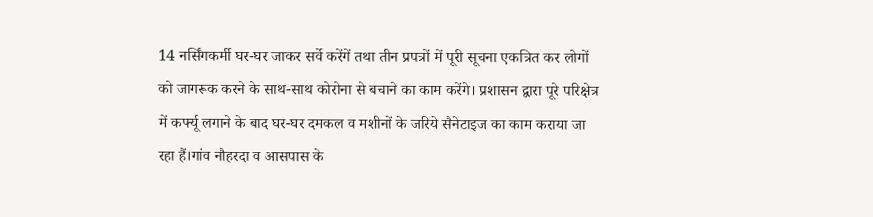14 नर्सिंगकर्मी घर-घर जाकर सर्वे करेंगें तथा तीन प्रपत्रों में पूरी सूचना एकत्रित कर लोगों को जागरूक करने के साथ-साथ कोरोना से बचाने का काम करेंगे। प्रशासन द्वारा पूरे परिक्षेत्र में कर्फ्यू लगाने के बाद घर-घर दमकल व मशीनों के जरिये सैनेटाइज का काम कराया जा रहा हैं।गांव नौहरदा व आसपास के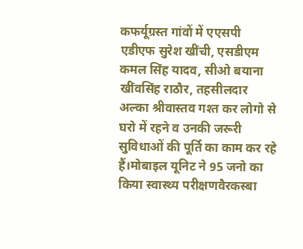कफर्यूग्रस्त गांवों में एएसपी एडीएफ सुरेश खींची, एसडीएम कमल सिंह यादव, सीओ बयाना खींवसिंह राठौर, तहसीलदार अल्का श्रीवास्तव गश्त कर लोगो से घरो में रहने व उनकी जरूरी सुविधाओं की पूर्ति का काम कर रहे हैं।मोबाइल यूनिट ने 95 जनो का किया स्वास्थ्य परीक्षणवैरकस्बा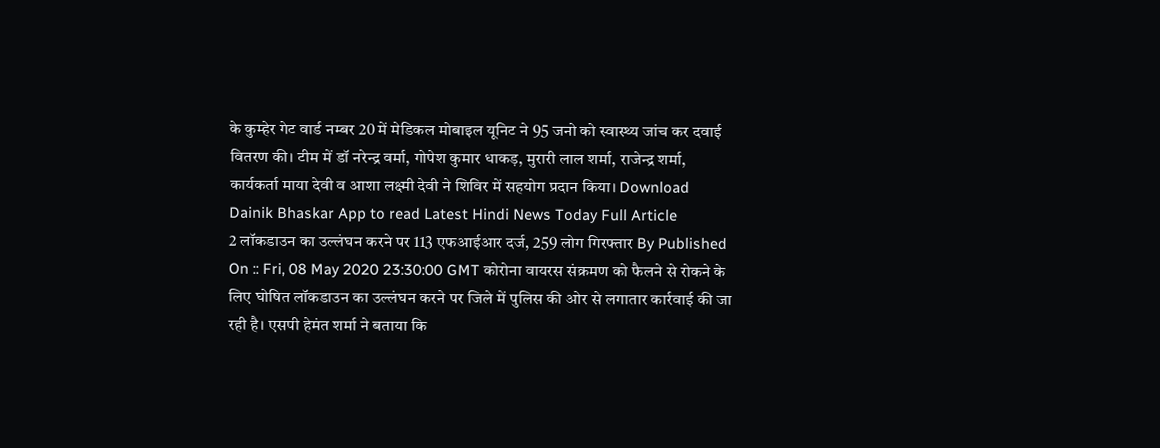के कुम्हेर गेट वार्ड नम्बर 20 में मेडिकल मोबाइल यूनिट ने 95 जनो को स्वास्थ्य जांच कर दवाई वितरण की। टीम में डॉ नरेन्द्र वर्मा, गोपेश कुमार धाकड़, मुरारी लाल शर्मा, राजेन्द्र शर्मा, कार्यकर्ता माया देवी व आशा लक्ष्मी देवी ने शिविर में सहयोग प्रदान किया। Download Dainik Bhaskar App to read Latest Hindi News Today Full Article
2 लॉकडाउन का उल्लंघन करने पर 113 एफआईआर दर्ज, 259 लोग गिरफ्तार By Published On :: Fri, 08 May 2020 23:30:00 GMT कोरोना वायरस संक्रमण को फैलने से रोकने के लिए घोषित लॉकडाउन का उल्लंघन करने पर जिले में पुलिस की ओर से लगातार कार्रवाई की जा रही है। एसपी हेमंत शर्मा ने बताया कि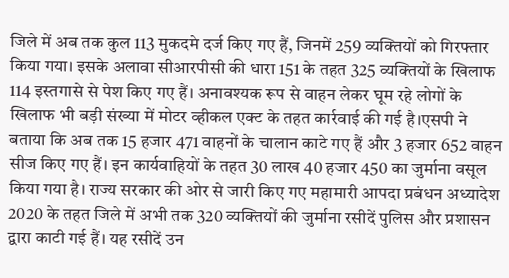जिले में अब तक कुल 113 मुकदमे दर्ज किए गए हैं, जिनमें 259 व्यक्तियों को गिरफ्तार किया गया। इसके अलावा सीआरपीसी की धारा 151 के तहत 325 व्यक्तियों के खिलाफ 114 इस्तगासे से पेश किए गए हैं। अनावश्यक रूप से वाहन लेकर घूम रहे लोगों के खिलाफ भी बड़ी संख्या में मोटर व्हीकल एक्ट के तहत कार्रवाई की गई है।एसपी ने बताया कि अब तक 15 हजार 471 वाहनों के चालान काटे गए हैं और 3 हजार 652 वाहन सीज किए गए हैं। इन कार्यवाहियों के तहत 30 लाख 40 हजार 450 का जुर्माना वसूल किया गया है। राज्य सरकार की ओर से जारी किए गए महामारी आपदा प्रबंधन अध्यादेश 2020 के तहत जिले में अभी तक 320 व्यक्तियों की जुर्माना रसीदें पुलिस और प्रशासन द्वारा काटी गई हैं। यह रसीदें उन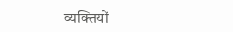व्यक्तियों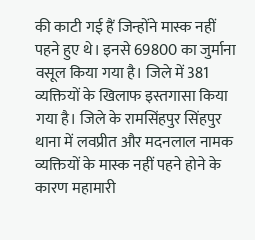की काटी गई हैं जिन्होंने मास्क नहीं पहने हुए थे। इनसे 69800 का जुर्माना वसूल किया गया है। जिले में 381 व्यक्तियों के खिलाफ इस्तगासा किया गया है। जिले के रामसिंहपुर सिंहपुर थाना में लवप्रीत और मदनलाल नामक व्यक्तियों के मास्क नहीं पहने होने के कारण महामारी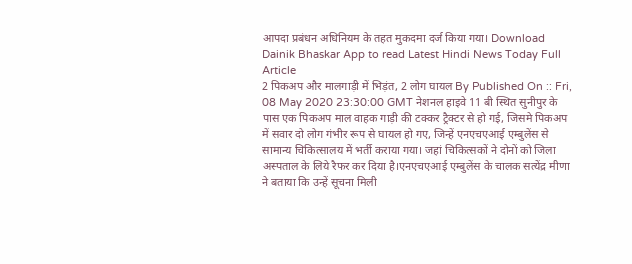आपदा प्रबंधन अधिनियम के तहत मुकदमा दर्ज किया गया। Download Dainik Bhaskar App to read Latest Hindi News Today Full Article
2 पिकअप और मालगाड़ी में भिड़ंत, 2 लोग घायल By Published On :: Fri, 08 May 2020 23:30:00 GMT नेशनल हाइवे 11 बी स्थित सुनीपुर के पास एक पिकअप माल वाहक गाड़ी की टक्कर ट्रैक्टर से हो गई, जिसमे पिकअप में सवार दो लोग गंभीर रूप से घायल हो गए, जिन्हें एनएचएआई एम्बुलेंस से सामान्य चिकित्सालय में भर्ती कराया गया। जहां चिकित्सकों ने दोनों को जिला अस्पताल के लिये रैफर कर दिया है।एनएचएआई एम्बुलेंस के चालक सत्येंद्र मीणा ने बताया कि उन्हें सूचना मिली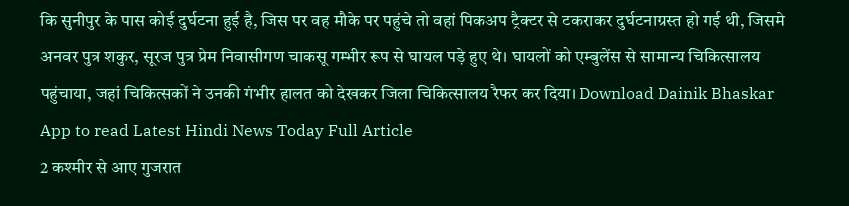कि सुनीपुर के पास कोई दुर्घटना हुई है, जिस पर वह मौके पर पहुंचे तो वहां पिकअप ट्रैक्टर से टकराकर दुर्घटनाग्रस्त हो गई थी, जिसमे अनवर पुत्र शकुर, सूरज पुत्र प्रेम निवासीगण चाकसू गम्भीर रूप से घायल पड़े हुए थे। घायलों को एम्बुलेंस से सामान्य चिकित्सालय पहुंचाया, जहां चिकित्सकों ने उनकी गंभीर हालत को देखकर जिला चिकित्सालय रैफर कर दिया। Download Dainik Bhaskar App to read Latest Hindi News Today Full Article
2 कश्मीर से आए गुजरात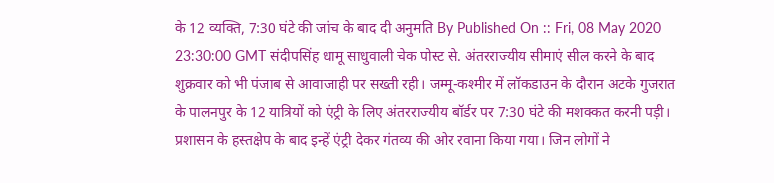के 12 व्यक्ति, 7:30 घंटे की जांच के बाद दी अनुमति By Published On :: Fri, 08 May 2020 23:30:00 GMT संदीपसिंह धामू साधुवाली चेक पोस्ट से. अंतरराज्यीय सीमाएं सील करने के बाद शुक्रवार को भी पंजाब से आवाजाही पर सख्ती रही। जम्मू-कश्मीर में लॉकडाउन के दौरान अटके गुजरात के पालनपुर के 12 यात्रियों को एंट्री के लिए अंतरराज्यीय बॉर्डर पर 7:30 घंटे की मशक्कत करनी पड़ी। प्रशासन के हस्तक्षेप के बाद इन्हें एंट्री देकर गंतव्य की ओर रवाना किया गया। जिन लोगों ने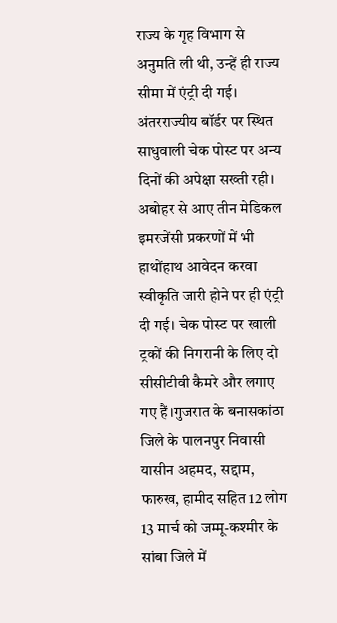राज्य के गृह विभाग से अनुमति ली थी, उन्हें ही राज्य सीमा में एंट्री दी गई। अंतरराज्यीय बॉर्डर पर स्थित साधुवाली चेक पोस्ट पर अन्य दिनों की अपेक्षा सख्ती रही। अबोहर से आए तीन मेडिकल इमरजेंसी प्रकरणों में भी हाथोंहाथ आवेदन करवा स्वीकृति जारी होने पर ही एंट्री दी गई। चेक पोस्ट पर खाली ट्रकों की निगरानी के लिए दो सीसीटीवी कैमरे और लगाए गए हैं।गुजरात के बनासकांठा जिले के पालनपुर निवासी यासीन अहमद, सद्दाम, फारुख, हामीद सहित 12 लोग 13 मार्च को जम्मू-कश्मीर के सांबा जिले में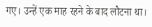गए। उन्हें एक माह रहने के बाद लौटना था।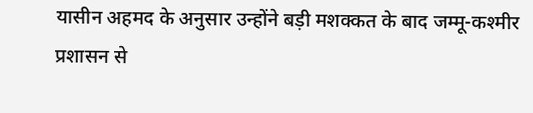यासीन अहमद के अनुसार उन्होंने बड़ी मशक्कत के बाद जम्मू-कश्मीर प्रशासन से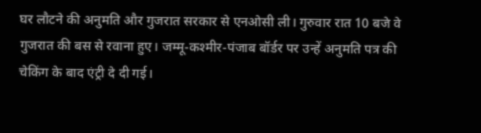घर लौटने की अनुमति और गुजरात सरकार से एनओसी ली। गुरुवार रात 10 बजे वे गुजरात की बस से रवाना हुए। जम्मू-कश्मीर-पंजाब बॉर्डर पर उन्हें अनुमति पत्र की चेकिंग के बाद एंट्री दे दी गई।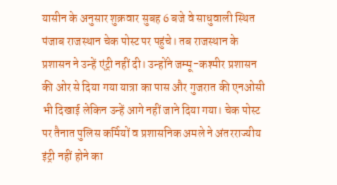यासीन के अनुसार शुक्रवार सुबह 6 बजे वे साधुवाली स्थित पंजाब राजस्थान चेक पोस्ट पर पहुंचे। तब राजस्थान के प्रशासन ने उन्हें एंट्री नहीं दी। उन्होंने जम्मू-कश्मीर प्रशासन की ओर से दिया गया यात्रा का पास और गुजरात की एनओसी भी दिखाई लेकिन उन्हें आगे नहीं जाने दिया गया। चेक पोस्ट पर तैनात पुलिस कर्मियों व प्रशासनिक अमले ने अंतरराज्यीय इंट्री नहीं होने का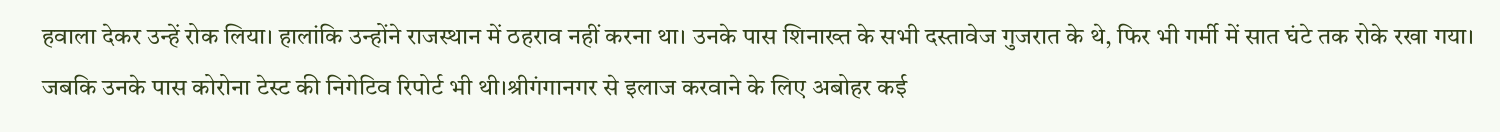हवाला देकर उन्हें रोक लिया। हालांकि उन्होंने राजस्थान में ठहराव नहीं करना था। उनके पास शिनाख्त के सभी दस्तावेज गुजरात के थे, फिर भी गर्मी में सात घंटे तक रोके रखा गया। जबकि उनके पास कोरोना टेस्ट की निगेटिव रिपोर्ट भी थी।श्रीगंगानगर से इलाज करवाने के लिए अबोहर कई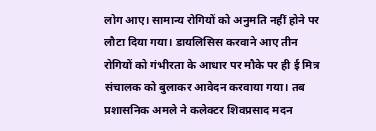लोग आए। सामान्य रोगियों को अनुमति नहीं होने पर लौटा दिया गया। डायलिसिस करवाने आए तीन रोगियों को गंभीरता के आधार पर मौके पर ही ई मित्र संचालक को बुलाकर आवेदन करवाया गया। तब प्रशासनिक अमले ने कलेक्टर शिवप्रसाद मदन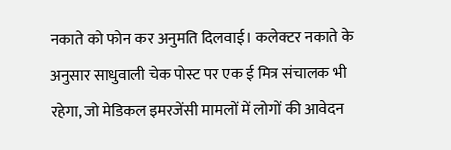नकाते को फोन कर अनुमति दिलवाई। कलेक्टर नकाते के अनुसार साधुवाली चेक पोस्ट पर एक ई मित्र संचालक भी रहेगा, जो मेडिकल इमरजेंसी मामलों में लोगों की आवेदन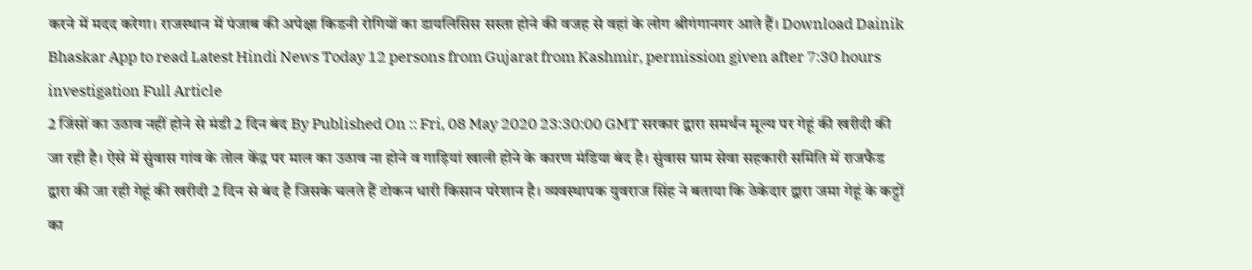करने में मदद करेगा। राजस्थान में पंजाब की अपेक्षा किडनी रोगियों का डायलिसिस सस्ता होने की वजह से वहां के लोग श्रीगंगानगर आते हैं। Download Dainik Bhaskar App to read Latest Hindi News Today 12 persons from Gujarat from Kashmir, permission given after 7:30 hours investigation Full Article
2 जिंसों का उठाव नहीं होने से मंडी 2 दिन बंद By Published On :: Fri, 08 May 2020 23:30:00 GMT सरकार द्वारा समर्थन मूल्य पर गेहूं की खरीदी की जा रही है। ऐसे में सुंवास गांव के तोल केंद्र पर माल का उठाव ना होने व गाड़ियां खाली होने के कारण मंडिया बंद है। सुंवास ग्राम सेवा सहकारी समिति में राजफैड द्वारा की जा रही गेहूं की खरीदी 2 दिन से बंद है जिसके चलते हैं टोकन धारी किसान परेशान है। व्यवस्थापक युवराज सिंह ने बताया कि ठेकेदार द्वारा जमा गेहूं के कट्टों का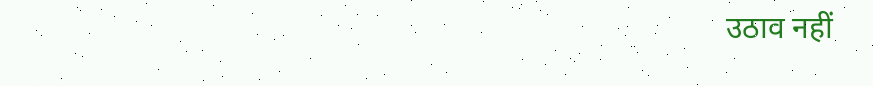उठाव नहीं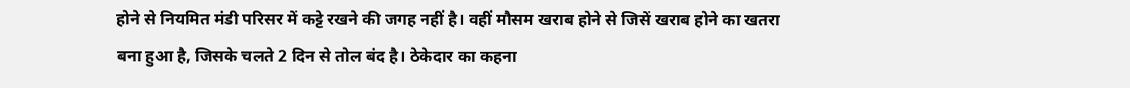होने से नियमित मंडी परिसर में कट्टे रखने की जगह नहीं है। वहीं मौसम खराब होने से जिसें खराब होने का खतरा बना हुआ है, जिसके चलते 2 दिन से तोल बंद है। ठेकेदार का कहना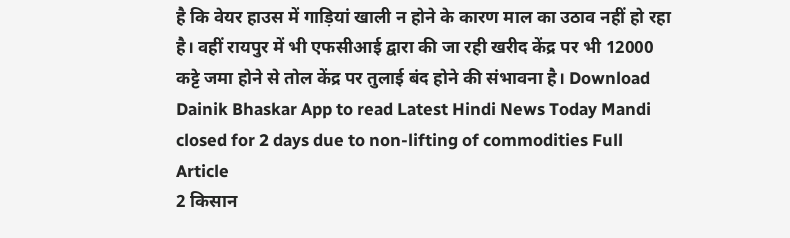है कि वेयर हाउस में गाड़ियां खाली न होने के कारण माल का उठाव नहीं हो रहा है। वहीं रायपुर में भी एफसीआई द्वारा की जा रही खरीद केंद्र पर भी 12000 कट्टे जमा होने से तोल केंद्र पर तुलाई बंद होने की संभावना है। Download Dainik Bhaskar App to read Latest Hindi News Today Mandi closed for 2 days due to non-lifting of commodities Full Article
2 किसान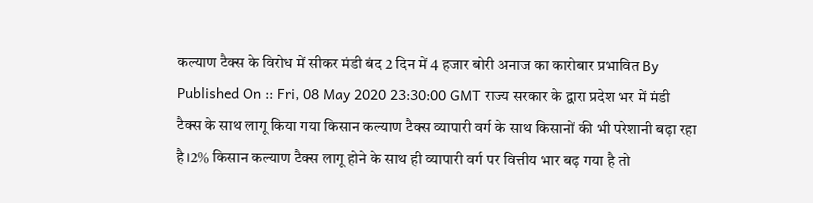कल्याण टैक्स के विरोध में सीकर मंडी बंद 2 दिन में 4 हजार बोरी अनाज का कारोबार प्रभावित By Published On :: Fri, 08 May 2020 23:30:00 GMT राज्य सरकार के द्वारा प्रदेश भर में मंडी टैक्स के साथ लागू किया गया किसान कल्याण टैक्स व्यापारी वर्ग के साथ किसानों की भी परेशानी बढ़ा रहा है।2% किसान कल्याण टैक्स लागू होने के साथ ही व्यापारी वर्ग पर वित्तीय भार बढ़ गया है तो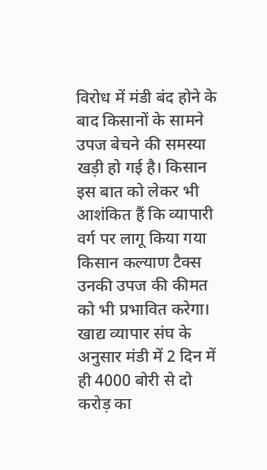विरोध में मंडी बंद होने के बाद किसानों के सामने उपज बेचने की समस्या खड़ी हो गई है। किसान इस बात को लेकर भी आशंकित हैं कि व्यापारी वर्ग पर लागू किया गया किसान कल्याण टैक्स उनकी उपज की कीमत को भी प्रभावित करेगा। खाद्य व्यापार संघ के अनुसार मंडी में 2 दिन में ही 4000 बोरी से दो करोड़ का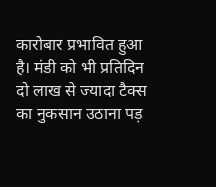कारोबार प्रभावित हुआ है। मंडी को भी प्रतिदिन दो लाख से ज्यादा टैक्स का नुकसान उठाना पड़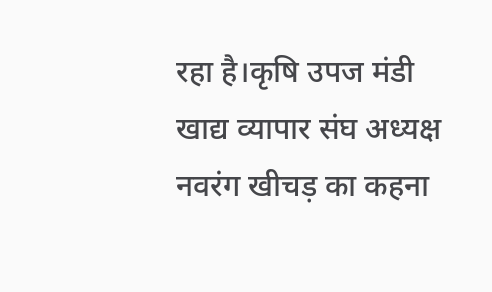रहा है।कृषि उपज मंडी खाद्य व्यापार संघ अध्यक्ष नवरंग खीचड़ का कहना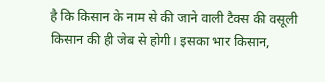है कि किसान के नाम से की जाने वाली टैक्स की वसूली किसान की ही जेब से होगी। इसका भार किसान,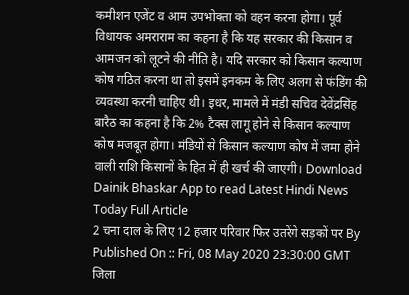कमीशन एजेंट व आम उपभोक्ता को वहन करना होगा। पूर्व विधायक अमराराम का कहना है कि यह सरकार की किसान व आमजन को लूटने की नीति है। यदि सरकार को किसान कल्याण कोष गठित करना था तो इसमें इनकम के लिए अलग से फंडिंग की व्यवस्था करनी चाहिए थी। इधर, मामले में मंडी सचिव देवेंद्रसिंह बारैठ का कहना है कि 2% टैक्स लागू होने से किसान कल्याण कोष मजबूत होगा। मंडियों से किसान कल्याण कोष में जमा होने वाली राशि किसानों के हित में ही खर्च की जाएगी। Download Dainik Bhaskar App to read Latest Hindi News Today Full Article
2 चना दाल के लिए 12 हजार परिवार फिर उतरेंगे सड़कों पर By Published On :: Fri, 08 May 2020 23:30:00 GMT जिला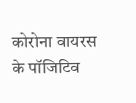कोरोना वायरस के पॉजिटिव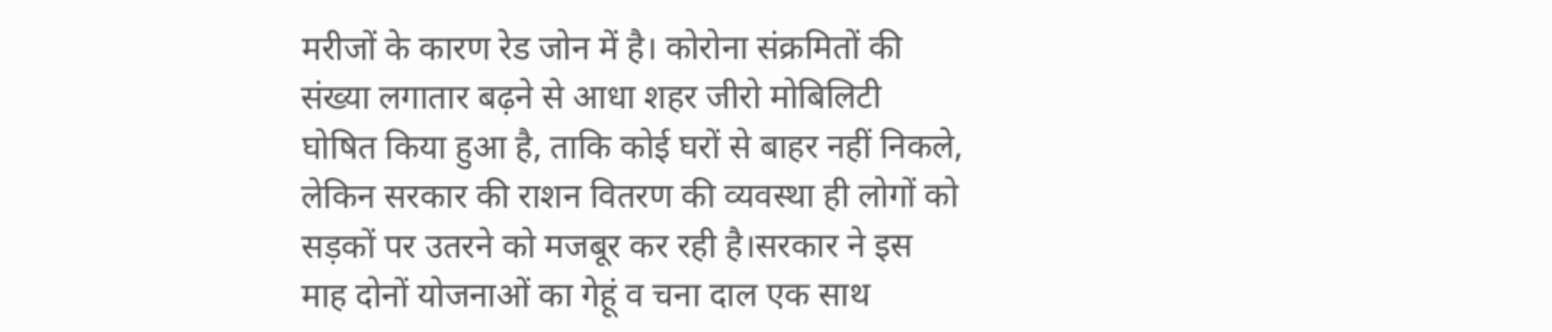मरीजों के कारण रेड जोन में है। कोरोना संक्रमितों की संख्या लगातार बढ़ने से आधा शहर जीरो मोबिलिटी घोषित किया हुआ है, ताकि कोई घरों से बाहर नहीं निकले, लेकिन सरकार की राशन वितरण की व्यवस्था ही लोगों को सड़कों पर उतरने को मजबूर कर रही है।सरकार ने इस माह दोनों योजनाओं का गेहूं व चना दाल एक साथ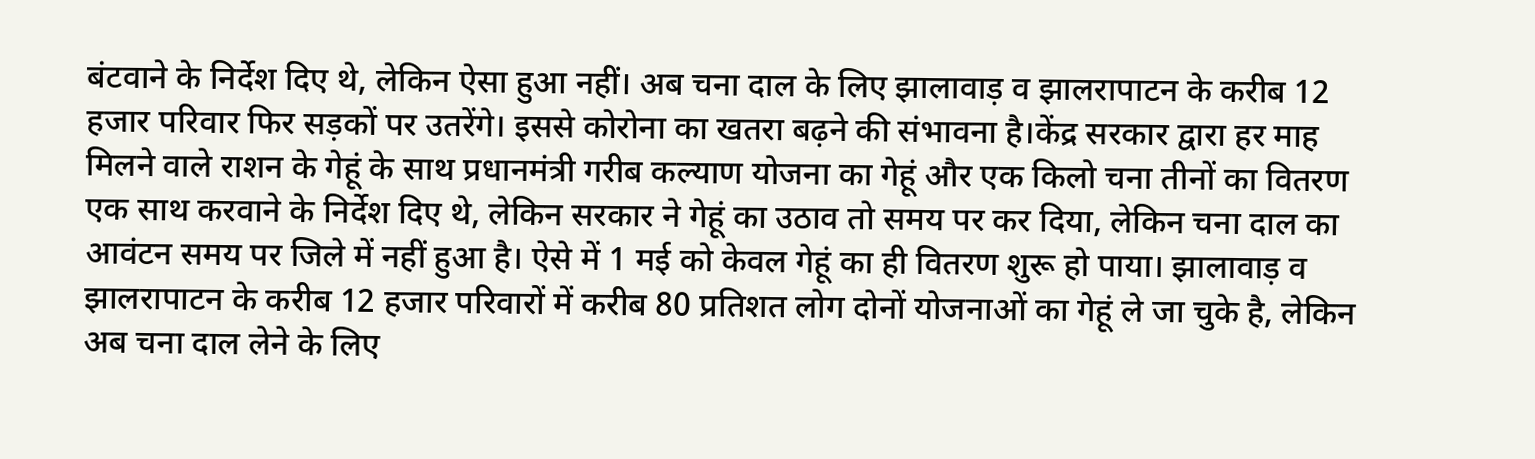बंटवाने के निर्देश दिए थे, लेकिन ऐसा हुआ नहीं। अब चना दाल के लिए झालावाड़ व झालरापाटन के करीब 12 हजार परिवार फिर सड़कों पर उतरेंगे। इससे कोरोना का खतरा बढ़ने की संभावना है।केंद्र सरकार द्वारा हर माह मिलने वाले राशन के गेहूं के साथ प्रधानमंत्री गरीब कल्याण योजना का गेहूं और एक किलो चना तीनों का वितरण एक साथ करवाने के निर्देश दिए थे, लेकिन सरकार ने गेहूं का उठाव तो समय पर कर दिया, लेकिन चना दाल का आवंटन समय पर जिले में नहीं हुआ है। ऐसे में 1 मई को केवल गेहूं का ही वितरण शुरू हो पाया। झालावाड़ व झालरापाटन के करीब 12 हजार परिवारों में करीब 80 प्रतिशत लोग दोनों योजनाओं का गेहूं ले जा चुके है, लेकिन अब चना दाल लेने के लिए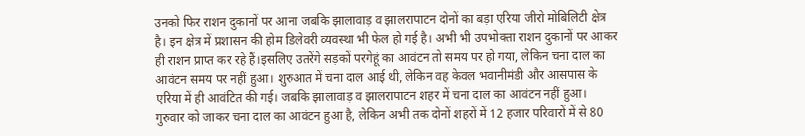उनको फिर राशन दुकानों पर आना जबकि झालावाड़ व झालरापाटन दोनों का बड़ा एरिया जीरो मोबिलिटी क्षेत्र है। इन क्षेत्र में प्रशासन की होम डिलेवरी व्यवस्था भी फेल हो गई है। अभी भी उपभोक्ता राशन दुकानों पर आकर ही राशन प्राप्त कर रहे हैं।इसलिए उतरेंगे सड़कों परगेहूं का आवंटन तो समय पर हो गया, लेकिन चना दाल का आवंटन समय पर नहीं हुआ। शुरुआत में चना दाल आई थी, लेकिन वह केवल भवानीमंडी और आसपास के एरिया में ही आवंटित की गई। जबकि झालावाड़ व झालरापाटन शहर में चना दाल का आवंटन नहीं हुआ। गुरुवार को जाकर चना दाल का आवंटन हुआ है, लेकिन अभी तक दोनों शहरों में 12 हजार परिवारों में से 80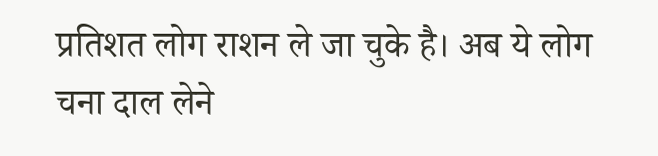प्रतिशत लोग राशन ले जा चुके है। अब ये लोग चना दाल लेने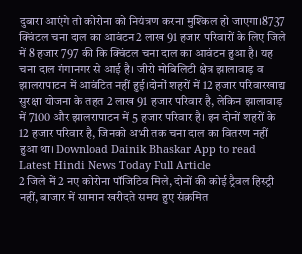दुबारा आएंगे तो कोरोना को नियंत्रण करना मुश्किल हो जाएगा।8737 क्विंटल चना दाल का आवंटन2 लाख 91 हजार परिवारों के लिए जिले में 8 हजार 797 की कि क्विंटल चना दाल का आवंटन हुआ है। यह चना दाल गंगानगर से आई है। जीरो मोबिलिटी क्षेत्र झालावाड़ व झालरापाटन में आवंटित नहीं हुई।दोनों शहरों में 12 हजार परिवारखाद्य सुरक्षा योजना के तहत 2 लाख 91 हजार परिवार है, लेकिन झालावाड़ में 7100 और झालरापाटन में 5 हजार परिवार है। इन दोनों शहरों के 12 हजार परिवार है, जिनको अभी तक चना दाल का वितरण नहीं हुआ था। Download Dainik Bhaskar App to read Latest Hindi News Today Full Article
2 जिले में 2 नए कोरोना पॉजिटिव मिले, दोनों की कोई ट्रैवल हिस्ट्री नहीं, बाजार में सामान खरीदते समय हुए संक्रमित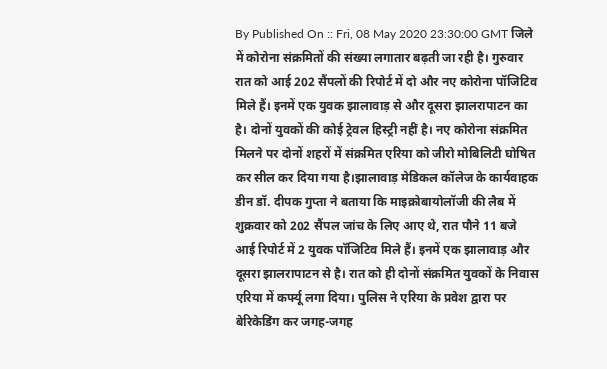By Published On :: Fri, 08 May 2020 23:30:00 GMT जिले में कोरोना संक्रमितों की संख्या लगातार बढ़ती जा रही है। गुरुवार रात को आई 202 सैंपलों की रिपोर्ट में दो और नए कोरोना पॉजिटिव मिले हैं। इनमें एक युवक झालावाड़ से और दूसरा झालरापाटन का है। दोनों युवकों की कोई ट्रेवल हिस्ट्री नहीं है। नए कोरोना संक्रमित मिलने पर दोनों शहरों में संक्रमित एरिया को जीरो मोबिलिटी घोषित कर सील कर दिया गया है।झालावाड़ मेडिकल कॉलेज के कार्यवाहक डीन डॉ. दीपक गुप्ता ने बताया कि माइक्रोबायोलॉजी की लैब में शुक्रवार को 202 सैंपल जांच के लिए आए थे, रात पौने 11 बजे आई रिपोर्ट में 2 युवक पॉजिटिव मिले हैं। इनमें एक झालावाड़ और दूसरा झालरापाटन से है। रात को ही दोनों संक्रमित युवकों के निवास एरिया में कर्फ्यू लगा दिया। पुलिस ने एरिया के प्रवेश द्वारा पर बेरिकेडिंग कर जगह-जगह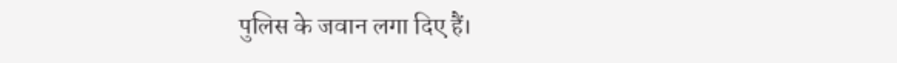पुलिस के जवान लगा दिए हैं।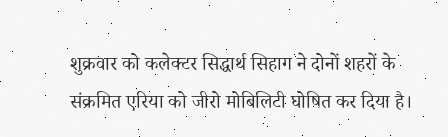शुक्रवार को कलेक्टर सिद्धार्थ सिहाग ने दोनों शहरों के संक्रमित एरिया को जीरो मोबिलिटी घोषित कर दिया है।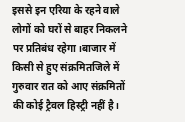इससे इन एरिया के रहने वाले लोगों को घरों से बाहर निकलने पर प्रतिबंध रहेगा।बाजार में किसी से हुए संक्रमितजिले में गुरुवार रात को आए संक्रमितों की कोई ट्रैवल हिस्ट्री नहीं है।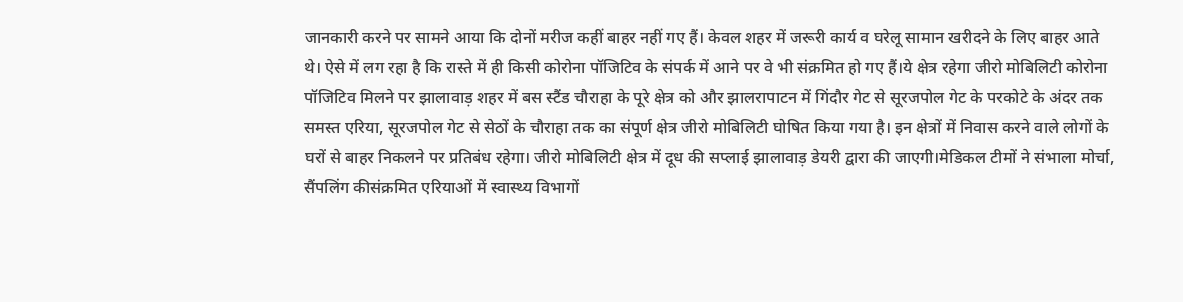जानकारी करने पर सामने आया कि दोनों मरीज कहीं बाहर नहीं गए हैं। केवल शहर में जरूरी कार्य व घरेलू सामान खरीदने के लिए बाहर आते थे। ऐसे में लग रहा है कि रास्ते में ही किसी कोरोना पॉजिटिव के संपर्क में आने पर वे भी संक्रमित हो गए हैं।ये क्षेत्र रहेगा जीरो मोबिलिटी कोरोना पॉजिटिव मिलने पर झालावाड़ शहर में बस स्टैंड चौराहा के पूरे क्षेत्र को और झालरापाटन में गिंदौर गेट से सूरजपोल गेट के परकोटे के अंदर तक समस्त एरिया, सूरजपोल गेट से सेठों के चौराहा तक का संपूर्ण क्षेत्र जीरो मोबिलिटी घोषित किया गया है। इन क्षेत्रों में निवास करने वाले लोगों के घरों से बाहर निकलने पर प्रतिबंध रहेगा। जीरो मोबिलिटी क्षेत्र में दूध की सप्लाई झालावाड़ डेयरी द्वारा की जाएगी।मेडिकल टीमों ने संभाला मोर्चा, सैंपलिंग कीसंक्रमित एरियाओं में स्वास्थ्य विभागों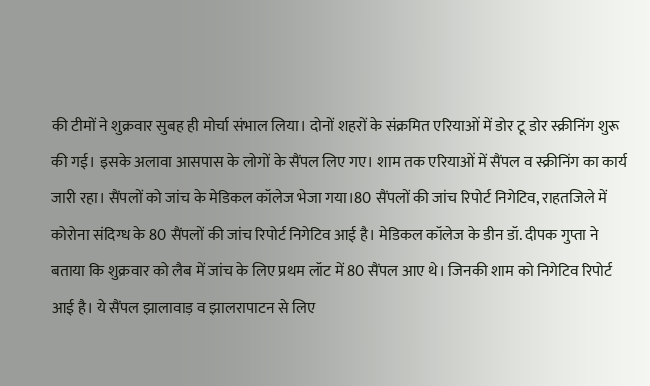की टीमों ने शुक्रवार सुबह ही मोर्चा संभाल लिया। दोनों शहरों के संक्रमित एरियाओं में डोर टू डोर स्क्रीनिंग शुरू की गई। इसके अलावा आसपास के लोगों के सैंपल लिए गए। शाम तक एरियाओं में सैंपल व स्क्रीनिंग का कार्य जारी रहा। सैंपलों को जांच के मेडिकल कॉलेज भेजा गया।80 सैंपलों की जांच रिपोर्ट निगेटिव, राहतजिले में कोरोना संदिग्ध के 80 सैंपलों की जांच रिपोर्ट निगेटिव आई है। मेडिकल कॉलेज के डीन डॉ. दीपक गुप्ता ने बताया कि शुक्रवार को लैब में जांच के लिए प्रथम लॉट में 80 सैंपल आए थे। जिनकी शाम को निगेटिव रिपोर्ट आई है। ये सैंपल झालावाड़ व झालरापाटन से लिए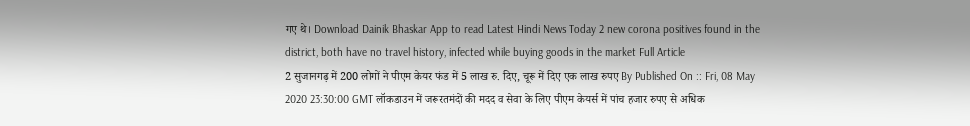गए थे। Download Dainik Bhaskar App to read Latest Hindi News Today 2 new corona positives found in the district, both have no travel history, infected while buying goods in the market Full Article
2 सुजानगढ़ में 200 लोगों ने पीएम केयर फंड में 5 लाख रु. दिए, चूरू में दिए एक लाख रुपए By Published On :: Fri, 08 May 2020 23:30:00 GMT लॉकडाउन में जरूरतमंदों की मदद व सेवा के लिए पीएम केयर्स में पांच हजार रुपए से अधिक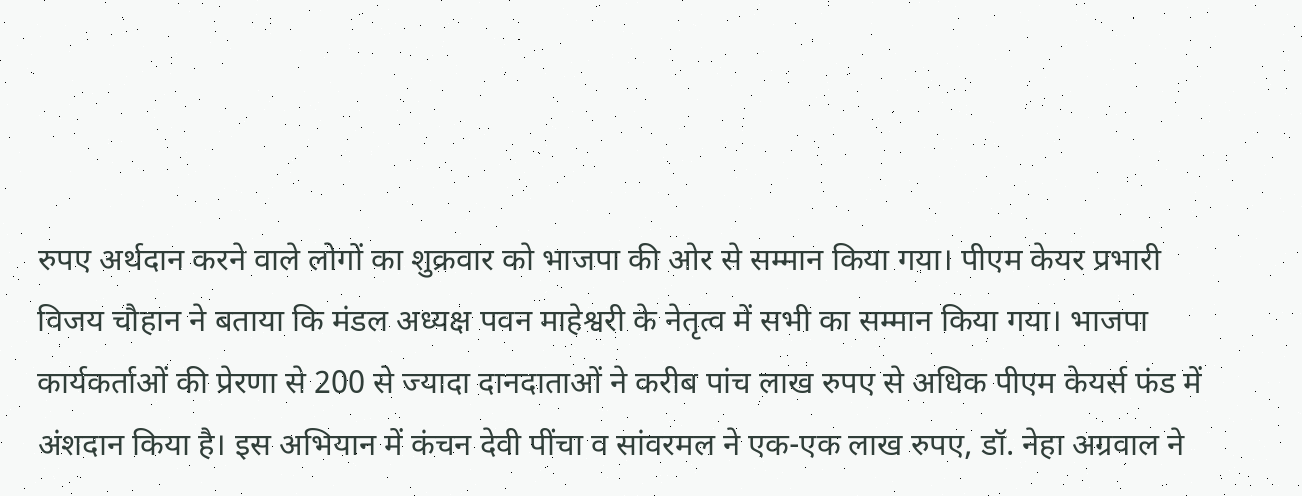रुपए अर्थदान करने वाले लोगों का शुक्रवार को भाजपा की ओर से सम्मान किया गया। पीएम केयर प्रभारी विजय चौहान ने बताया कि मंडल अध्यक्ष पवन माहेश्वरी के नेतृत्व में सभी का सम्मान किया गया। भाजपा कार्यकर्ताओं की प्रेरणा से 200 से ज्यादा दानदाताओं ने करीब पांच लाख रुपए से अधिक पीएम केयर्स फंड में अंशदान किया है। इस अभियान में कंचन देवी पींचा व सांवरमल ने एक-एक लाख रुपए, डॉ. नेहा अग्रवाल ने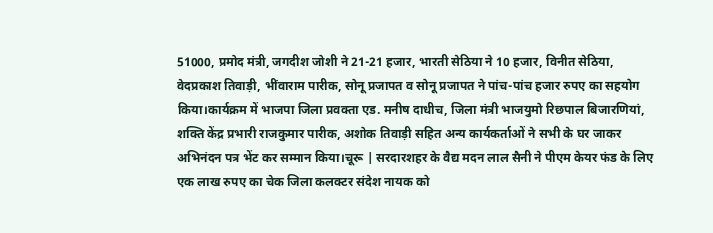51000, प्रमोद मंत्री, जगदीश जोशी ने 21-21 हजार, भारती सेठिया ने 10 हजार, विनीत सेठिया, वेदप्रकाश तिवाड़ी, भींवाराम पारीक, सोनू प्रजापत व सोनू प्रजापत ने पांच-पांच हजार रुपए का सहयोग किया।कार्यक्रम में भाजपा जिला प्रवक्ता एड. मनीष दाधीच, जिला मंत्री भाजयुमो रिछपाल बिजारणियां, शक्ति केंद्र प्रभारी राजकुमार पारीक, अशोक तिवाड़ी सहित अन्य कार्यकर्ताओं ने सभी के घर जाकर अभिनंदन पत्र भेंट कर सम्मान किया।चूरू | सरदारशहर के वैद्य मदन लाल सैनी ने पीएम केयर फंड के लिए एक लाख रुपए का चेक जिला कलक्टर संदेश नायक को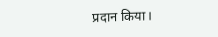प्रदान किया।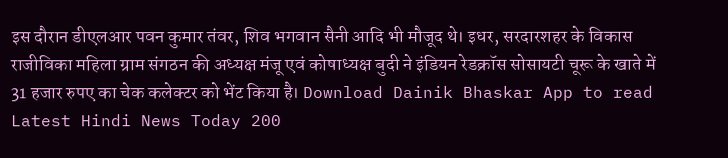इस दौरान डीएलआर पवन कुमार तंवर, शिव भगवान सैनी आदि भी मौजूद थे। इधर, सरदारशहर के विकास राजीविका महिला ग्राम संगठन की अध्यक्ष मंजू एवं कोषाध्यक्ष बुदी ने इंडियन रेडक्रॉस सोसायटी चूरू के खाते में 31 हजार रुपए का चेक कलेक्टर को भेंट किया है। Download Dainik Bhaskar App to read Latest Hindi News Today 200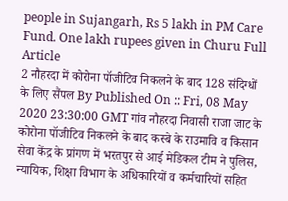people in Sujangarh, Rs 5 lakh in PM Care Fund. One lakh rupees given in Churu Full Article
2 नौहरदा में कोरोना पॉजीटिव निकलने के बाद 128 संदिग्धों के लिए सैंपल By Published On :: Fri, 08 May 2020 23:30:00 GMT गांव नौहरदा निवासी राजा जाट के कोरोना पॉजीटिव निकलने के बाद कस्बे के राउमावि व किसान सेवा केंद्र के प्रांगण में भरतपुर से आई मेडिकल टीम ने पुलिस, न्यायिक, शिक्षा विभाग के अधिकारियों व कर्मचारियों सहित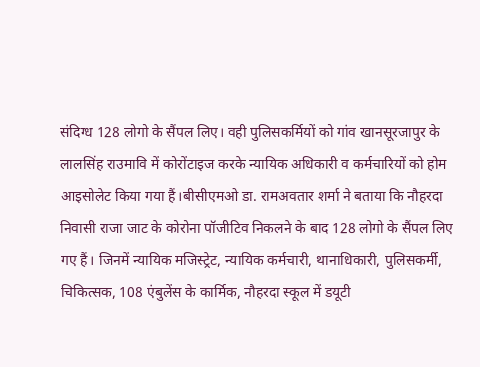संदिग्ध 128 लोगो के सैंपल लिए। वही पुलिसकर्मियों को गांव खानसूरजापुर के लालसिंह राउमावि में कोरोंटाइज करके न्यायिक अधिकारी व कर्मचारियों को होम आइसोलेट किया गया हैं।बीसीएमओ डा. रामअवतार शर्मा ने बताया कि नौहरदा निवासी राजा जाट के कोरोना पॉजीटिव निकलने के बाद 128 लोगो के सैंपल लिए गए हैं। जिनमें न्यायिक मजिस्ट्रेट, न्यायिक कर्मचारी, थानाधिकारी, पुलिसकर्मी, चिकित्सक, 108 एंबुलेंस के कार्मिक, नौहरदा स्कूल में डयूटी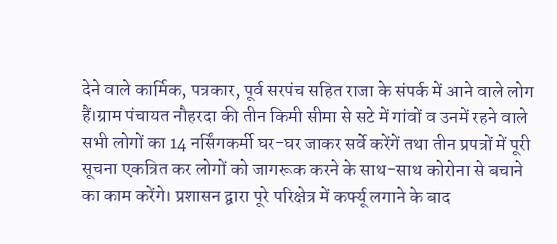देने वाले कार्मिक, पत्रकार, पूर्व सरपंच सहित राजा के संपर्क में आने वाले लोग हैं।ग्राम पंचायत नौहरदा की तीन किमी सीमा से सटे में गांवों व उनमें रहने वाले सभी लोगों का 14 नर्सिंगकर्मी घर-घर जाकर सर्वे करेंगें तथा तीन प्रपत्रों में पूरी सूचना एकत्रित कर लोगों को जागरूक करने के साथ-साथ कोरोना से बचाने का काम करेंगे। प्रशासन द्वारा पूरे परिक्षेत्र में कर्फ्यू लगाने के बाद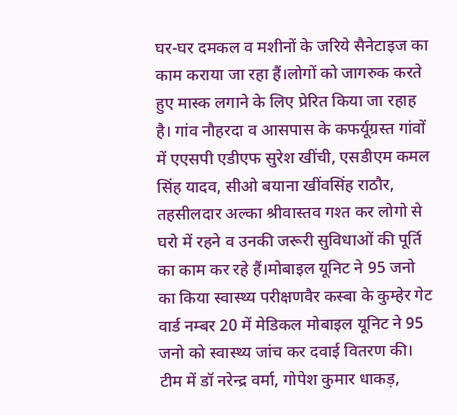घर-घर दमकल व मशीनों के जरिये सैनेटाइज का काम कराया जा रहा हैं।लोगों को जागरुक करते हुए मास्क लगाने के लिए प्रेरित किया जा रहाह है। गांव नौहरदा व आसपास के कफर्यूग्रस्त गांवों में एएसपी एडीएफ सुरेश खींची, एसडीएम कमल सिंह यादव, सीओ बयाना खींवसिंह राठौर, तहसीलदार अल्का श्रीवास्तव गश्त कर लोगो से घरो में रहने व उनकी जरूरी सुविधाओं की पूर्ति का काम कर रहे हैं।मोबाइल यूनिट ने 95 जनो का किया स्वास्थ्य परीक्षणवैर कस्बा के कुम्हेर गेट वार्ड नम्बर 20 में मेडिकल मोबाइल यूनिट ने 95 जनो को स्वास्थ्य जांच कर दवाई वितरण की। टीम में डॉ नरेन्द्र वर्मा, गोपेश कुमार धाकड़,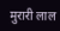मुरारी लाल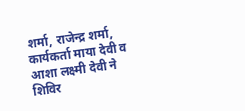शर्मा, राजेन्द्र शर्मा, कार्यकर्ता माया देवी व आशा लक्ष्मी देवी ने शिविर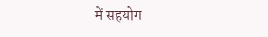में सहयोग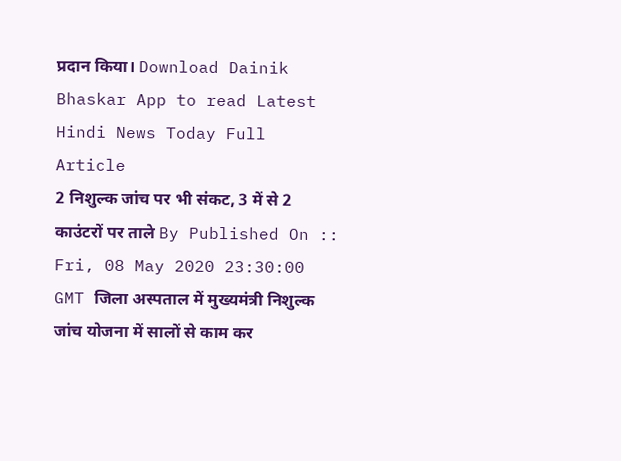प्रदान किया। Download Dainik Bhaskar App to read Latest Hindi News Today Full Article
2 निशुल्क जांच पर भी संकट, 3 में से 2 काउंटरों पर ताले By Published On :: Fri, 08 May 2020 23:30:00 GMT जिला अस्पताल में मुख्यमंत्री निशुल्क जांच योजना में सालों से काम कर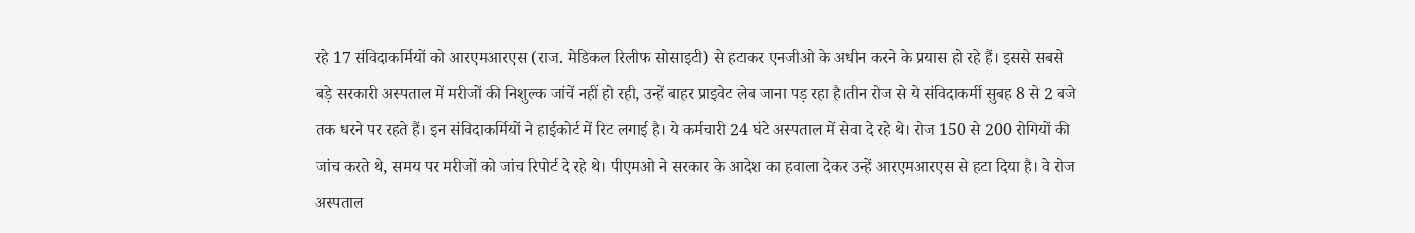रहे 17 संविदाकर्मियों को आरएमआरएस (राज. मेडिकल रिलीफ सोसाइटी) से हटाकर एनजीओ के अधीन करने के प्रयास हो रहे हैं। इससे सबसे बड़े सरकारी अस्पताल में मरीजों की निशुल्क जांचें नहीं हो रही, उन्हें बाहर प्राइवेट लेब जाना पड़ रहा है।तीन रोज से ये संविदाकर्मी सुबह 8 से 2 बजे तक धरने पर रहते हैं। इन संविदाकर्मियों ने हाईकोर्ट में रिट लगाई है। ये कर्मचारी 24 घंटे अस्पताल में सेवा दे रहे थे। रोज 150 से 200 रोगियों की जांच करते थे, समय पर मरीजों को जांच रिपोर्ट दे रहे थे। पीएमओ ने सरकार के आदेश का हवाला देकर उन्हें आरएमआरएस से हटा दिया है। वे रोज अस्पताल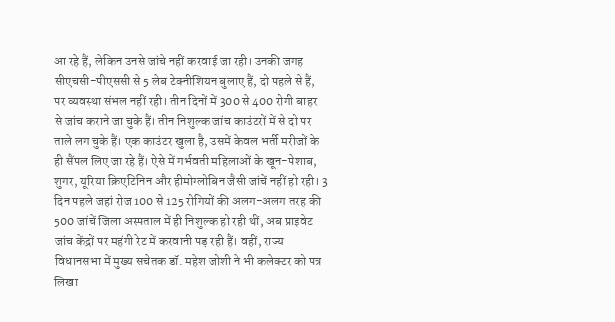आ रहे हैं, लेकिन उनसे जांचे नहीं करवाई जा रही। उनकी जगह सीएचसी-पीएससी से 5 लेब टेक्नीशियन बुलाए हैं, दो पहले से हैं, पर व्यवस्था संभल नहीं रही। तीन दिनों में 300 से 400 रोगी बाहर से जांच कराने जा चुके हैं। तीन निशुल्क जांच काउंटरों में से दो पर ताले लग चुके हैं। एक काउंटर खुला है, उसमें केवल भर्ती मरीजों के ही सैंपल लिए जा रहे हैं। ऐसे में गर्भवती महिलाओं के खून-पेशाब, शुगर, यूरिया क्रिएटिनिन और हीमोग्लोबिन जैसी जांचें नहीं हो रही। 3 दिन पहले जहां रोज 100 से 125 रोगियों की अलग-अलग तरह की 500 जांचें जिला अस्पताल में ही निशुल्क हो रही थीं, अब प्राइवेट जांच केंद्रों पर महंगी रेट में करवानी पड़ रही हैं। वहीं, राज्य विधानसभा में मुख्य सचेतक डॉ. महेश जोशी ने भी कलेक्टर को पत्र लिखा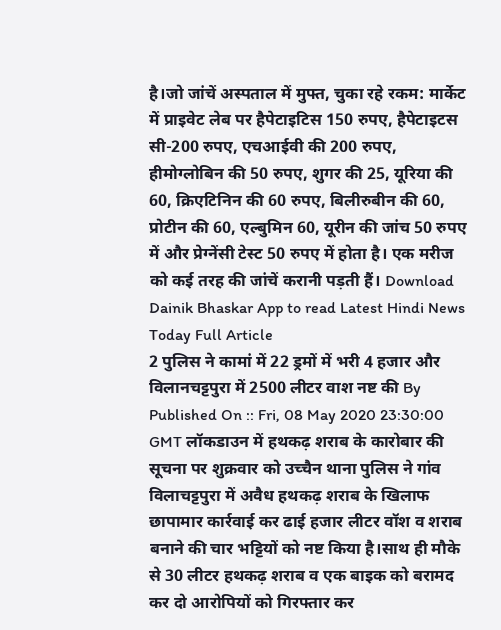है।जो जांचें अस्पताल में मुफ्त, चुका रहे रकम: मार्केट में प्राइवेट लेब पर हैपेटाइटिस 150 रुपए, हैपेटाइटस सी-200 रुपए, एचआईवी की 200 रुपए, हीमोग्लोबिन की 50 रुपए, शुगर की 25, यूरिया की 60, क्रिएटिनिन की 60 रुपए, बिलीरुबीन की 60, प्रोटीन की 60, एल्बुमिन 60, यूरीन की जांच 50 रुपए में और प्रेग्नेंसी टेस्ट 50 रुपए में होता है। एक मरीज को कई तरह की जांचें करानी पड़ती हैं। Download Dainik Bhaskar App to read Latest Hindi News Today Full Article
2 पुलिस ने कामां में 22 ड्रमों में भरी 4 हजार और विलानचट्टपुरा में 2500 लीटर वाश नष्ट की By Published On :: Fri, 08 May 2020 23:30:00 GMT लॉकडाउन में हथकढ़ शराब के कारोबार की सूचना पर शुक्रवार को उच्चैन थाना पुलिस ने गांव विलाचट्टपुरा में अवैध हथकढ़ शराब के खिलाफ छापामार कार्रवाई कर ढाई हजार लीटर वॉश व शराब बनाने की चार भट्टियों को नष्ट किया है।साथ ही मौके से 30 लीटर हथकढ़ शराब व एक बाइक को बरामद कर दो आरोपियों को गिरफ्तार कर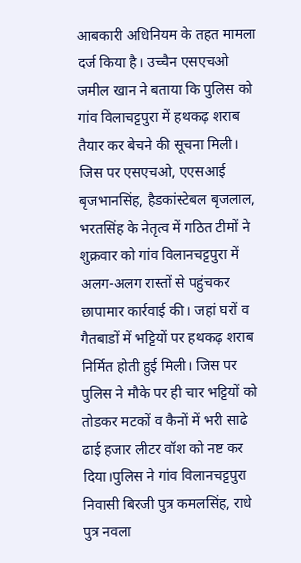आबकारी अधिनियम के तहत मामला दर्ज किया है। उच्चैन एसएचओ जमील खान ने बताया कि पुलिस को गांव विलाचट्टपुरा में हथकढ़ शराब तैयार कर बेचने की सूचना मिली। जिस पर एसएचओ, एएसआई बृजभानसिंह, हैडकांस्टेबल बृजलाल, भरतसिंह के नेतृत्व में गठित टीमों ने शुक्रवार को गांव विलानचट्टपुरा में अलग-अलग रास्तों से पहुंचकर छापामार कार्रवाई की। जहां घरों व गैतबाडों में भट्टियों पर हथकढ़ शराब निर्मित होती हुई मिली। जिस पर पुलिस ने मौके पर ही चार भट्टियों को तोडकर मटकों व कैनों में भरी साढे ढाई हजार लीटर वॉश को नष्ट कर दिया।पुलिस ने गांव विलानचट्टपुरा निवासी बिरजी पुत्र कमलसिंह, राधे पुत्र नवला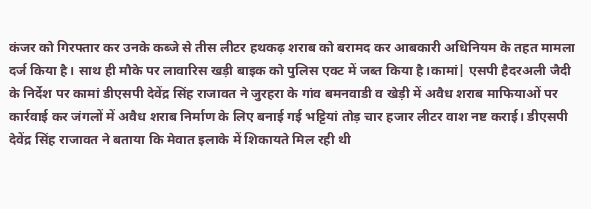कंजर को गिरफ्तार कर उनके कब्जे से तीस लीटर हथकढ़ शराब को बरामद कर आबकारी अधिनियम के तहत मामला दर्ज किया है। साथ ही मौके पर लावारिस खड़ी बाइक को पुलिस एक्ट में जब्त किया है।कामां| एसपी हैदरअली जैदी के निर्देश पर कामां डीएसपी देवेंद्र सिंह राजावत ने जुरहरा के गांव बमनवाडी व खेड़ी में अवैध शराब माफियाओं पर कार्रवाई कर जंगलों में अवैध शराब निर्माण के लिए बनाई गई भट्टियां तोड़ चार हजार लीटर वाश नष्ट कराई। डीएसपी देवेंद्र सिंह राजावत ने बताया कि मेवात इलाके में शिकायते मिल रही थी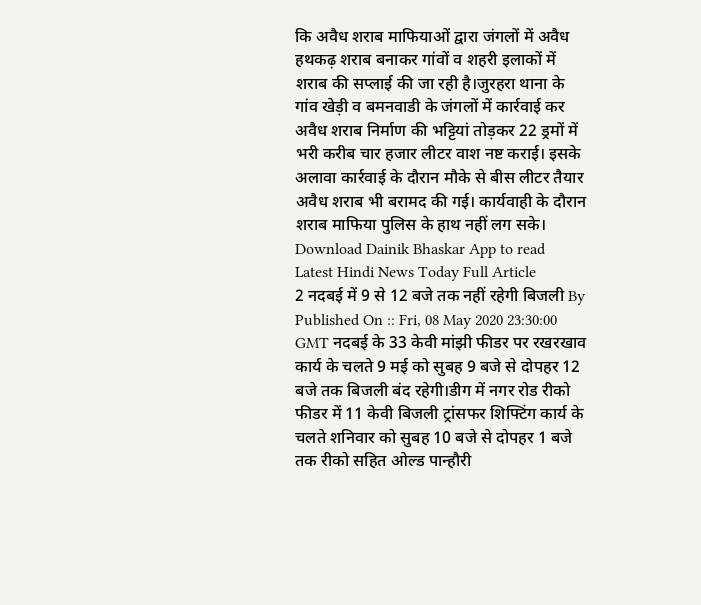कि अवैध शराब माफियाओं द्वारा जंगलों में अवैध हथकढ़ शराब बनाकर गांवों व शहरी इलाकों में शराब की सप्लाई की जा रही है।जुरहरा थाना के गांव खेड़ी व बमनवाडी के जंगलों में कार्रवाई कर अवैध शराब निर्माण की भट्टियां तोड़कर 22 ड्रमों में भरी करीब चार हजार लीटर वाश नष्ट कराई। इसके अलावा कार्रवाई के दौरान मौके से बीस लीटर तैयार अवैध शराब भी बरामद की गई। कार्यवाही के दौरान शराब माफिया पुलिस के हाथ नहीं लग सके। Download Dainik Bhaskar App to read Latest Hindi News Today Full Article
2 नदबई में 9 से 12 बजे तक नहीं रहेगी बिजली By Published On :: Fri, 08 May 2020 23:30:00 GMT नदबई के 33 केवी मांझी फीडर पर रखरखाव कार्य के चलते 9 मई को सुबह 9 बजे से दोपहर 12 बजे तक बिजली बंद रहेगी।डीग में नगर रोड रीको फीडर में 11 केवी बिजली ट्रांसफर शिफ्टिंग कार्य के चलते शनिवार को सुबह 10 बजे से दोपहर 1 बजे तक रीको सहित ओल्ड पान्हौरी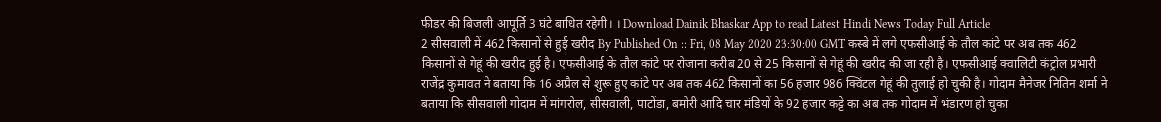फीडर की बिजली आपूर्ति 3 घंटे बाधित रहेगी। । Download Dainik Bhaskar App to read Latest Hindi News Today Full Article
2 सीसवाली में 462 किसानों से हुई खरीद By Published On :: Fri, 08 May 2020 23:30:00 GMT कस्बे में लगे एफसीआई के तौल कांटे पर अब तक 462 किसानों से गेहूं की खरीद हुई है। एफसीआई के तौल कांटे पर रोजाना करीब 20 से 25 किसानों से गेहूं की खरीद की जा रही है। एफसीआई क्वालिटी कंट्रोल प्रभारी राजेंद्र कुमावत ने बताया कि 16 अप्रैल से शुरू हुए कांटे पर अब तक 462 किसानों का 56 हजार 986 क्विंटल गेहूं की तुलाई हो चुकी है। गोदाम मैनेजर नितिन शर्मा ने बताया कि सीसवाली गोदाम में मांगरोल, सीसवाली, पाटोंडा, बमोरी आदि चार मंडियों के 92 हजार कट्टे का अब तक गोदाम में भंडारण हो चुका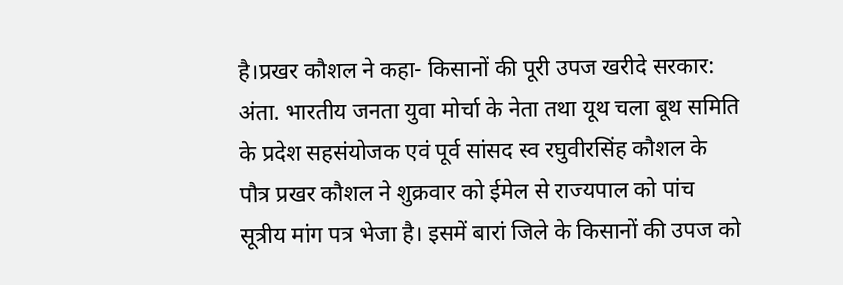है।प्रखर कौशल ने कहा- किसानों की पूरी उपज खरीदे सरकार: अंता. भारतीय जनता युवा मोर्चा के नेता तथा यूथ चला बूथ समिति के प्रदेश सहसंयोजक एवं पूर्व सांसद स्व रघुवीरसिंह कौशल के पौत्र प्रखर कौशल ने शुक्रवार को ईमेल से राज्यपाल को पांच सूत्रीय मांग पत्र भेजा है। इसमें बारां जिले के किसानों की उपज को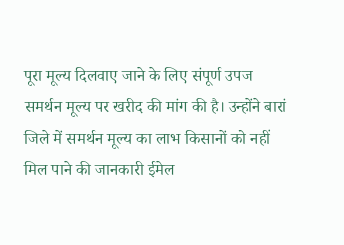पूरा मूल्य दिलवाए जाने के लिए संपूर्ण उपज समर्थन मूल्य पर खरीद की मांग की है। उन्होंने बारां जिले में समर्थन मूल्य का लाभ किसानों को नहीं मिल पाने की जानकारी ईमेल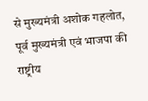से मुख्यमंत्री अशोक गहलोत, पूर्व मुख्यमंत्री एवं भाजपा की राष्ट्रीय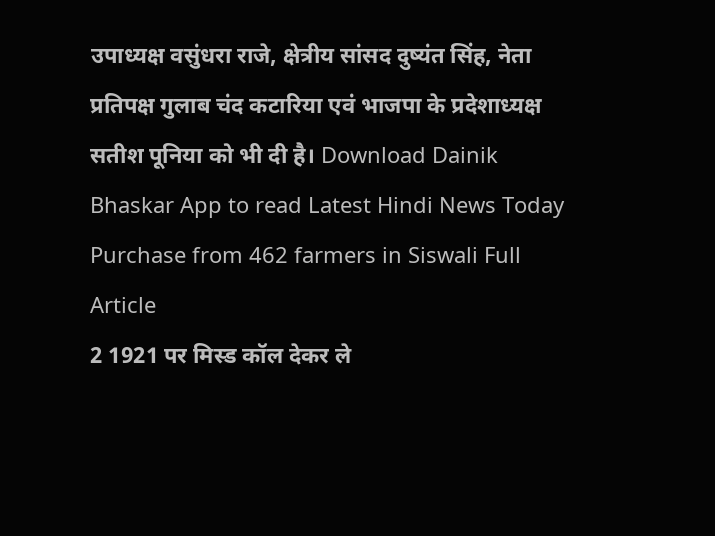उपाध्यक्ष वसुंधरा राजे, क्षेत्रीय सांसद दुष्यंत सिंह, नेता प्रतिपक्ष गुलाब चंद कटारिया एवं भाजपा के प्रदेशाध्यक्ष सतीश पूनिया को भी दी है। Download Dainik Bhaskar App to read Latest Hindi News Today Purchase from 462 farmers in Siswali Full Article
2 1921 पर मिस्ड कॉल देकर ले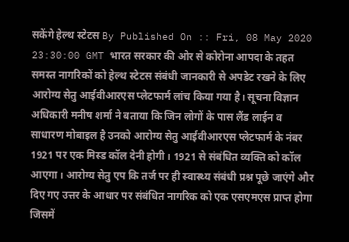सकेंगे हेल्थ स्टेटस By Published On :: Fri, 08 May 2020 23:30:00 GMT भारत सरकार की ओर से कोरोना आपदा के तहत समस्त नागरिकों को हेल्थ स्टेटस संबंधी जानकारी से अपडेट रखने के लिए आरोग्य सेतु आईवीआरएस प्लेटफार्म लांच किया गया है। सूचना विज्ञान अधिकारी मनीष शर्मा ने बताया कि जिन लोगों के पास लैंड लाईन व साधारण मोबाइल है उनको आरोग्य सेतु आईवीआरएस प्लेटफार्म के नंबर 1921 पर एक मिस्ड कॉल देनी होगी। 1921 से संबंधित व्यक्ति को कॉल आएगा। आरोग्य सेतु एप कि तर्ज पर ही स्वास्थ्य संबंधी प्रश्न पूछे जाएंगे और दिए गए उत्तर के आधार पर संबंधित नागरिक को एक एसएमएस प्राप्त होगा जिसमें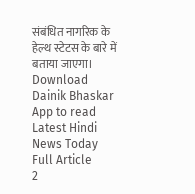संबंधित नागरिक के हेल्थ स्टेटस के बारे में बताया जाएगा। Download Dainik Bhaskar App to read Latest Hindi News Today Full Article
2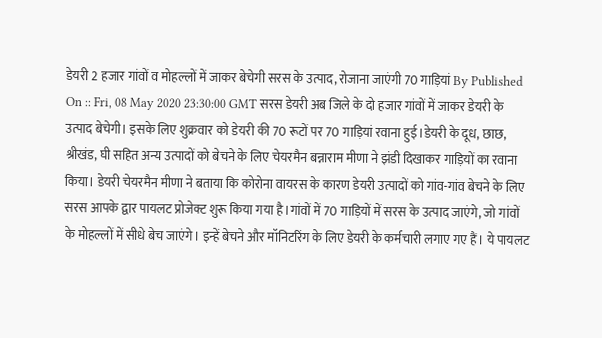डेयरी 2 हजार गांवों व मोहल्लों में जाकर बेचेगी सरस के उत्पाद, रोजाना जाएंगी 70 गाड़ियां By Published On :: Fri, 08 May 2020 23:30:00 GMT सरस डेयरी अब जिले के दो हजार गांवों में जाकर डेयरी के उत्पाद बेचेगी। इसके लिए शुक्रवार को डेयरी की 70 रूटों पर 70 गाड़ियां रवाना हुई।डेयरी के दूध, छाछ, श्रीखंड, घी सहित अन्य उत्पादों को बेचने के लिए चेयरमैन बन्नाराम मीणा ने झंडी दिखाकर गाड़ियों का रवाना किया। डेयरी चेयरमैन मीणा ने बताया कि कोरोना वायरस के कारण डेयरी उत्पादों को गांव-गांव बेचने के लिए सरस आपके द्वार पायलट प्रोजेक्ट शुरू किया गया है।गांवों में 70 गाड़ियों में सरस के उत्पाद जाएंगे, जो गांवों के मोहल्लों में सीधे बेच जाएंगे। इन्हें बेचने और मॉनिटरिंग के लिए डेयरी के कर्मचारी लगाए गए हैं। ये पायलट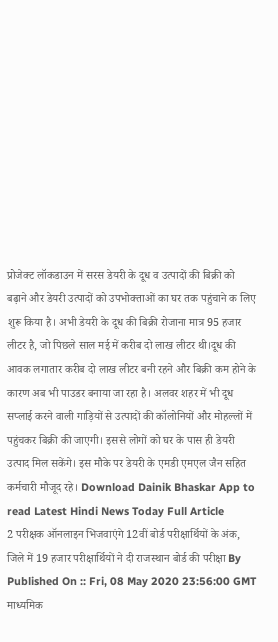प्रोजेक्ट लॉकडाउन में सरस डेयरी के दूध व उत्पादों की बिक्री को बढ़ाने और डेयरी उत्पादों को उपभोक्ताओं का घर तक पहुंचाने क लिए शुरू किया है। अभी डेयरी के दूध की बिक्री रोजाना मात्र 95 हजार लीटर है, जो पिछले साल मई में करीब दो लाख लीटर थी।दूध की आवक लगातार करीब दो लाख लीटर बनी रहने और बिक्री कम होने के कारण अब भी पाउडर बनाया जा रहा है। अलवर शहर में भी दूध सप्लाई करने वाली गाड़ियों से उत्पादों की कॉलोनियों और मोहल्लों में पहुंचकर बिक्री की जाएगी। इससे लोगों को घर के पास ही डेयरी उत्पाद मिल सकेंगे। इस मौके पर डेयरी के एमडी एमएल जैन सहित कर्मचारी मौजूद रहे। Download Dainik Bhaskar App to read Latest Hindi News Today Full Article
2 परीक्षक ऑनलाइन भिजवाएंगे 12वीं बोर्ड परीक्षार्थियों के अंक, जिले में 19 हजार परीक्षार्थियों ने दी राजस्थान बोर्ड की परीक्षा By Published On :: Fri, 08 May 2020 23:56:00 GMT माध्यमिक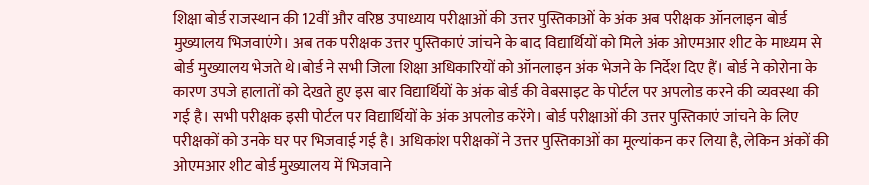शिक्षा बोर्ड राजस्थान की 12वीं और वरिष्ठ उपाध्याय परीक्षाओं की उत्तर पुस्तिकाओं के अंक अब परीक्षक ऑनलाइन बोर्ड मुख्यालय भिजवाएंगे। अब तक परीक्षक उत्तर पुस्तिकाएं जांचने के बाद विद्यार्थियों को मिले अंक ओएमआर शीट के माध्यम से बोर्ड मुख्यालय भेजते थे।बोर्ड ने सभी जिला शिक्षा अधिकारियों को ऑनलाइन अंक भेजने के निर्देश दिए हैं। बोर्ड ने कोरोना के कारण उपजे हालातों को देखते हुए इस बार विद्यार्थियों के अंक बोर्ड की वेबसाइट के पोर्टल पर अपलोड करने की व्यवस्था की गई है। सभी परीक्षक इसी पोर्टल पर विद्यार्थियों के अंक अपलोड करेंगे। बोर्ड परीक्षाओं की उत्तर पुस्तिकाएं जांचने के लिए परीक्षकों को उनके घर पर भिजवाई गई है। अधिकांश परीक्षकों ने उत्तर पुस्तिकाओं का मूल्यांकन कर लिया है, लेकिन अंकों की ओएमआर शीट बोर्ड मुख्यालय में भिजवाने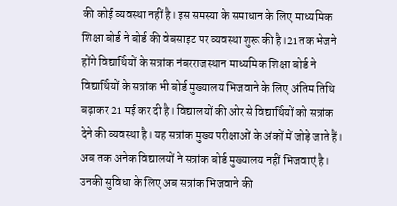की कोई व्यवस्था नहीं है। इस समस्या के समाधान के लिए माध्यमिक शिक्षा बोर्ड ने बोर्ड की वेबसाइट पर व्यवस्था शुरू की है।21 तक भेजने होंगे विद्यार्थियों के सत्रांक नंबरराजस्थान माध्यमिक शिक्षा बोर्ड ने विद्यार्थियों के सत्रांक भी बोर्ड मुख्यालय भिजवाने के लिए अंतिम तिथि बढ़ाकर 21 मई कर दी है। विद्यालयों की ओर से विद्यार्थियों को सत्रांक देने की व्यवस्था है। यह सत्रांक मुख्य परीक्षाओं के अंकों में जोड़े जाते हैं। अब तक अनेक विद्यालयों ने सत्रांक बोर्ड मुख्यालय नहीं भिजवाएं है। उनकी सुविधा के लिए अब सत्रांक भिजवाने की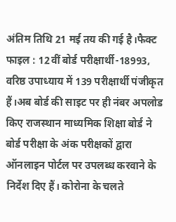अंतिम तिथि 21 मई तय की गई है।फैक्ट फाइल : 12वीं बोर्ड परीक्षार्थी-18993, वरिष्ठ उपाध्याय में 139 परीक्षार्थी पंजीकृत हैं।अब बोर्ड की साइट पर ही नंबर अपलोड किए राजस्थान माध्यमिक शिक्षा बोर्ड ने बोर्ड परीक्षा के अंक परीक्षकों द्वारा ऑनलाइन पोर्टल पर उपलब्ध करवाने के निर्देश दिए हैं। कोरोना के चलते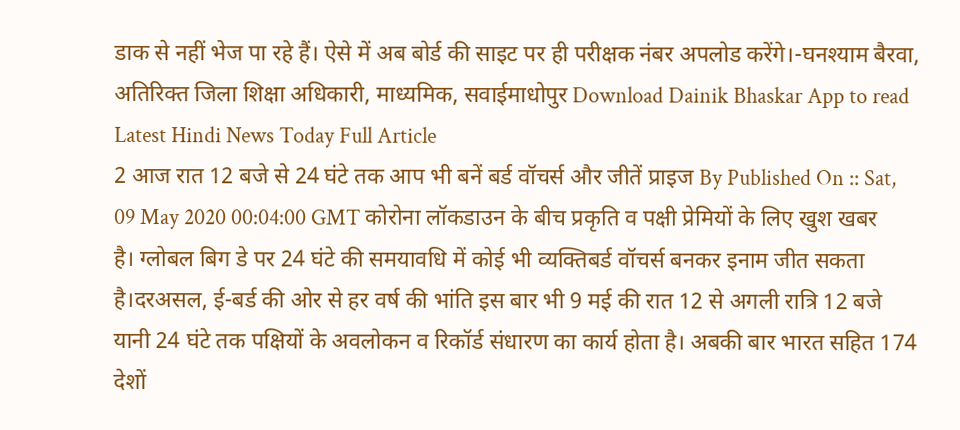डाक से नहीं भेज पा रहे हैं। ऐसे में अब बोर्ड की साइट पर ही परीक्षक नंबर अपलोड करेंगे।-घनश्याम बैरवा, अतिरिक्त जिला शिक्षा अधिकारी, माध्यमिक, सवाईमाधोपुर Download Dainik Bhaskar App to read Latest Hindi News Today Full Article
2 आज रात 12 बजे से 24 घंटे तक आप भी बनें बर्ड वॉचर्स और जीतें प्राइज By Published On :: Sat, 09 May 2020 00:04:00 GMT कोरोना लॉकडाउन के बीच प्रकृति व पक्षी प्रेमियों के लिए खुश खबर है। ग्लोबल बिग डे पर 24 घंटे की समयावधि में कोई भी व्यक्तिबर्ड वॉचर्स बनकर इनाम जीत सकता है।दरअसल, ई-बर्ड की ओर से हर वर्ष की भांति इस बार भी 9 मई की रात 12 से अगली रात्रि 12 बजे यानी 24 घंटे तक पक्षियों के अवलोकन व रिकॉर्ड संधारण का कार्य होता है। अबकी बार भारत सहित 174 देशों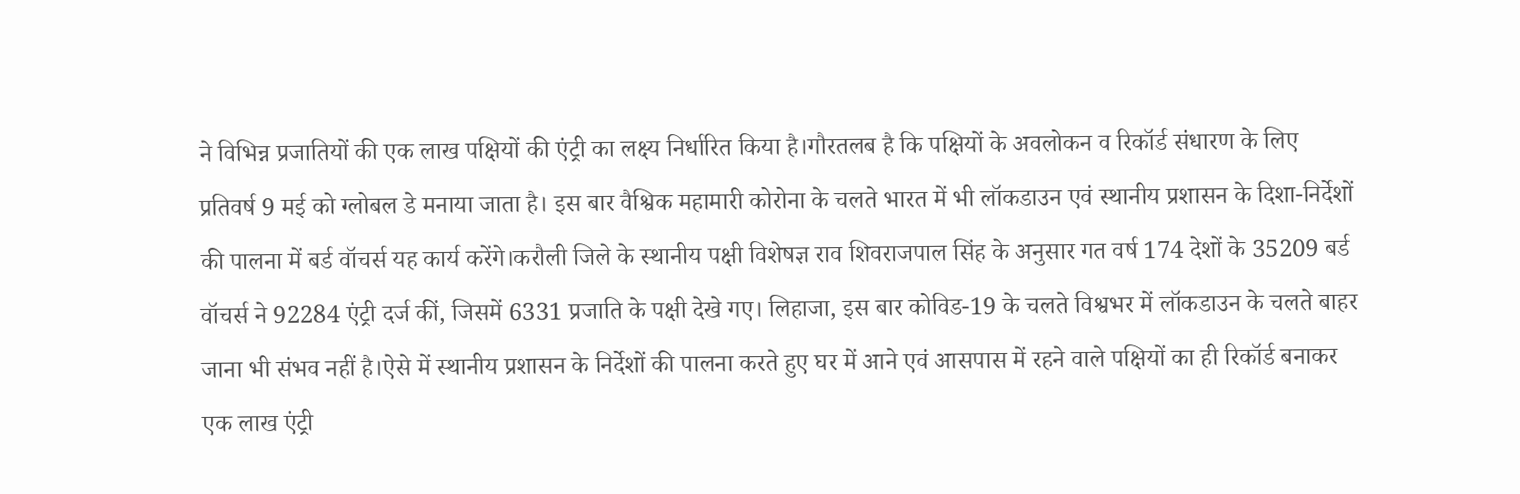ने विभिन्न प्रजातियों की एक लाख पक्षियों की एंट्री का लक्ष्य निर्धारित किया है।गौरतलब है कि पक्षियों के अवलोकन व रिकॉर्ड संधारण के लिए प्रतिवर्ष 9 मई को ग्लोबल डे मनाया जाता है। इस बार वैश्विक महामारी कोरोना के चलते भारत में भी लॉकडाउन एवं स्थानीय प्रशासन के दिशा-निर्देशों की पालना में बर्ड वॉचर्स यह कार्य करेंगे।करौली जिले के स्थानीय पक्षी विशेषज्ञ राव शिवराजपाल सिंह के अनुसार गत वर्ष 174 देशों के 35209 बर्ड वॉचर्स ने 92284 एंट्री दर्ज कीं, जिसमें 6331 प्रजाति के पक्षी देखे गए। लिहाजा, इस बार कोविड-19 के चलते विश्वभर में लॉकडाउन के चलते बाहर जाना भी संभव नहीं है।ऐसे में स्थानीय प्रशासन के निर्देशों की पालना करते हुए घर में आने एवं आसपास में रहने वाले पक्षियों का ही रिकॉर्ड बनाकर एक लाख एंट्री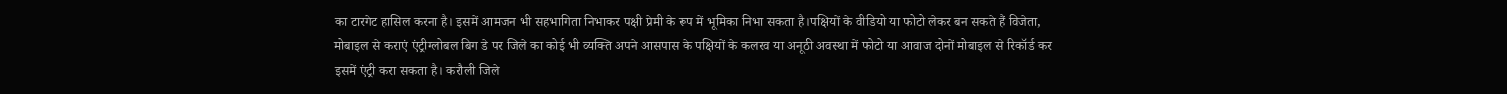का टारगेट हासिल करना है। इसमें आमजन भी सहभागिता निभाकर पक्षी प्रेमी के रूप में भूमिका निभा सकता है।पक्षियों के वीडियो या फोटो लेकर बन सकते हैं विजेता, मोबाइल से कराएं एंट्रीग्लोबल बिग डे पर जिले का कोई भी व्यक्ति अपने आसपास के पक्षियों के कलरव या अनूठी अवस्था में फोटो या आवाज दोनों मोबाइल से रिकॉर्ड कर इसमें एंट्री करा सकता है। करौली जिले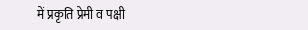में प्रकृति प्रेमी व पक्षी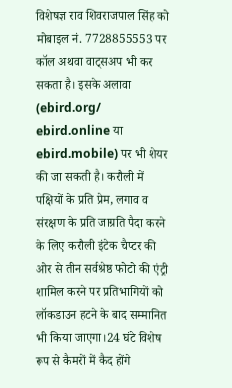विशेषज्ञ राव शिवराजपाल सिंह को मोबाइल नं. 7728855553 पर कॉल अथवा वाट्सअप भी कर सकता है। इसके अलावा (ebird.org/ ebird.online या ebird.mobile) पर भी शेयर की जा सकती है। करौली में पक्षियों के प्रति प्रेम, लगाव व संरक्षण के प्रति जाग्रति पैदा करने के लिए करौली इंटेक चैप्टर की ओर से तीन सर्वश्रेष्ठ फोटो की एंट्री शामिल करने पर प्रतिभागियों को लॉकडाउन हटने के बाद सम्मानित भी किया जाएगा।24 घंटे विशेष रूप से कैमरों में कैद होंगे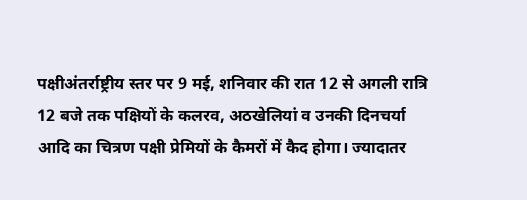पक्षीअंतर्राष्ट्रीय स्तर पर 9 मई, शनिवार की रात 12 से अगली रात्रि 12 बजे तक पक्षियों के कलरव, अठखेलियां व उनकी दिनचर्या आदि का चित्रण पक्षी प्रेमियों के कैमरों में कैद होगा। ज्यादातर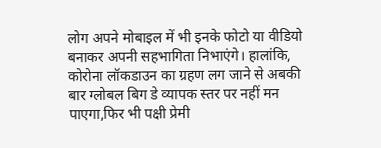लोग अपने मोबाइल में भी इनके फोटो या वीडियो बनाकर अपनी सहभागिता निभाएंगे। हालांकि, कोरोना लॉकडाउन का ग्रहण लग जाने से अबकी बार ग्लोबल बिग डे व्यापक स्तर पर नहीं मन पाएगा,फिर भी पक्षी प्रेमी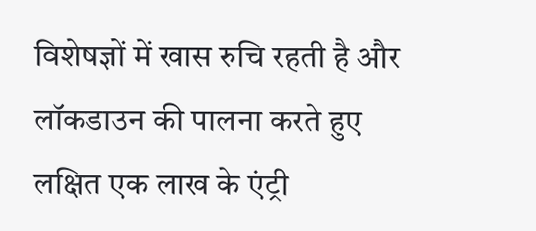विशेषज्ञों में खास रुचि रहती है और लॉकडाउन की पालना करते हुए लक्षित एक लाख के एंट्री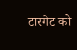टारगेट को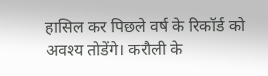हासिल कर पिछले वर्ष के रिकॉर्ड को अवश्य तोडेंगे। करौली के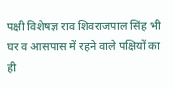पक्षी विशेषज्ञ राव शिवराजपाल सिंह भी घर व आसपास में रहने वाले पक्षियों का ही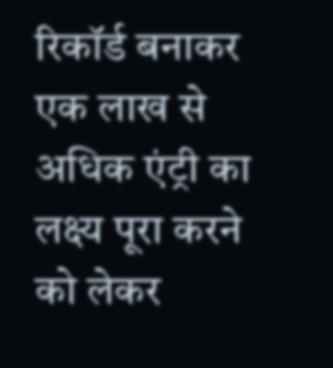रिकॉर्ड बनाकर एक लाख से अधिक एंट्री का लक्ष्य पूरा करने को लेकर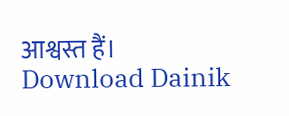आश्वस्त हैं। Download Dainik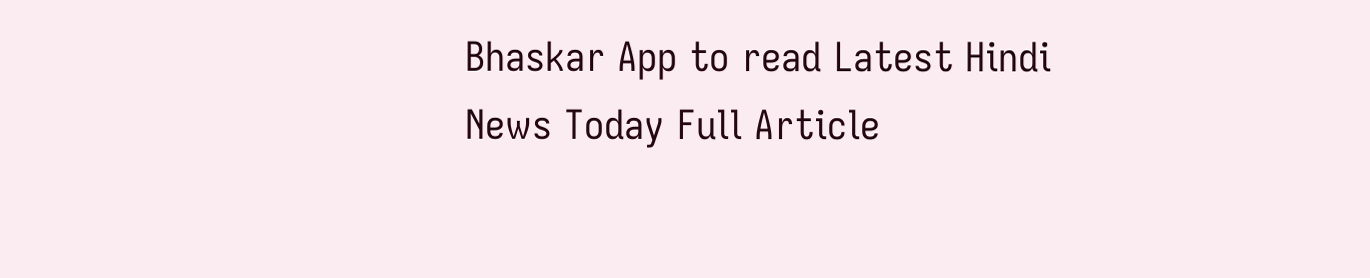Bhaskar App to read Latest Hindi News Today Full Article